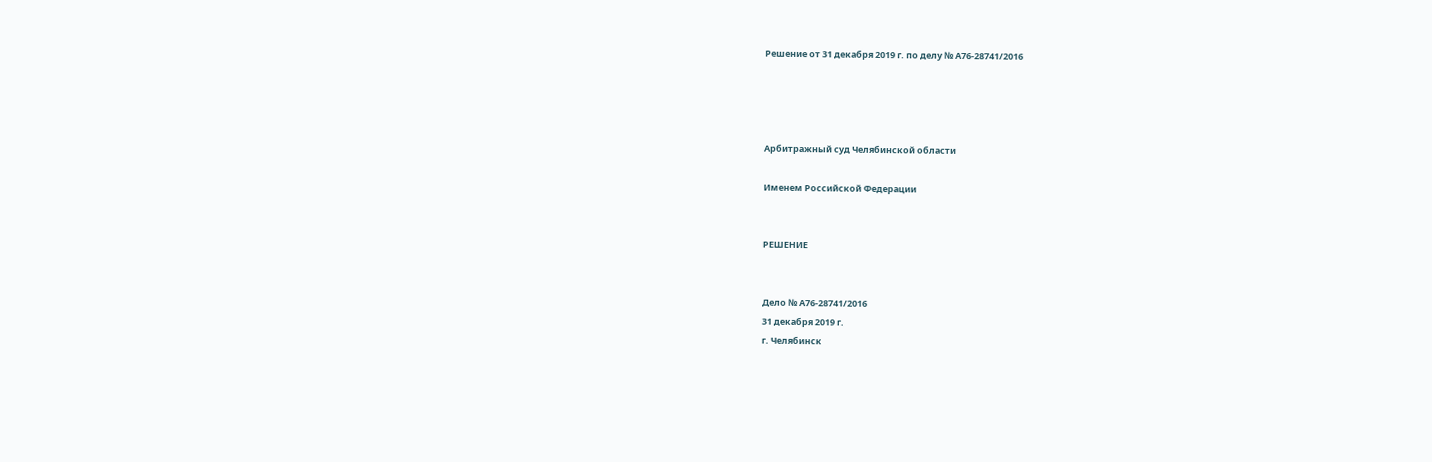Решение от 31 декабря 2019 г. по делу № А76-28741/2016




Арбитражный суд Челябинской области

Именем Российской Федерации


РЕШЕНИЕ


Дело № А76-28741/2016
31 декабря 2019 г.
г. Челябинск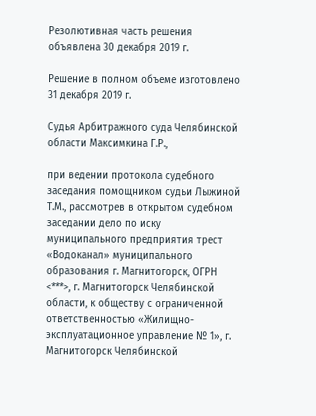Резолютивная часть решения объявлена 30 декабря 2019 г.

Решение в полном объеме изготовлено 31 декабря 2019 г.

Судья Арбитражного суда Челябинской области Максимкина Г.Р.,

при ведении протокола судебного заседания помощником судьи Лыжиной Т.М., рассмотрев в открытом судебном заседании дело по иску муниципального предприятия трест «Водоканал» муниципального образования г. Магнитогорск, ОГРН <***>, г. Магнитогорск Челябинской области, к обществу с ограниченной ответственностью «Жилищно-эксплуатационное управление № 1», г. Магнитогорск Челябинской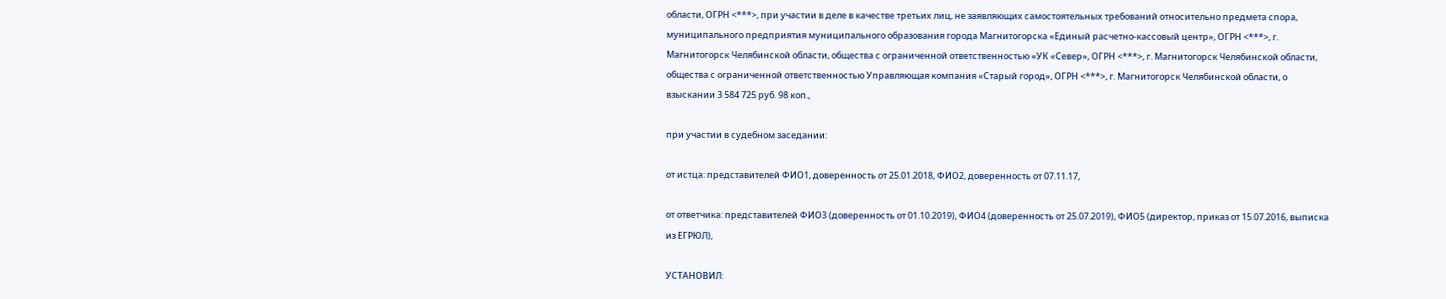области, ОГРН <***>, при участии в деле в качестве третьих лиц, не заявляющих самостоятельных требований относительно предмета спора, муниципального предприятия муниципального образования города Магнитогорска «Единый расчетно-кассовый центр», ОГРН <***>, г. Магнитогорск Челябинской области, общества с ограниченной ответственностью «УК «Север», ОГРН <***>, г. Магнитогорск Челябинской области, общества с ограниченной ответственностью Управляющая компания «Старый город», ОГРН <***>, г. Магнитогорск Челябинской области, о взыскании 3 584 725 руб. 98 коп.,

при участии в судебном заседании:

от истца: представителей ФИО1, доверенность от 25.01.2018, ФИО2, доверенность от 07.11.17,

от ответчика: представителей ФИО3 (доверенность от 01.10.2019), ФИО4 (доверенность от 25.07.2019), ФИО5 (директор, приказ от 15.07.2016, выписка из ЕГРЮЛ),

УСТАНОВИЛ: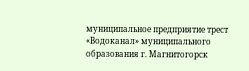муниципальное предприятие трест «Водоканал» муниципального образования г. Магнитогорск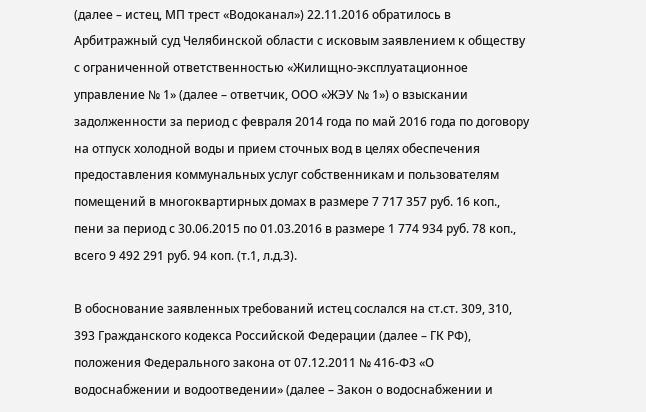(далее – истец, МП трест «Водоканал») 22.11.2016 обратилось в Арбитражный суд Челябинской области с исковым заявлением к обществу с ограниченной ответственностью «Жилищно-эксплуатационное управление № 1» (далее – ответчик, ООО «ЖЭУ № 1») о взыскании задолженности за период с февраля 2014 года по май 2016 года по договору на отпуск холодной воды и прием сточных вод в целях обеспечения предоставления коммунальных услуг собственникам и пользователям помещений в многоквартирных домах в размере 7 717 357 руб. 16 коп., пени за период с 30.06.2015 по 01.03.2016 в размере 1 774 934 руб. 78 коп., всего 9 492 291 руб. 94 коп. (т.1, л.д.3).

В обоснование заявленных требований истец сослался на ст.ст. 309, 310, 393 Гражданского кодекса Российской Федерации (далее – ГК РФ), положения Федерального закона от 07.12.2011 № 416-ФЗ «О водоснабжении и водоотведении» (далее – Закон о водоснабжении и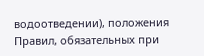водоотведении), положения Правил, обязательных при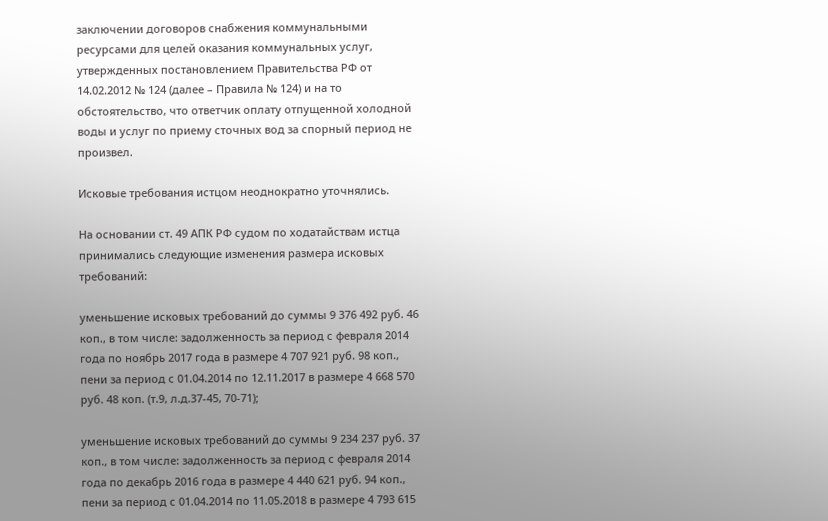заключении договоров снабжения коммунальными ресурсами для целей оказания коммунальных услуг, утвержденных постановлением Правительства РФ от 14.02.2012 № 124 (далее – Правила № 124) и на то обстоятельство, что ответчик оплату отпущенной холодной воды и услуг по приему сточных вод за спорный период не произвел.

Исковые требования истцом неоднократно уточнялись.

На основании ст. 49 АПК РФ судом по ходатайствам истца принимались следующие изменения размера исковых требований:

уменьшение исковых требований до суммы 9 376 492 руб. 46 коп., в том числе: задолженность за период с февраля 2014 года по ноябрь 2017 года в размере 4 707 921 руб. 98 коп., пени за период с 01.04.2014 по 12.11.2017 в размере 4 668 570 руб. 48 коп. (т.9, л.д.37-45, 70-71);

уменьшение исковых требований до суммы 9 234 237 руб. 37 коп., в том числе: задолженность за период с февраля 2014 года по декабрь 2016 года в размере 4 440 621 руб. 94 коп., пени за период с 01.04.2014 по 11.05.2018 в размере 4 793 615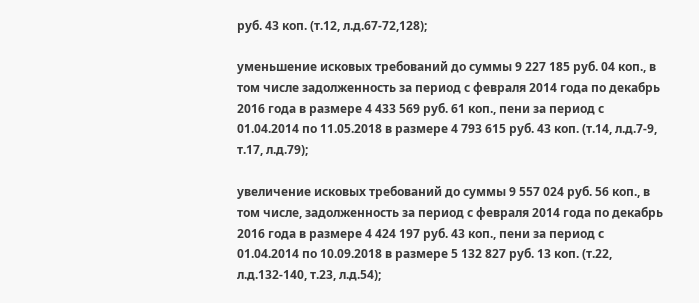руб. 43 коп. (т.12, л.д.67-72,128);

уменьшение исковых требований до суммы 9 227 185 руб. 04 коп., в том числе задолженность за период с февраля 2014 года по декабрь 2016 года в размере 4 433 569 руб. 61 коп., пени за период с 01.04.2014 по 11.05.2018 в размере 4 793 615 руб. 43 коп. (т.14, л.д.7-9, т.17, л.д.79);

увеличение исковых требований до суммы 9 557 024 руб. 56 коп., в том числе, задолженность за период с февраля 2014 года по декабрь 2016 года в размере 4 424 197 руб. 43 коп., пени за период с 01.04.2014 по 10.09.2018 в размере 5 132 827 руб. 13 коп. (т.22, л.д.132-140, т.23, л.д.54);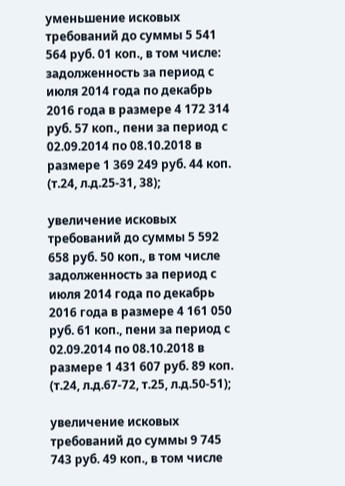уменьшение исковых требований до суммы 5 541 564 руб. 01 коп., в том числе: задолженность за период с июля 2014 года по декабрь 2016 года в размере 4 172 314 руб. 57 коп., пени за период с 02.09.2014 по 08.10.2018 в размере 1 369 249 руб. 44 коп. (т.24, л.д.25-31, 38);

увеличение исковых требований до суммы 5 592 658 руб. 50 коп., в том числе задолженность за период с июля 2014 года по декабрь 2016 года в размере 4 161 050 руб. 61 коп., пени за период с 02.09.2014 по 08.10.2018 в размере 1 431 607 руб. 89 коп. (т.24, л.д.67-72, т.25, л.д.50-51);

увеличение исковых требований до суммы 9 745 743 руб. 49 коп., в том числе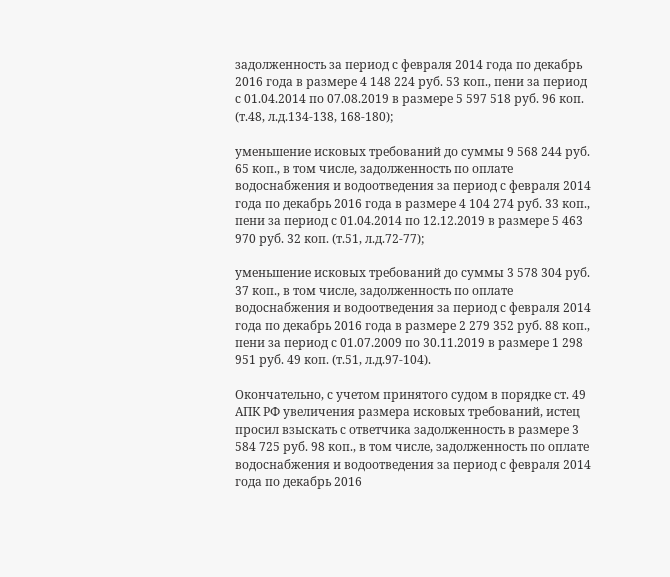задолженность за период с февраля 2014 года по декабрь 2016 года в размере 4 148 224 руб. 53 коп., пени за период с 01.04.2014 по 07.08.2019 в размере 5 597 518 руб. 96 коп. (т.48, л.д.134-138, 168-180);

уменьшение исковых требований до суммы 9 568 244 руб. 65 коп., в том числе, задолженность по оплате водоснабжения и водоотведения за период с февраля 2014 года по декабрь 2016 года в размере 4 104 274 руб. 33 коп., пени за период с 01.04.2014 по 12.12.2019 в размере 5 463 970 руб. 32 коп. (т.51, л.д.72-77);

уменьшение исковых требований до суммы 3 578 304 руб. 37 коп., в том числе, задолженность по оплате водоснабжения и водоотведения за период с февраля 2014 года по декабрь 2016 года в размере 2 279 352 руб. 88 коп., пени за период с 01.07.2009 по 30.11.2019 в размере 1 298 951 руб. 49 коп. (т.51, л.д.97-104).

Окончательно, с учетом принятого судом в порядке ст. 49 АПК РФ увеличения размера исковых требований, истец просил взыскать с ответчика задолженность в размере 3 584 725 руб. 98 коп., в том числе, задолженность по оплате водоснабжения и водоотведения за период с февраля 2014 года по декабрь 2016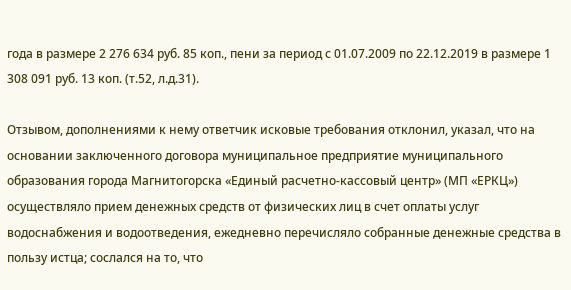года в размере 2 276 634 руб. 85 коп., пени за период с 01.07.2009 по 22.12.2019 в размере 1 308 091 руб. 13 коп. (т.52, л.д.31).

Отзывом, дополнениями к нему ответчик исковые требования отклонил, указал, что на основании заключенного договора муниципальное предприятие муниципального образования города Магнитогорска «Единый расчетно-кассовый центр» (МП «ЕРКЦ») осуществляло прием денежных средств от физических лиц в счет оплаты услуг водоснабжения и водоотведения, ежедневно перечисляло собранные денежные средства в пользу истца; сослался на то, что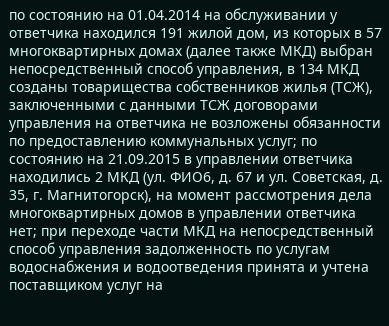по состоянию на 01.04.2014 на обслуживании у ответчика находился 191 жилой дом, из которых в 57 многоквартирных домах (далее также МКД) выбран непосредственный способ управления, в 134 МКД созданы товарищества собственников жилья (ТСЖ), заключенными с данными ТСЖ договорами управления на ответчика не возложены обязанности по предоставлению коммунальных услуг; по состоянию на 21.09.2015 в управлении ответчика находились 2 МКД (ул. ФИО6, д. 67 и ул. Советская, д. 35, г. Магнитогорск), на момент рассмотрения дела многоквартирных домов в управлении ответчика нет; при переходе части МКД на непосредственный способ управления задолженность по услугам водоснабжения и водоотведения принята и учтена поставщиком услуг на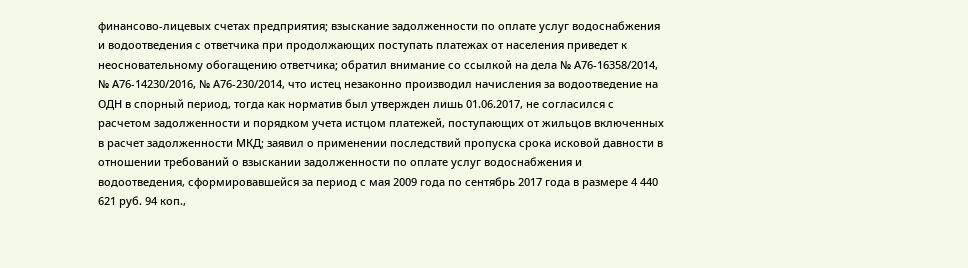финансово-лицевых счетах предприятия; взыскание задолженности по оплате услуг водоснабжения и водоотведения с ответчика при продолжающих поступать платежах от населения приведет к неосновательному обогащению ответчика; обратил внимание со ссылкой на дела № А76-16358/2014, № А76-14230/2016, № А76-230/2014, что истец незаконно производил начисления за водоотведение на ОДН в спорный период, тогда как норматив был утвержден лишь 01.06.2017, не согласился с расчетом задолженности и порядком учета истцом платежей, поступающих от жильцов включенных в расчет задолженности МКД; заявил о применении последствий пропуска срока исковой давности в отношении требований о взыскании задолженности по оплате услуг водоснабжения и водоотведения, сформировавшейся за период с мая 2009 года по сентябрь 2017 года в размере 4 440 621 руб. 94 коп.,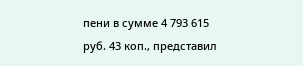пени в сумме 4 793 615 руб. 43 коп., представил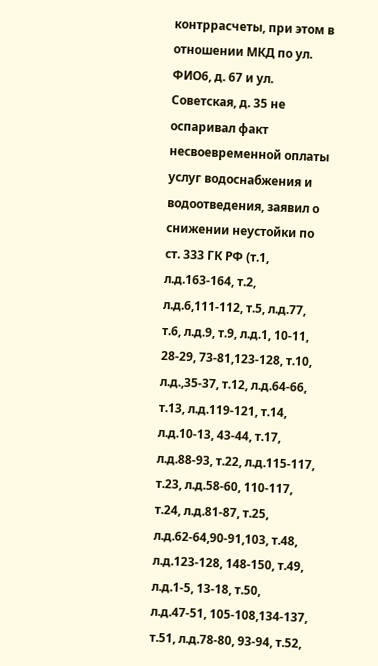контррасчеты, при этом в отношении МКД по ул. ФИО6, д. 67 и ул. Советская, д. 35 не оспаривал факт несвоевременной оплаты услуг водоснабжения и водоотведения, заявил о снижении неустойки по ст. 333 ГК РФ (т.1, л.д.163-164, т.2, л.д.6,111-112, т.5, л.д.77, т.6, л.д.9, т.9, л.д.1, 10-11, 28-29, 73-81,123-128, т.10, л.д.,35-37, т.12, л.д.64-66, т.13, л.д.119-121, т.14, л.д.10-13, 43-44, т.17, л.д.88-93, т.22, л.д.115-117, т.23, л.д.58-60, 110-117, т.24, л.д.81-87, т.25, л.д.62-64,90-91,103, т.48, л.д.123-128, 148-150, т.49, л.д.1-5, 13-18, т.50, л.д.47-51, 105-108,134-137, т.51, л.д.78-80, 93-94, т.52,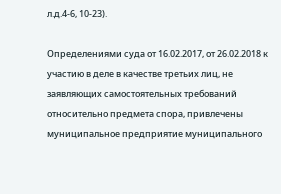л.д.4-6, 10-23).

Определениями суда от 16.02.2017, от 26.02.2018 к участию в деле в качестве третьих лиц, не заявляющих самостоятельных требований относительно предмета спора, привлечены муниципальное предприятие муниципального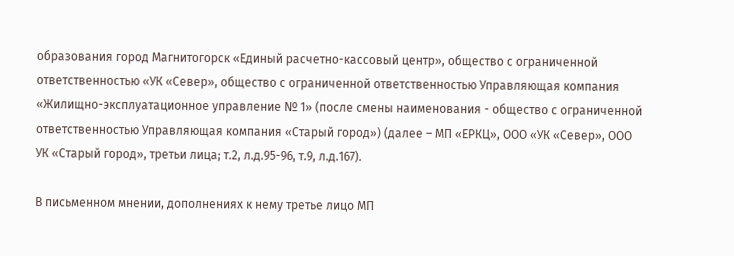образования город Магнитогорск «Единый расчетно-кассовый центр», общество с ограниченной ответственностью «УК «Север», общество с ограниченной ответственностью Управляющая компания «Жилищно-эксплуатационное управление № 1» (после смены наименования - общество с ограниченной ответственностью Управляющая компания «Старый город») (далее – МП «ЕРКЦ», ООО «УК «Север», ООО УК «Старый город», третьи лица; т.2, л.д.95-96, т.9, л.д.167).

В письменном мнении, дополнениях к нему третье лицо МП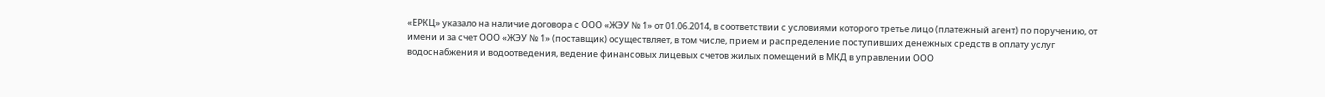«ЕРКЦ» указало на наличие договора с ООО «ЖЭУ № 1» от 01.06.2014, в соответствии с условиями которого третье лицо (платежный агент) по поручению, от имени и за счет ООО «ЖЭУ № 1» (поставщик) осуществляет, в том числе, прием и распределение поступивших денежных средств в оплату услуг водоснабжения и водоотведения, ведение финансовых лицевых счетов жилых помещений в МКД в управлении ООО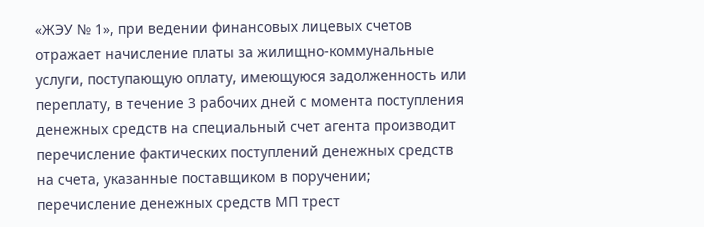«ЖЭУ № 1», при ведении финансовых лицевых счетов отражает начисление платы за жилищно-коммунальные услуги, поступающую оплату, имеющуюся задолженность или переплату, в течение 3 рабочих дней с момента поступления денежных средств на специальный счет агента производит перечисление фактических поступлений денежных средств на счета, указанные поставщиком в поручении; перечисление денежных средств МП трест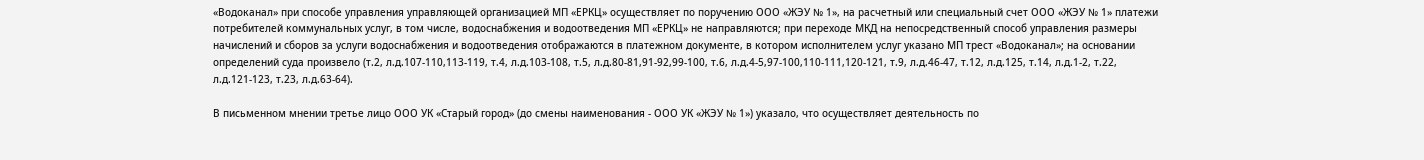«Водоканал» при способе управления управляющей организацией МП «ЕРКЦ» осуществляет по поручению ООО «ЖЭУ № 1», на расчетный или специальный счет ООО «ЖЭУ № 1» платежи потребителей коммунальных услуг, в том числе, водоснабжения и водоотведения МП «ЕРКЦ» не направляются; при переходе МКД на непосредственный способ управления размеры начислений и сборов за услуги водоснабжения и водоотведения отображаются в платежном документе, в котором исполнителем услуг указано МП трест «Водоканал»; на основании определений суда произвело (т.2, л.д.107-110,113-119, т.4, л.д.103-108, т.5, л.д.80-81,91-92,99-100, т.6, л.д.4-5,97-100,110-111,120-121, т.9, л.д.46-47, т.12, л.д.125, т.14, л.д.1-2, т.22, л.д.121-123, т.23, л.д.63-64).

В письменном мнении третье лицо ООО УК «Старый город» (до смены наименования - ООО УК «ЖЭУ № 1») указало, что осуществляет деятельность по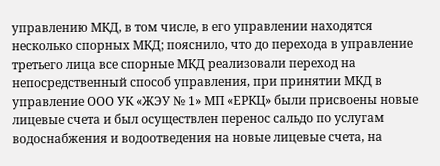управлению МКД, в том числе, в его управлении находятся несколько спорных МКД; пояснило, что до перехода в управление третьего лица все спорные МКД реализовали переход на непосредственный способ управления, при принятии МКД в управление ООО УК «ЖЭУ № 1» МП «ЕРКЦ» были присвоены новые лицевые счета и был осуществлен перенос сальдо по услугам водоснабжения и водоотведения на новые лицевые счета, на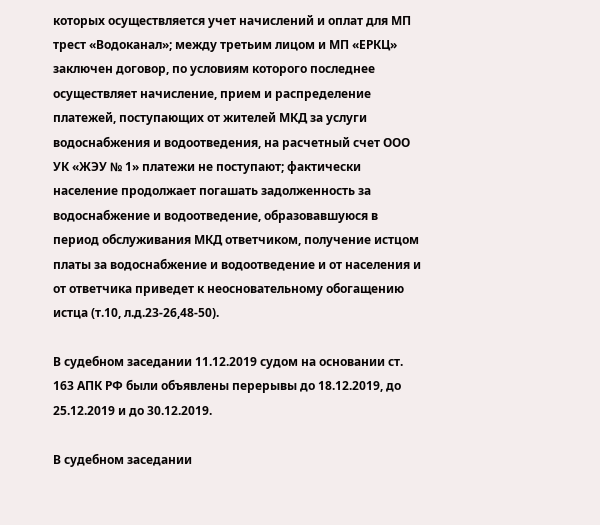которых осуществляется учет начислений и оплат для МП трест «Водоканал»; между третьим лицом и МП «ЕРКЦ» заключен договор, по условиям которого последнее осуществляет начисление, прием и распределение платежей, поступающих от жителей МКД за услуги водоснабжения и водоотведения, на расчетный счет ООО УК «ЖЭУ № 1» платежи не поступают; фактически население продолжает погашать задолженность за водоснабжение и водоотведение, образовавшуюся в период обслуживания МКД ответчиком, получение истцом платы за водоснабжение и водоотведение и от населения и от ответчика приведет к неосновательному обогащению истца (т.10, л.д.23-26,48-50).

В судебном заседании 11.12.2019 судом на основании ст. 163 АПК РФ были объявлены перерывы до 18.12.2019, до 25.12.2019 и до 30.12.2019.

В судебном заседании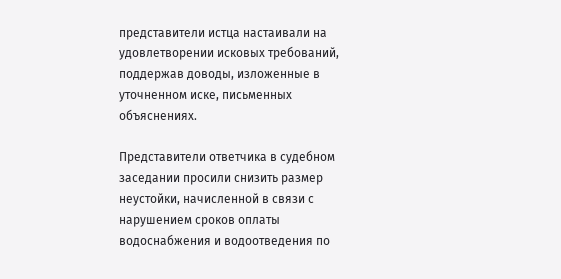представители истца настаивали на удовлетворении исковых требований, поддержав доводы, изложенные в уточненном иске, письменных объяснениях.

Представители ответчика в судебном заседании просили снизить размер неустойки, начисленной в связи с нарушением сроков оплаты водоснабжения и водоотведения по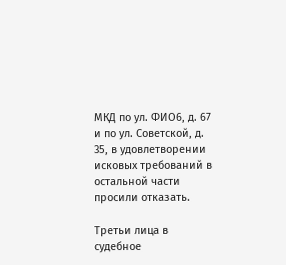МКД по ул. ФИО6, д. 67 и по ул. Советской, д. 35, в удовлетворении исковых требований в остальной части просили отказать.

Третьи лица в судебное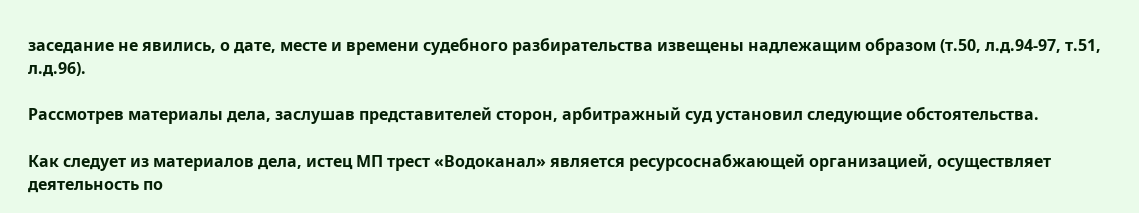заседание не явились, о дате, месте и времени судебного разбирательства извещены надлежащим образом (т.50, л.д.94-97, т.51, л.д.96).

Рассмотрев материалы дела, заслушав представителей сторон, арбитражный суд установил следующие обстоятельства.

Как следует из материалов дела, истец МП трест «Водоканал» является ресурсоснабжающей организацией, осуществляет деятельность по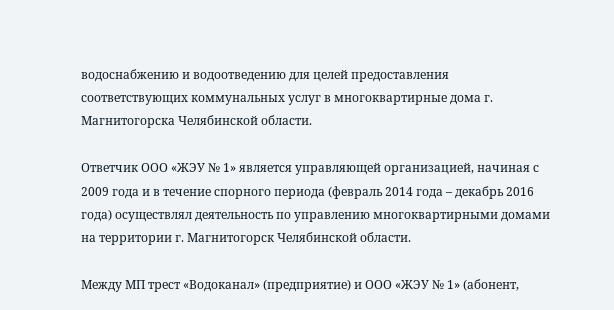водоснабжению и водоотведению для целей предоставления соответствующих коммунальных услуг в многоквартирные дома г. Магнитогорска Челябинской области.

Ответчик ООО «ЖЭУ № 1» является управляющей организацией, начиная с 2009 года и в течение спорного периода (февраль 2014 года – декабрь 2016 года) осуществлял деятельность по управлению многоквартирными домами на территории г. Магнитогорск Челябинской области.

Между МП трест «Водоканал» (предприятие) и ООО «ЖЭУ № 1» (абонент,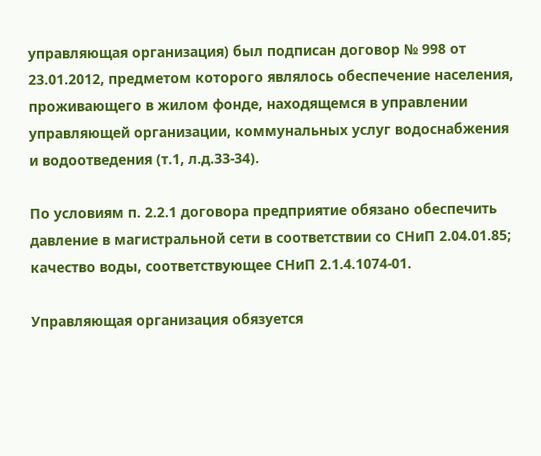управляющая организация) был подписан договор № 998 от 23.01.2012, предметом которого являлось обеспечение населения, проживающего в жилом фонде, находящемся в управлении управляющей организации, коммунальных услуг водоснабжения и водоотведения (т.1, л.д.33-34).

По условиям п. 2.2.1 договора предприятие обязано обеспечить давление в магистральной сети в соответствии со СНиП 2.04.01.85; качество воды, соответствующее СНиП 2.1.4.1074-01.

Управляющая организация обязуется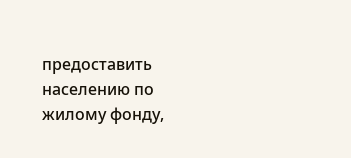предоставить населению по жилому фонду,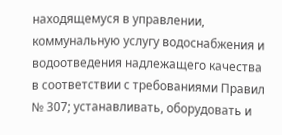находящемуся в управлении, коммунальную услугу водоснабжения и водоотведения надлежащего качества в соответствии с требованиями Правил № 307; устанавливать, оборудовать и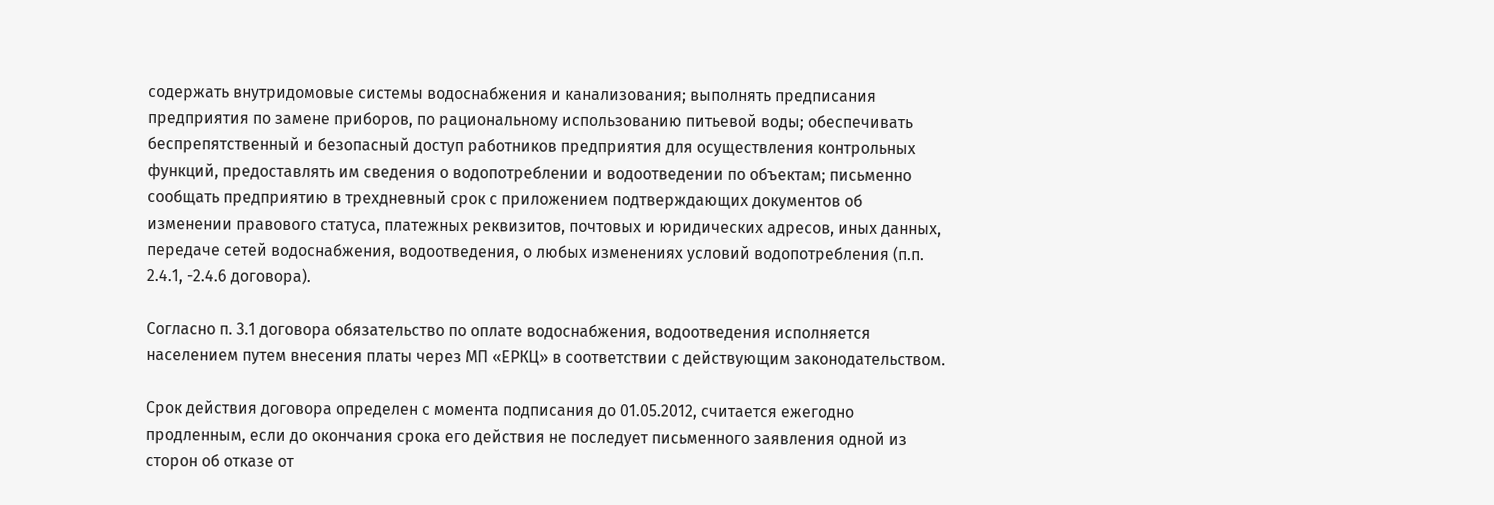содержать внутридомовые системы водоснабжения и канализования; выполнять предписания предприятия по замене приборов, по рациональному использованию питьевой воды; обеспечивать беспрепятственный и безопасный доступ работников предприятия для осуществления контрольных функций, предоставлять им сведения о водопотреблении и водоотведении по объектам; письменно сообщать предприятию в трехдневный срок с приложением подтверждающих документов об изменении правового статуса, платежных реквизитов, почтовых и юридических адресов, иных данных, передаче сетей водоснабжения, водоотведения, о любых изменениях условий водопотребления (п.п. 2.4.1, -2.4.6 договора).

Согласно п. 3.1 договора обязательство по оплате водоснабжения, водоотведения исполняется населением путем внесения платы через МП «ЕРКЦ» в соответствии с действующим законодательством.

Срок действия договора определен с момента подписания до 01.05.2012, считается ежегодно продленным, если до окончания срока его действия не последует письменного заявления одной из сторон об отказе от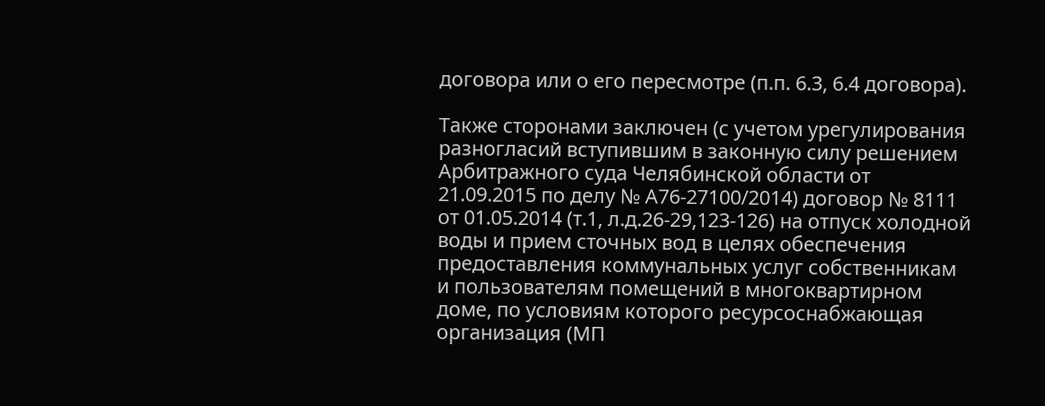договора или о его пересмотре (п.п. 6.3, 6.4 договора).

Также сторонами заключен (с учетом урегулирования разногласий вступившим в законную силу решением Арбитражного суда Челябинской области от 21.09.2015 по делу № А76-27100/2014) договор № 8111 от 01.05.2014 (т.1, л.д.26-29,123-126) на отпуск холодной воды и прием сточных вод в целях обеспечения предоставления коммунальных услуг собственникам и пользователям помещений в многоквартирном доме, по условиям которого ресурсоснабжающая организация (МП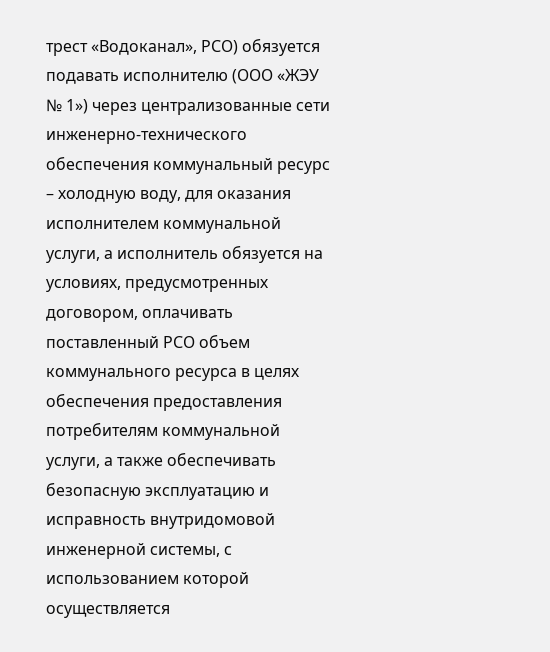трест «Водоканал», РСО) обязуется подавать исполнителю (ООО «ЖЭУ № 1») через централизованные сети инженерно-технического обеспечения коммунальный ресурс – холодную воду, для оказания исполнителем коммунальной услуги, а исполнитель обязуется на условиях, предусмотренных договором, оплачивать поставленный РСО объем коммунального ресурса в целях обеспечения предоставления потребителям коммунальной услуги, а также обеспечивать безопасную эксплуатацию и исправность внутридомовой инженерной системы, с использованием которой осуществляется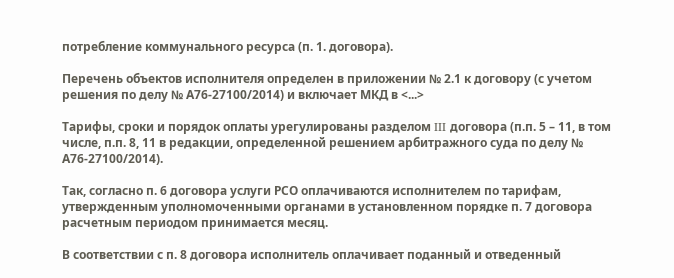потребление коммунального ресурса (п. 1. договора).

Перечень объектов исполнителя определен в приложении № 2.1 к договору (с учетом решения по делу № А76-27100/2014) и включает МКД в <...>

Тарифы, сроки и порядок оплаты урегулированы разделом III договора (п.п. 5 – 11, в том числе, п.п. 8, 11 в редакции, определенной решением арбитражного суда по делу № А76-27100/2014).

Так, согласно п. 6 договора услуги РСО оплачиваются исполнителем по тарифам, утвержденным уполномоченными органами в установленном порядке п. 7 договора расчетным периодом принимается месяц.

В соответствии с п. 8 договора исполнитель оплачивает поданный и отведенный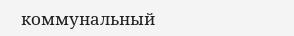коммунальный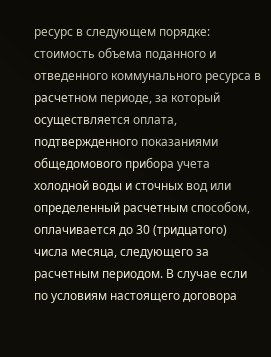ресурс в следующем порядке: стоимость объема поданного и отведенного коммунального ресурса в расчетном периоде, за который осуществляется оплата, подтвержденного показаниями общедомового прибора учета холодной воды и сточных вод или определенный расчетным способом, оплачивается до 30 (тридцатого) числа месяца, следующего за расчетным периодом. В случае если по условиям настоящего договора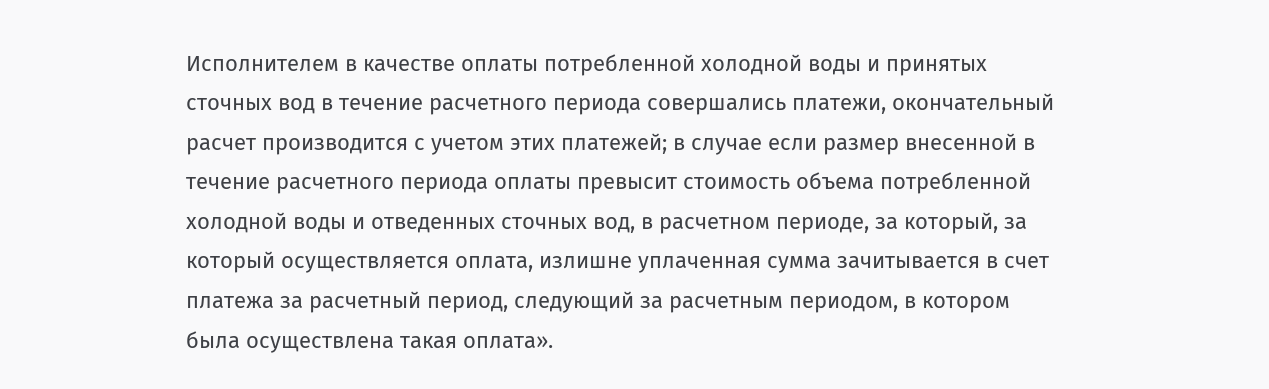Исполнителем в качестве оплаты потребленной холодной воды и принятых сточных вод в течение расчетного периода совершались платежи, окончательный расчет производится с учетом этих платежей; в случае если размер внесенной в течение расчетного периода оплаты превысит стоимость объема потребленной холодной воды и отведенных сточных вод, в расчетном периоде, за который, за который осуществляется оплата, излишне уплаченная сумма зачитывается в счет платежа за расчетный период, следующий за расчетным периодом, в котором была осуществлена такая оплата».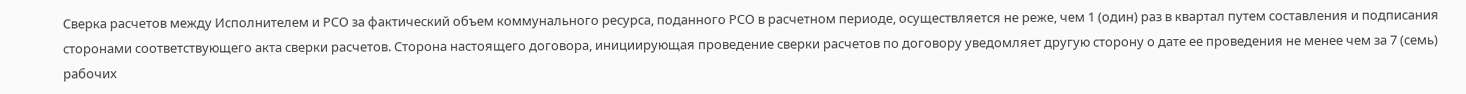Сверка расчетов между Исполнителем и РСО за фактический объем коммунального ресурса, поданного РСО в расчетном периоде, осуществляется не реже, чем 1 (один) раз в квартал путем составления и подписания сторонами соответствующего акта сверки расчетов. Сторона настоящего договора, инициирующая проведение сверки расчетов по договору уведомляет другую сторону о дате ее проведения не менее чем за 7 (семь) рабочих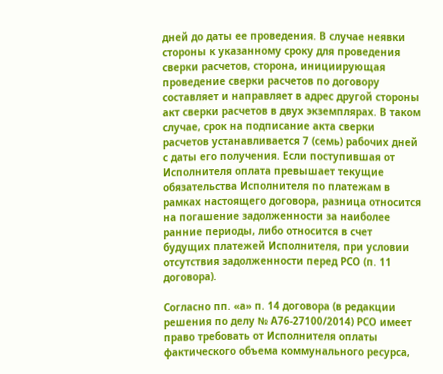дней до даты ее проведения. В случае неявки стороны к указанному сроку для проведения сверки расчетов, сторона, инициирующая проведение сверки расчетов по договору составляет и направляет в адрес другой стороны акт сверки расчетов в двух экземплярах. В таком случае, срок на подписание акта сверки расчетов устанавливается 7 (семь) рабочих дней с даты его получения. Если поступившая от Исполнителя оплата превышает текущие обязательства Исполнителя по платежам в рамках настоящего договора, разница относится на погашение задолженности за наиболее ранние периоды, либо относится в счет будущих платежей Исполнителя, при условии отсутствия задолженности перед РСО (п. 11 договора).

Согласно пп. «а» п. 14 договора (в редакции решения по делу № А76-27100/2014) РСО имеет право требовать от Исполнителя оплаты фактического объема коммунального ресурса,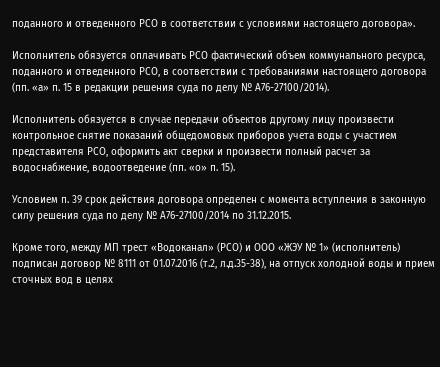поданного и отведенного РСО в соответствии с условиями настоящего договора».

Исполнитель обязуется оплачивать РСО фактический объем коммунального ресурса, поданного и отведенного РСО, в соответствии с требованиями настоящего договора (пп. «а» п. 15 в редакции решения суда по делу № А76-27100/2014).

Исполнитель обязуется в случае передачи объектов другому лицу произвести контрольное снятие показаний общедомовых приборов учета воды с участием представителя РСО, оформить акт сверки и произвести полный расчет за водоснабжение, водоотведение (пп. «о» п. 15).

Условием п. 39 срок действия договора определен с момента вступления в законную силу решения суда по делу № А76-27100/2014 по 31.12.2015.

Кроме того, между МП трест «Водоканал» (РСО) и ООО «ЖЭУ № 1» (исполнитель) подписан договор № 8111 от 01.07.2016 (т.2, л.д.35-38), на отпуск холодной воды и прием сточных вод в целях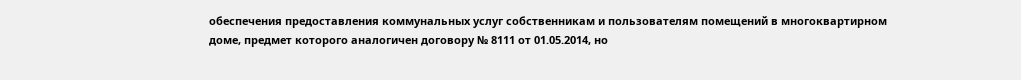обеспечения предоставления коммунальных услуг собственникам и пользователям помещений в многоквартирном доме, предмет которого аналогичен договору № 8111 от 01.05.2014, но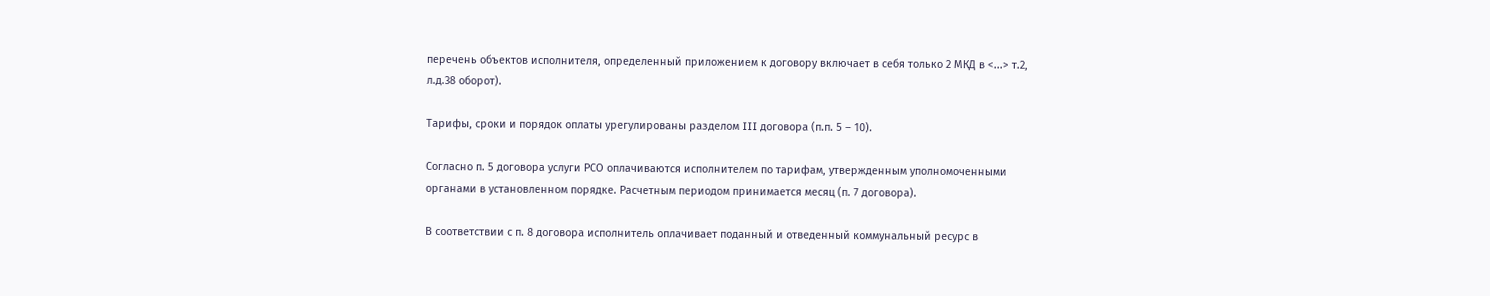перечень объектов исполнителя, определенный приложением к договору включает в себя только 2 МКД в <...> т.2, л.д.38 оборот).

Тарифы, сроки и порядок оплаты урегулированы разделом III договора (п.п. 5 – 10).

Согласно п. 5 договора услуги РСО оплачиваются исполнителем по тарифам, утвержденным уполномоченными органами в установленном порядке. Расчетным периодом принимается месяц (п. 7 договора).

В соответствии с п. 8 договора исполнитель оплачивает поданный и отведенный коммунальный ресурс в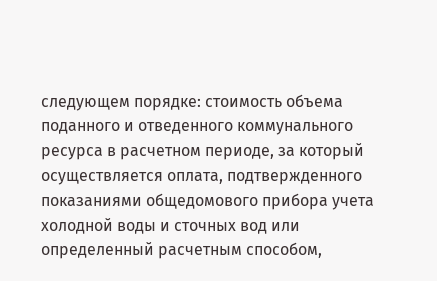следующем порядке: стоимость объема поданного и отведенного коммунального ресурса в расчетном периоде, за который осуществляется оплата, подтвержденного показаниями общедомового прибора учета холодной воды и сточных вод или определенный расчетным способом,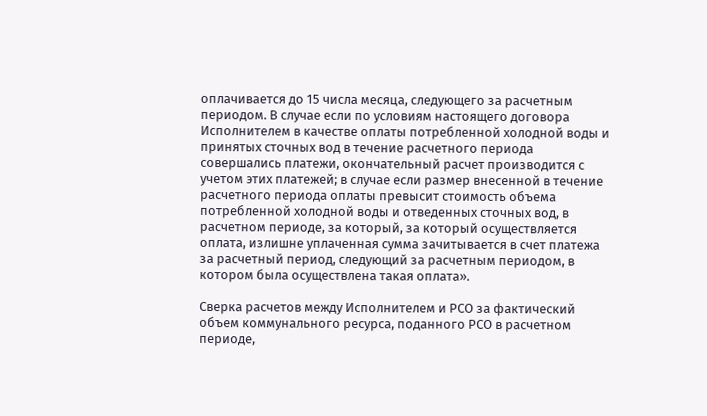оплачивается до 15 числа месяца, следующего за расчетным периодом. В случае если по условиям настоящего договора Исполнителем в качестве оплаты потребленной холодной воды и принятых сточных вод в течение расчетного периода совершались платежи, окончательный расчет производится с учетом этих платежей; в случае если размер внесенной в течение расчетного периода оплаты превысит стоимость объема потребленной холодной воды и отведенных сточных вод, в расчетном периоде, за который, за который осуществляется оплата, излишне уплаченная сумма зачитывается в счет платежа за расчетный период, следующий за расчетным периодом, в котором была осуществлена такая оплата».

Сверка расчетов между Исполнителем и РСО за фактический объем коммунального ресурса, поданного РСО в расчетном периоде,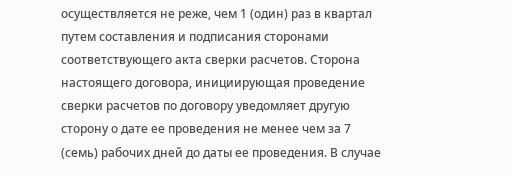осуществляется не реже, чем 1 (один) раз в квартал путем составления и подписания сторонами соответствующего акта сверки расчетов. Сторона настоящего договора, инициирующая проведение сверки расчетов по договору уведомляет другую сторону о дате ее проведения не менее чем за 7 (семь) рабочих дней до даты ее проведения. В случае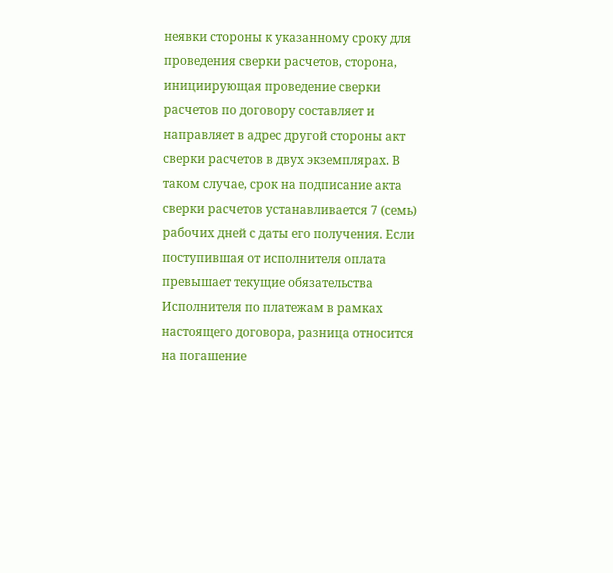неявки стороны к указанному сроку для проведения сверки расчетов, сторона, инициирующая проведение сверки расчетов по договору составляет и направляет в адрес другой стороны акт сверки расчетов в двух экземплярах. В таком случае, срок на подписание акта сверки расчетов устанавливается 7 (семь) рабочих дней с даты его получения. Если поступившая от исполнителя оплата превышает текущие обязательства Исполнителя по платежам в рамках настоящего договора, разница относится на погашение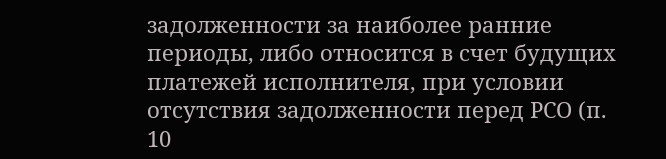задолженности за наиболее ранние периоды, либо относится в счет будущих платежей исполнителя, при условии отсутствия задолженности перед РСО (п. 10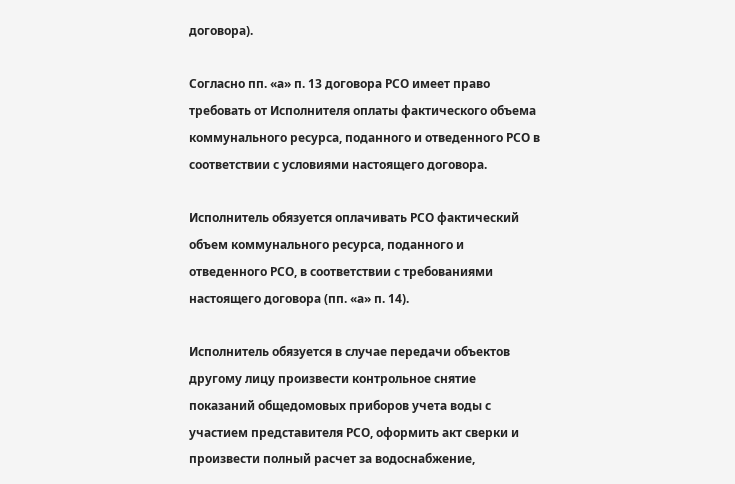договора).

Согласно пп. «а» п. 13 договора РСО имеет право требовать от Исполнителя оплаты фактического объема коммунального ресурса, поданного и отведенного РСО в соответствии с условиями настоящего договора.

Исполнитель обязуется оплачивать РСО фактический объем коммунального ресурса, поданного и отведенного РСО, в соответствии с требованиями настоящего договора (пп. «а» п. 14).

Исполнитель обязуется в случае передачи объектов другому лицу произвести контрольное снятие показаний общедомовых приборов учета воды с участием представителя РСО, оформить акт сверки и произвести полный расчет за водоснабжение,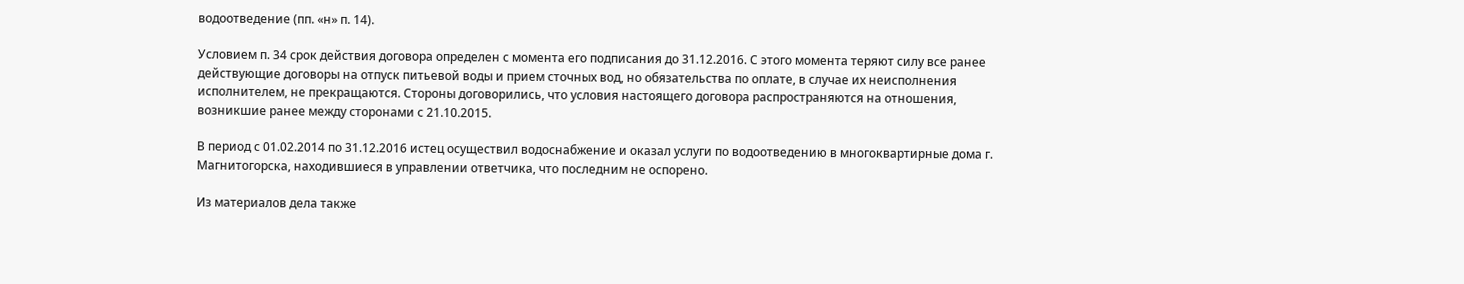водоотведение (пп. «н» п. 14).

Условием п. 34 срок действия договора определен с момента его подписания до 31.12.2016. С этого момента теряют силу все ранее действующие договоры на отпуск питьевой воды и прием сточных вод, но обязательства по оплате, в случае их неисполнения исполнителем, не прекращаются. Стороны договорились, что условия настоящего договора распространяются на отношения, возникшие ранее между сторонами с 21.10.2015.

В период с 01.02.2014 по 31.12.2016 истец осуществил водоснабжение и оказал услуги по водоотведению в многоквартирные дома г. Магнитогорска, находившиеся в управлении ответчика, что последним не оспорено.

Из материалов дела также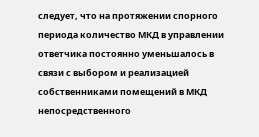следует, что на протяжении спорного периода количество МКД в управлении ответчика постоянно уменьшалось в связи с выбором и реализацией собственниками помещений в МКД непосредственного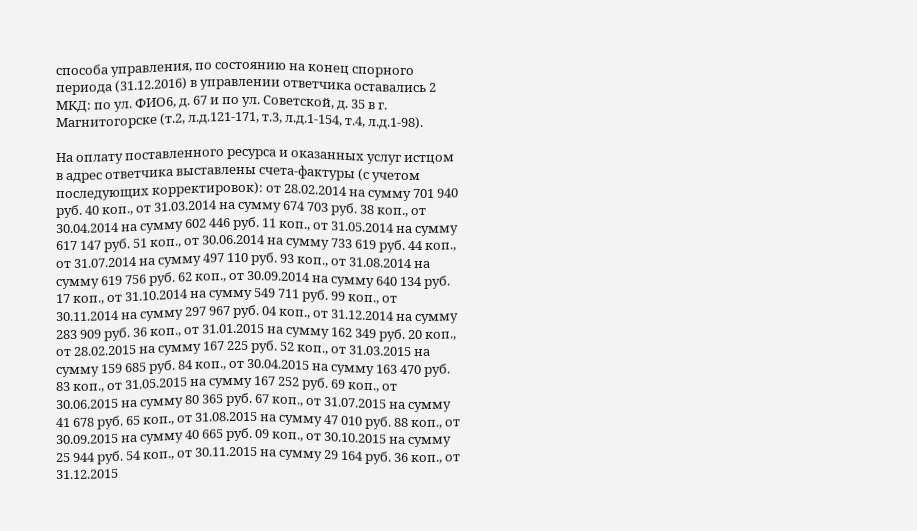способа управления, по состоянию на конец спорного периода (31.12.2016) в управлении ответчика оставались 2 МКД: по ул. ФИО6, д. 67 и по ул. Советской, д. 35 в г. Магнитогорске (т.2, л.д.121-171, т.3, л.д.1-154, т.4, л.д.1-98).

На оплату поставленного ресурса и оказанных услуг истцом в адрес ответчика выставлены счета-фактуры (с учетом последующих корректировок): от 28.02.2014 на сумму 701 940 руб. 40 коп., от 31.03.2014 на сумму 674 703 руб. 38 коп., от 30.04.2014 на сумму 602 446 руб. 11 коп., от 31.05.2014 на сумму 617 147 руб. 51 коп., от 30.06.2014 на сумму 733 619 руб. 44 коп., от 31.07.2014 на сумму 497 110 руб. 93 коп., от 31.08.2014 на сумму 619 756 руб. 62 коп., от 30.09.2014 на сумму 640 134 руб. 17 коп., от 31.10.2014 на сумму 549 711 руб. 99 коп., от 30.11.2014 на сумму 297 967 руб. 04 коп., от 31.12.2014 на сумму 283 909 руб. 36 коп., от 31.01.2015 на сумму 162 349 руб. 20 коп., от 28.02.2015 на сумму 167 225 руб. 52 коп., от 31.03.2015 на сумму 159 685 руб. 84 коп., от 30.04.2015 на сумму 163 470 руб. 83 коп., от 31.05.2015 на сумму 167 252 руб. 69 коп., от 30.06.2015 на сумму 80 365 руб. 67 коп., от 31.07.2015 на сумму 41 678 руб. 65 коп., от 31.08.2015 на сумму 47 010 руб. 88 коп., от 30.09.2015 на сумму 40 665 руб. 09 коп., от 30.10.2015 на сумму 25 944 руб. 54 коп., от 30.11.2015 на сумму 29 164 руб. 36 коп., от 31.12.2015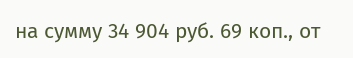на сумму 34 904 руб. 69 коп., от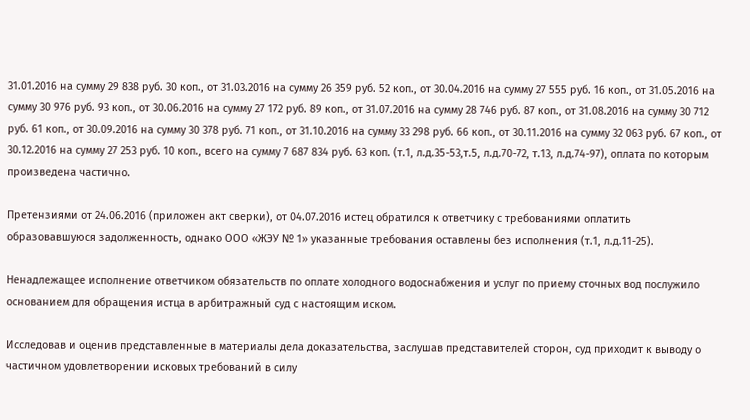31.01.2016 на сумму 29 838 руб. 30 коп., от 31.03.2016 на сумму 26 359 руб. 52 коп., от 30.04.2016 на сумму 27 555 руб. 16 коп., от 31.05.2016 на сумму 30 976 руб. 93 коп., от 30.06.2016 на сумму 27 172 руб. 89 коп., от 31.07.2016 на сумму 28 746 руб. 87 коп., от 31.08.2016 на сумму 30 712 руб. 61 коп., от 30.09.2016 на сумму 30 378 руб. 71 коп., от 31.10.2016 на сумму 33 298 руб. 66 коп., от 30.11.2016 на сумму 32 063 руб. 67 коп., от 30.12.2016 на сумму 27 253 руб. 10 коп., всего на сумму 7 687 834 руб. 63 коп. (т.1, л.д.35-53,т.5, л.д.70-72, т.13, л.д.74-97), оплата по которым произведена частично.

Претензиями от 24.06.2016 (приложен акт сверки), от 04.07.2016 истец обратился к ответчику с требованиями оплатить образовавшуюся задолженность, однако ООО «ЖЭУ № 1» указанные требования оставлены без исполнения (т.1, л.д.11-25).

Ненадлежащее исполнение ответчиком обязательств по оплате холодного водоснабжения и услуг по приему сточных вод послужило основанием для обращения истца в арбитражный суд с настоящим иском.

Исследовав и оценив представленные в материалы дела доказательства, заслушав представителей сторон, суд приходит к выводу о частичном удовлетворении исковых требований в силу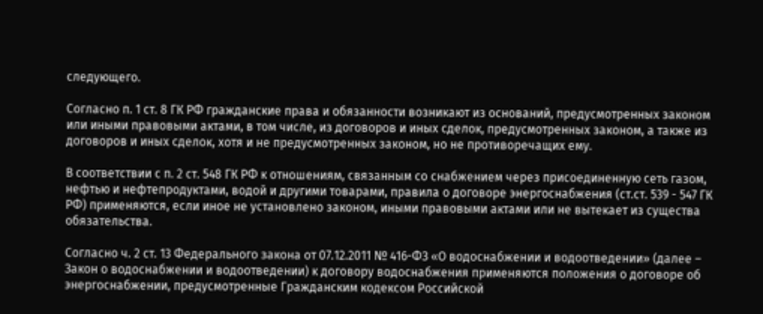следующего.

Согласно п. 1 ст. 8 ГК РФ гражданские права и обязанности возникают из оснований, предусмотренных законом или иными правовыми актами, в том числе, из договоров и иных сделок, предусмотренных законом, а также из договоров и иных сделок, хотя и не предусмотренных законом, но не противоречащих ему.

В соответствии с п. 2 ст. 548 ГК РФ к отношениям, связанным со снабжением через присоединенную сеть газом, нефтью и нефтепродуктами, водой и другими товарами, правила о договоре энергоснабжения (ст.ст. 539 - 547 ГК РФ) применяются, если иное не установлено законом, иными правовыми актами или не вытекает из существа обязательства.

Согласно ч. 2 ст. 13 Федерального закона от 07.12.2011 № 416-ФЗ «О водоснабжении и водоотведении» (далее – Закон о водоснабжении и водоотведении) к договору водоснабжения применяются положения о договоре об энергоснабжении, предусмотренные Гражданским кодексом Российской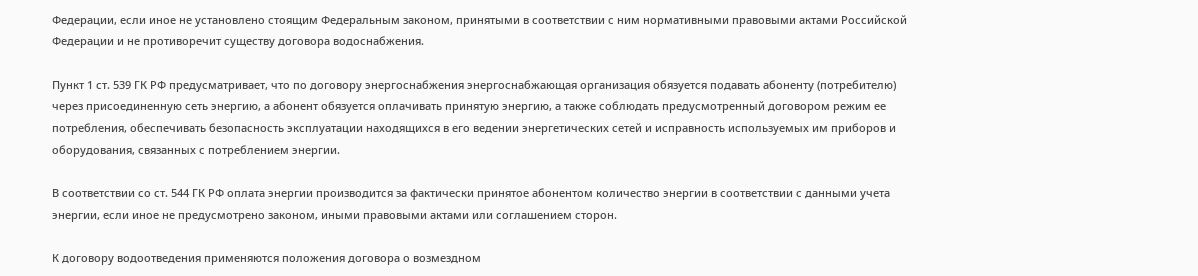Федерации, если иное не установлено стоящим Федеральным законом, принятыми в соответствии с ним нормативными правовыми актами Российской Федерации и не противоречит существу договора водоснабжения.

Пункт 1 ст. 539 ГК РФ предусматривает, что по договору энергоснабжения энергоснабжающая организация обязуется подавать абоненту (потребителю) через присоединенную сеть энергию, а абонент обязуется оплачивать принятую энергию, а также соблюдать предусмотренный договором режим ее потребления, обеспечивать безопасность эксплуатации находящихся в его ведении энергетических сетей и исправность используемых им приборов и оборудования, связанных с потреблением энергии.

В соответствии со ст. 544 ГК РФ оплата энергии производится за фактически принятое абонентом количество энергии в соответствии с данными учета энергии, если иное не предусмотрено законом, иными правовыми актами или соглашением сторон.

К договору водоотведения применяются положения договора о возмездном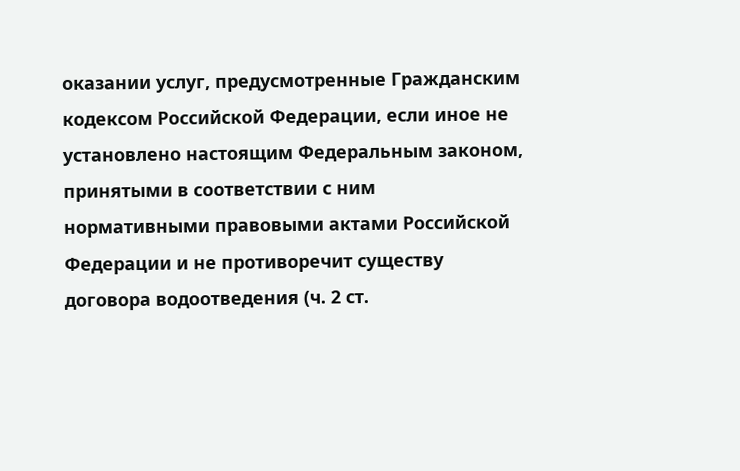оказании услуг, предусмотренные Гражданским кодексом Российской Федерации, если иное не установлено настоящим Федеральным законом, принятыми в соответствии с ним нормативными правовыми актами Российской Федерации и не противоречит существу договора водоотведения (ч. 2 ст.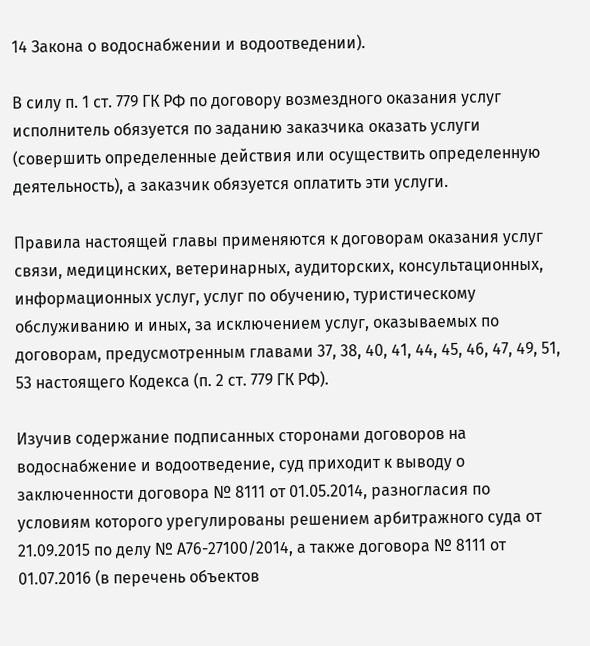14 Закона о водоснабжении и водоотведении).

В силу п. 1 ст. 779 ГК РФ по договору возмездного оказания услуг исполнитель обязуется по заданию заказчика оказать услуги (совершить определенные действия или осуществить определенную деятельность), а заказчик обязуется оплатить эти услуги.

Правила настоящей главы применяются к договорам оказания услуг связи, медицинских, ветеринарных, аудиторских, консультационных, информационных услуг, услуг по обучению, туристическому обслуживанию и иных, за исключением услуг, оказываемых по договорам, предусмотренным главами 37, 38, 40, 41, 44, 45, 46, 47, 49, 51, 53 настоящего Кодекса (п. 2 ст. 779 ГК РФ).

Изучив содержание подписанных сторонами договоров на водоснабжение и водоотведение, суд приходит к выводу о заключенности договора № 8111 от 01.05.2014, разногласия по условиям которого урегулированы решением арбитражного суда от 21.09.2015 по делу № А76-27100/2014, а также договора № 8111 от 01.07.2016 (в перечень объектов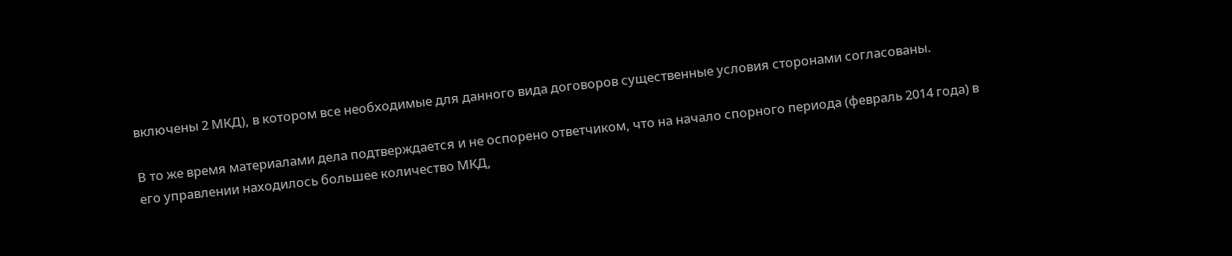включены 2 МКД), в котором все необходимые для данного вида договоров существенные условия сторонами согласованы.

В то же время материалами дела подтверждается и не оспорено ответчиком, что на начало спорного периода (февраль 2014 года) в его управлении находилось большее количество МКД,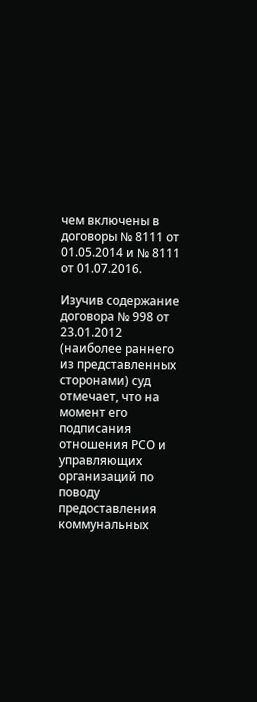чем включены в договоры № 8111 от 01.05.2014 и № 8111 от 01.07.2016.

Изучив содержание договора № 998 от 23.01.2012 (наиболее раннего из представленных сторонами) суд отмечает, что на момент его подписания отношения РСО и управляющих организаций по поводу предоставления коммунальных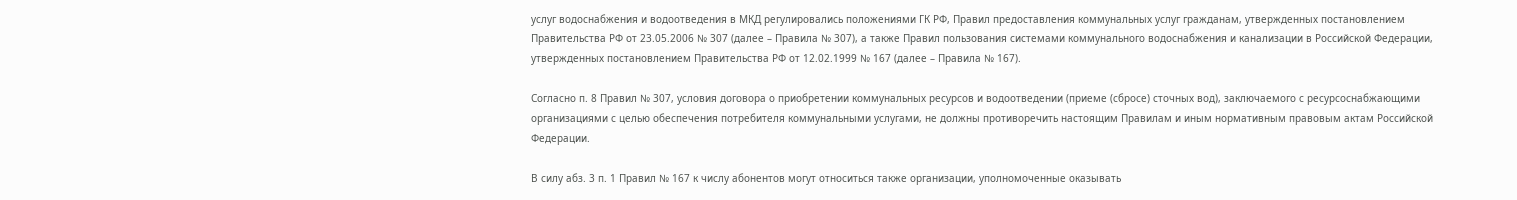услуг водоснабжения и водоотведения в МКД регулировались положениями ГК РФ, Правил предоставления коммунальных услуг гражданам, утвержденных постановлением Правительства РФ от 23.05.2006 № 307 (далее – Правила № 307), а также Правил пользования системами коммунального водоснабжения и канализации в Российской Федерации, утвержденных постановлением Правительства РФ от 12.02.1999 № 167 (далее – Правила № 167).

Согласно п. 8 Правил № 307, условия договора о приобретении коммунальных ресурсов и водоотведении (приеме (сбросе) сточных вод), заключаемого с ресурсоснабжающими организациями с целью обеспечения потребителя коммунальными услугами, не должны противоречить настоящим Правилам и иным нормативным правовым актам Российской Федерации.

В силу абз. 3 п. 1 Правил № 167 к числу абонентов могут относиться также организации, уполномоченные оказывать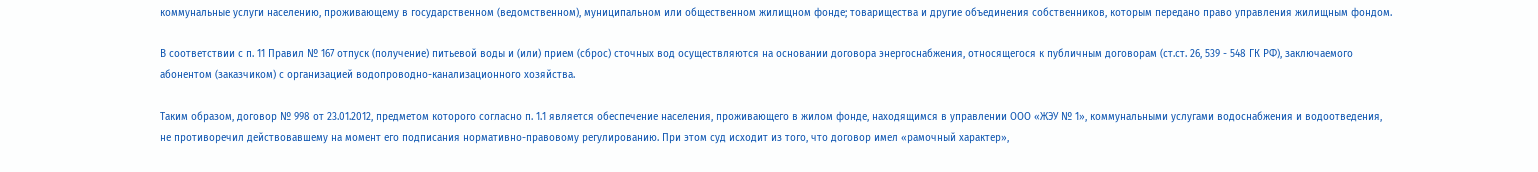коммунальные услуги населению, проживающему в государственном (ведомственном), муниципальном или общественном жилищном фонде; товарищества и другие объединения собственников, которым передано право управления жилищным фондом.

В соответствии с п. 11 Правил № 167 отпуск (получение) питьевой воды и (или) прием (сброс) сточных вод осуществляются на основании договора энергоснабжения, относящегося к публичным договорам (ст.ст. 26, 539 - 548 ГК РФ), заключаемого абонентом (заказчиком) с организацией водопроводно-канализационного хозяйства.

Таким образом, договор № 998 от 23.01.2012, предметом которого согласно п. 1.1 является обеспечение населения, проживающего в жилом фонде, находящимся в управлении ООО «ЖЭУ № 1», коммунальными услугами водоснабжения и водоотведения, не противоречил действовавшему на момент его подписания нормативно-правовому регулированию. При этом суд исходит из того, что договор имел «рамочный характер»,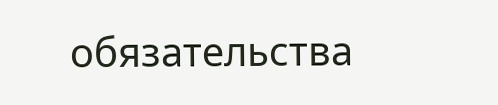обязательства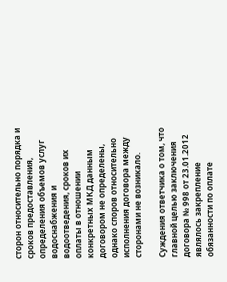сторон относительно порядка и сроков предоставления, определения объемов услуг водоснабжения и водоотведения, сроков их оплаты в отношении конкретных МКД данным договором не определены, однако споров относительно исполнения договора между сторонами не возникало.

Суждения ответчика о том, что главной целью заключения договора № 998 от 23.01.2012 являлось закрепление обязанности по оплате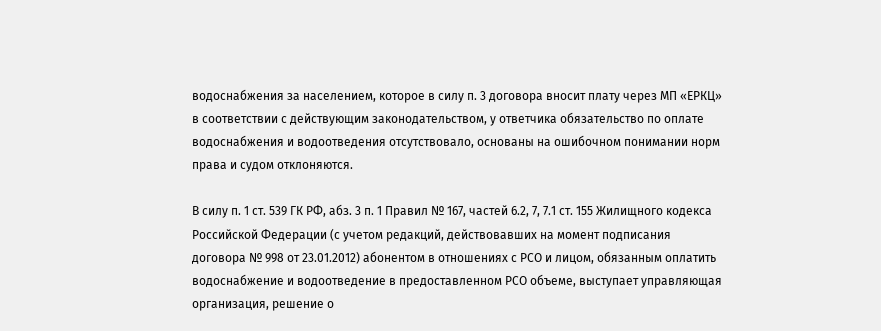водоснабжения за населением, которое в силу п. 3 договора вносит плату через МП «ЕРКЦ» в соответствии с действующим законодательством, у ответчика обязательство по оплате водоснабжения и водоотведения отсутствовало, основаны на ошибочном понимании норм права и судом отклоняются.

В силу п. 1 ст. 539 ГК РФ, абз. 3 п. 1 Правил № 167, частей 6.2, 7, 7.1 ст. 155 Жилищного кодекса Российской Федерации (с учетом редакций, действовавших на момент подписания договора № 998 от 23.01.2012) абонентом в отношениях с РСО и лицом, обязанным оплатить водоснабжение и водоотведение в предоставленном РСО объеме, выступает управляющая организация, решение о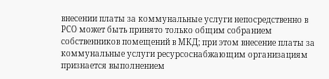внесении платы за коммунальные услуги непосредственно в РСО может быть принято только общим собранием собственников помещений в МКД; при этом внесение платы за коммунальные услуги ресурсоснабжающим организациям признается выполнением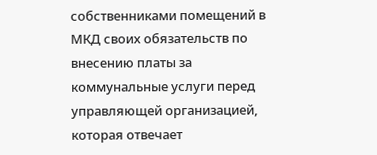собственниками помещений в МКД своих обязательств по внесению платы за коммунальные услуги перед управляющей организацией, которая отвечает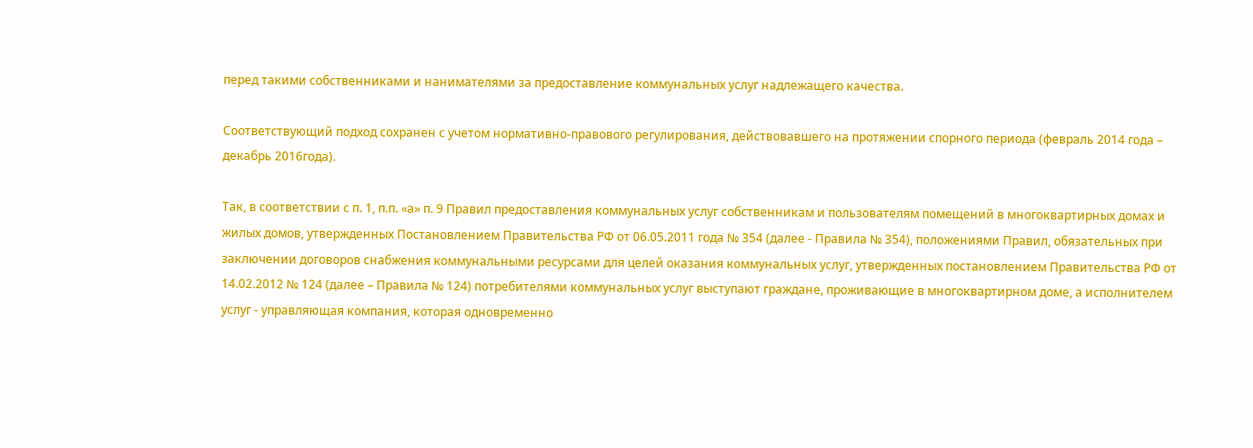перед такими собственниками и нанимателями за предоставление коммунальных услуг надлежащего качества.

Соответствующий подход сохранен с учетом нормативно-правового регулирования, действовавшего на протяжении спорного периода (февраль 2014 года – декабрь 2016года).

Так, в соответствии с п. 1, п.п. «а» п. 9 Правил предоставления коммунальных услуг собственникам и пользователям помещений в многоквартирных домах и жилых домов, утвержденных Постановлением Правительства РФ от 06.05.2011 года № 354 (далее - Правила № 354), положениями Правил, обязательных при заключении договоров снабжения коммунальными ресурсами для целей оказания коммунальных услуг, утвержденных постановлением Правительства РФ от 14.02.2012 № 124 (далее – Правила № 124) потребителями коммунальных услуг выступают граждане, проживающие в многоквартирном доме, а исполнителем услуг - управляющая компания, которая одновременно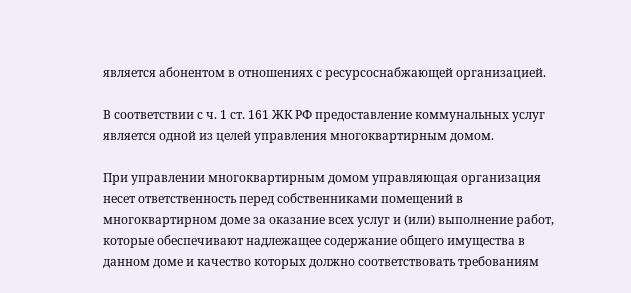является абонентом в отношениях с ресурсоснабжающей организацией.

В соответствии с ч. 1 ст. 161 ЖК РФ предоставление коммунальных услуг является одной из целей управления многоквартирным домом.

При управлении многоквартирным домом управляющая организация несет ответственность перед собственниками помещений в многоквартирном доме за оказание всех услуг и (или) выполнение работ, которые обеспечивают надлежащее содержание общего имущества в данном доме и качество которых должно соответствовать требованиям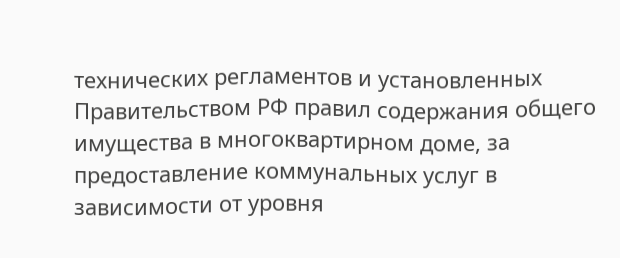технических регламентов и установленных Правительством РФ правил содержания общего имущества в многоквартирном доме, за предоставление коммунальных услуг в зависимости от уровня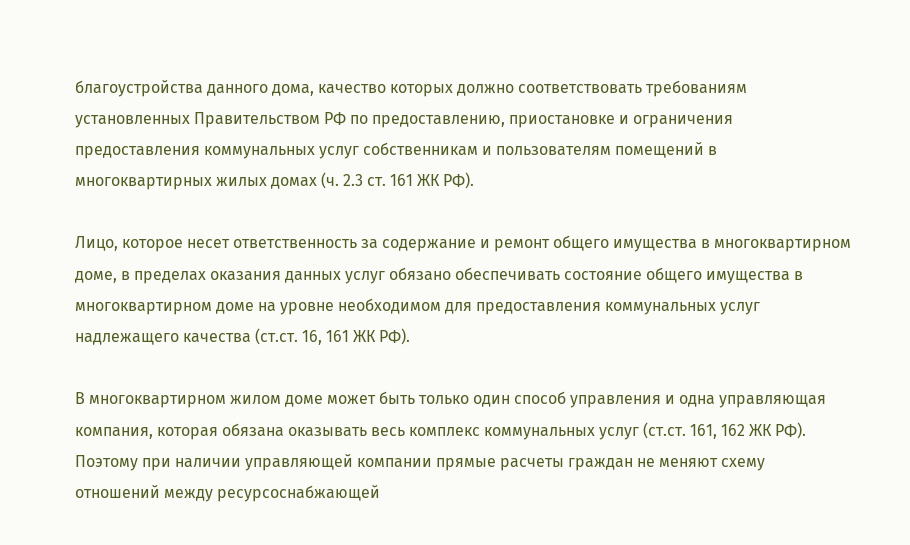благоустройства данного дома, качество которых должно соответствовать требованиям установленных Правительством РФ по предоставлению, приостановке и ограничения предоставления коммунальных услуг собственникам и пользователям помещений в многоквартирных жилых домах (ч. 2.3 ст. 161 ЖК РФ).

Лицо, которое несет ответственность за содержание и ремонт общего имущества в многоквартирном доме, в пределах оказания данных услуг обязано обеспечивать состояние общего имущества в многоквартирном доме на уровне необходимом для предоставления коммунальных услуг надлежащего качества (ст.ст. 16, 161 ЖК РФ).

В многоквартирном жилом доме может быть только один способ управления и одна управляющая компания, которая обязана оказывать весь комплекс коммунальных услуг (ст.ст. 161, 162 ЖК РФ). Поэтому при наличии управляющей компании прямые расчеты граждан не меняют схему отношений между ресурсоснабжающей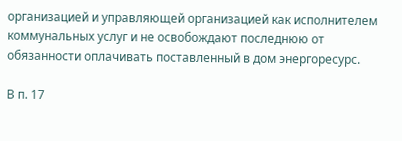организацией и управляющей организацией как исполнителем коммунальных услуг и не освобождают последнюю от обязанности оплачивать поставленный в дом энергоресурс.

В п. 17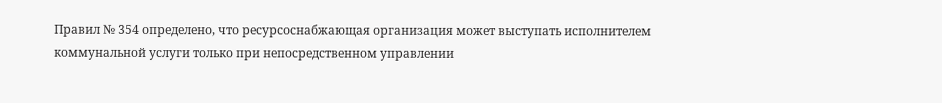Правил № 354 определено, что ресурсоснабжающая организация может выступать исполнителем коммунальной услуги только при непосредственном управлении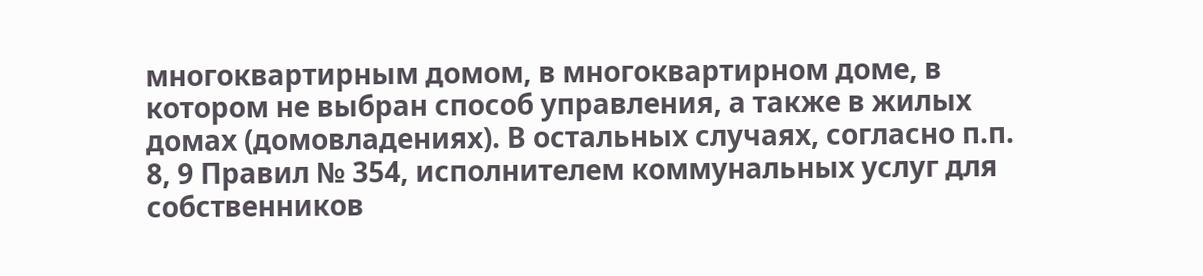многоквартирным домом, в многоквартирном доме, в котором не выбран способ управления, а также в жилых домах (домовладениях). В остальных случаях, согласно п.п. 8, 9 Правил № 354, исполнителем коммунальных услуг для собственников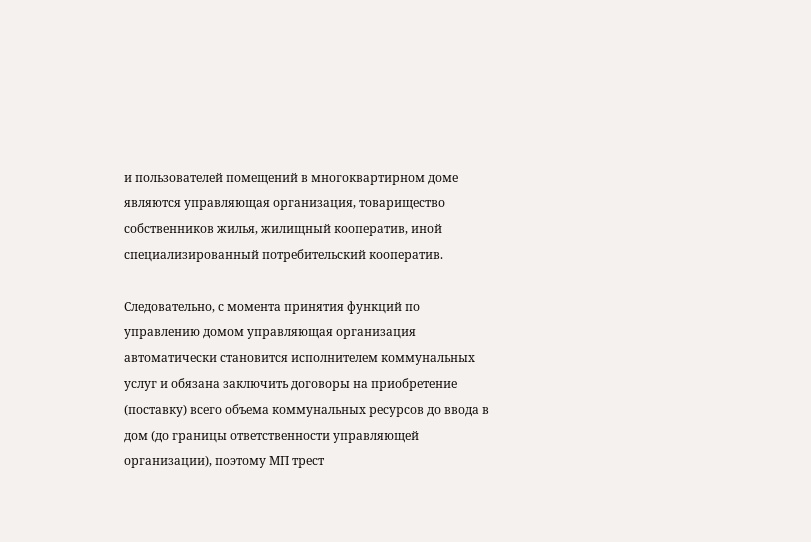и пользователей помещений в многоквартирном доме являются управляющая организация, товарищество собственников жилья, жилищный кооператив, иной специализированный потребительский кооператив.

Следовательно, с момента принятия функций по управлению домом управляющая организация автоматически становится исполнителем коммунальных услуг и обязана заключить договоры на приобретение (поставку) всего объема коммунальных ресурсов до ввода в дом (до границы ответственности управляющей организации), поэтому МП трест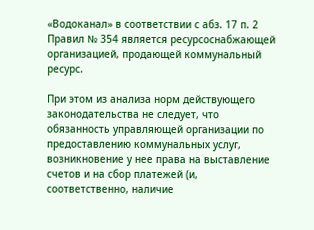«Водоканал» в соответствии с абз. 17 п. 2 Правил № 354 является ресурсоснабжающей организацией, продающей коммунальный ресурс.

При этом из анализа норм действующего законодательства не следует, что обязанность управляющей организации по предоставлению коммунальных услуг, возникновение у нее права на выставление счетов и на сбор платежей (и, соответственно, наличие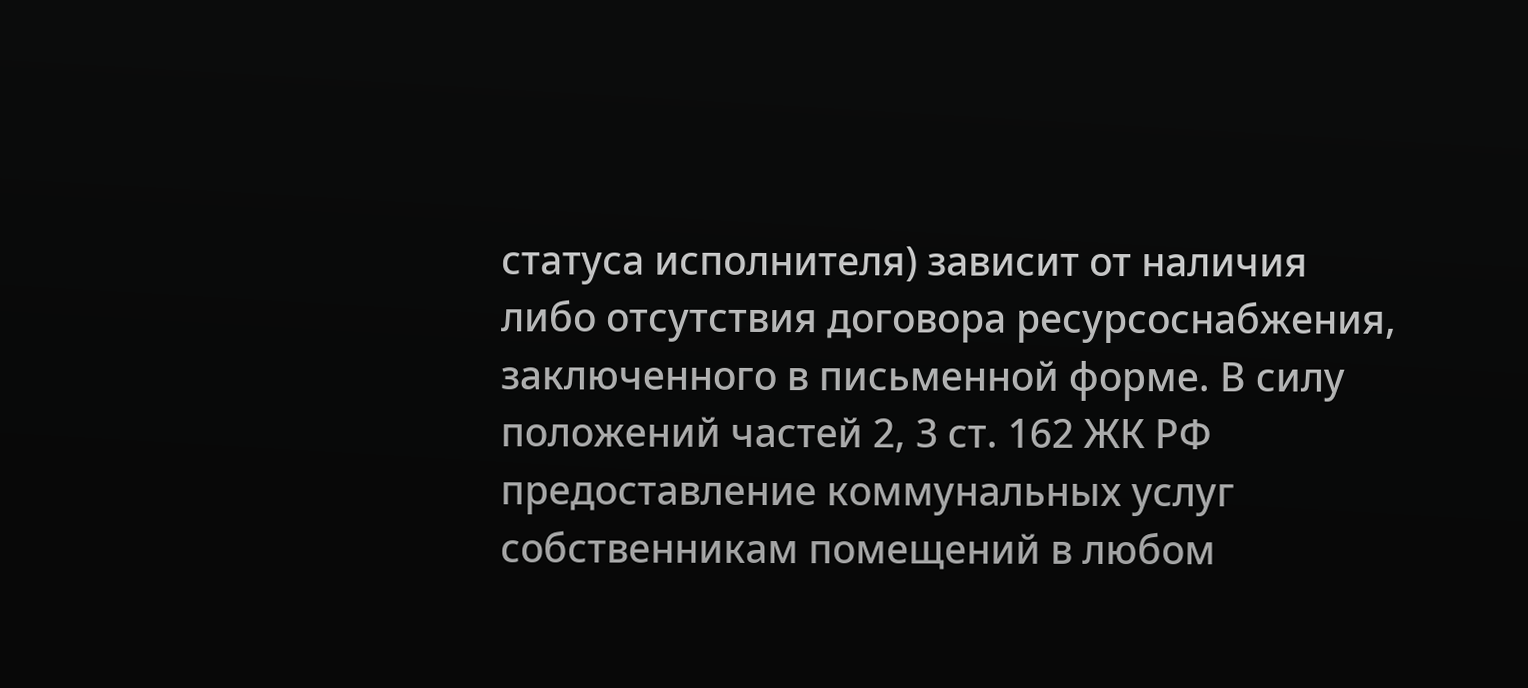статуса исполнителя) зависит от наличия либо отсутствия договора ресурсоснабжения, заключенного в письменной форме. В силу положений частей 2, 3 ст. 162 ЖК РФ предоставление коммунальных услуг собственникам помещений в любом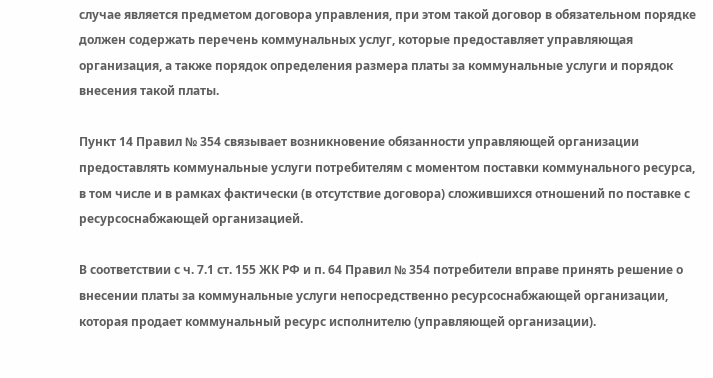случае является предметом договора управления, при этом такой договор в обязательном порядке должен содержать перечень коммунальных услуг, которые предоставляет управляющая организация, а также порядок определения размера платы за коммунальные услуги и порядок внесения такой платы.

Пункт 14 Правил № 354 связывает возникновение обязанности управляющей организации предоставлять коммунальные услуги потребителям с моментом поставки коммунального ресурса, в том числе и в рамках фактически (в отсутствие договора) сложившихся отношений по поставке с ресурсоснабжающей организацией.

В соответствии с ч. 7.1 ст. 155 ЖК РФ и п. 64 Правил № 354 потребители вправе принять решение о внесении платы за коммунальные услуги непосредственно ресурсоснабжающей организации, которая продает коммунальный ресурс исполнителю (управляющей организации).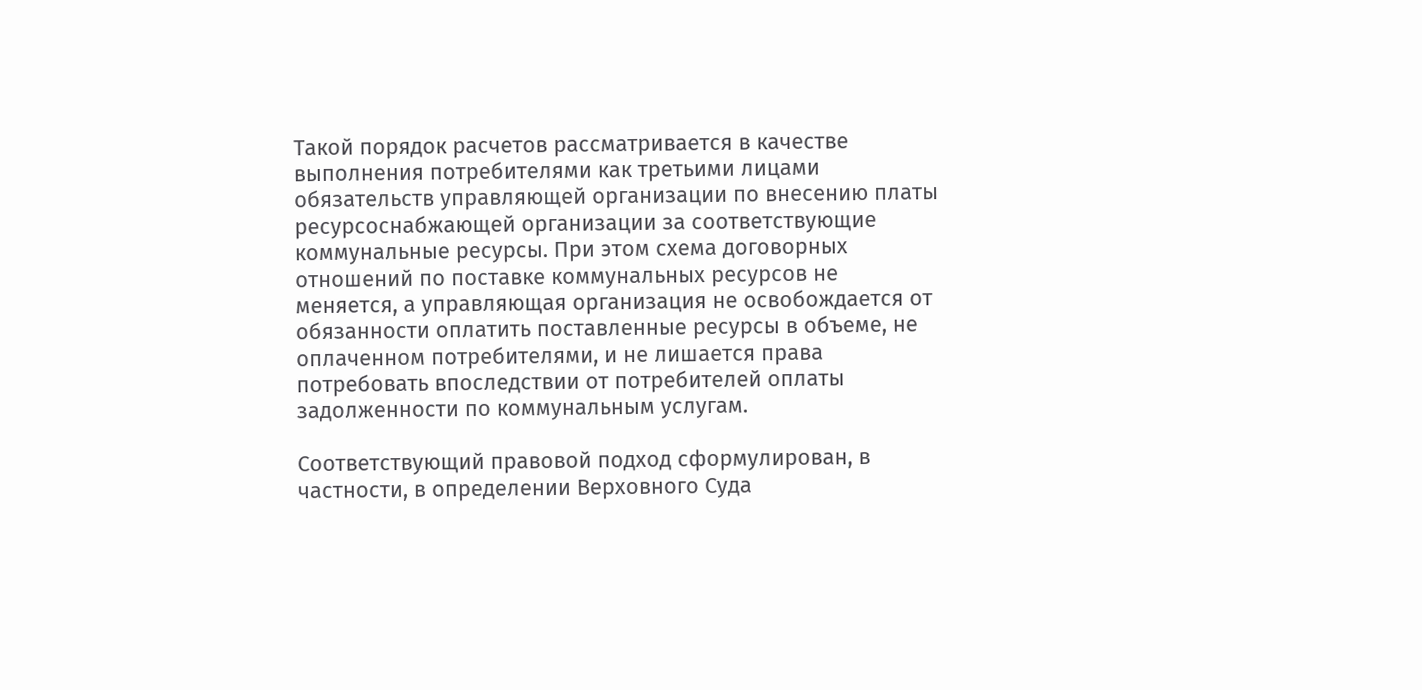Такой порядок расчетов рассматривается в качестве выполнения потребителями как третьими лицами обязательств управляющей организации по внесению платы ресурсоснабжающей организации за соответствующие коммунальные ресурсы. При этом схема договорных отношений по поставке коммунальных ресурсов не меняется, а управляющая организация не освобождается от обязанности оплатить поставленные ресурсы в объеме, не оплаченном потребителями, и не лишается права потребовать впоследствии от потребителей оплаты задолженности по коммунальным услугам.

Соответствующий правовой подход сформулирован, в частности, в определении Верховного Суда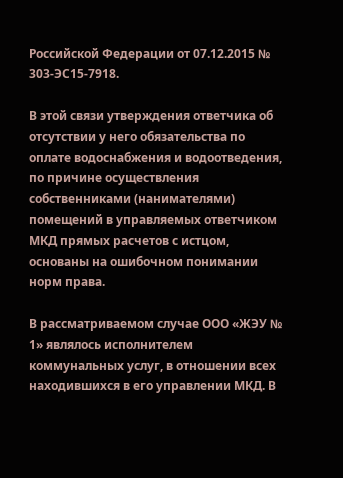Российской Федерации от 07.12.2015 № 303-ЭС15-7918.

В этой связи утверждения ответчика об отсутствии у него обязательства по оплате водоснабжения и водоотведения, по причине осуществления собственниками (нанимателями) помещений в управляемых ответчиком МКД прямых расчетов с истцом, основаны на ошибочном понимании норм права.

В рассматриваемом случае ООО «ЖЭУ № 1» являлось исполнителем коммунальных услуг, в отношении всех находившихся в его управлении МКД. В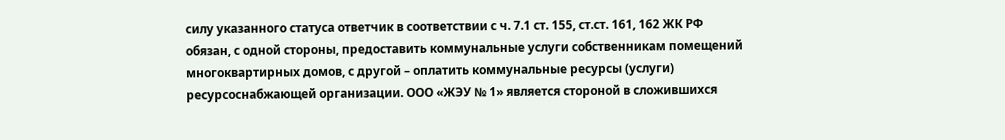силу указанного статуса ответчик в соответствии с ч. 7.1 ст. 155, ст.ст. 161, 162 ЖК РФ обязан, с одной стороны, предоставить коммунальные услуги собственникам помещений многоквартирных домов, с другой – оплатить коммунальные ресурсы (услуги) ресурсоснабжающей организации. ООО «ЖЭУ № 1» является стороной в сложившихся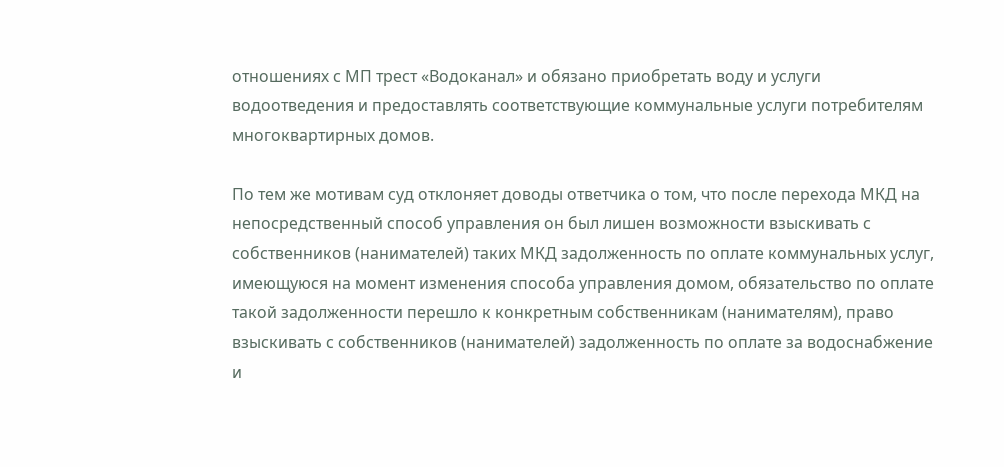отношениях с МП трест «Водоканал» и обязано приобретать воду и услуги водоотведения и предоставлять соответствующие коммунальные услуги потребителям многоквартирных домов.

По тем же мотивам суд отклоняет доводы ответчика о том, что после перехода МКД на непосредственный способ управления он был лишен возможности взыскивать с собственников (нанимателей) таких МКД задолженность по оплате коммунальных услуг, имеющуюся на момент изменения способа управления домом, обязательство по оплате такой задолженности перешло к конкретным собственникам (нанимателям), право взыскивать с собственников (нанимателей) задолженность по оплате за водоснабжение и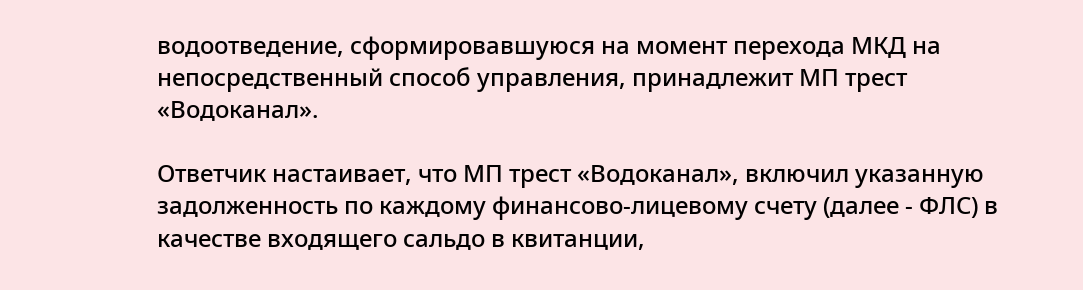водоотведение, сформировавшуюся на момент перехода МКД на непосредственный способ управления, принадлежит МП трест «Водоканал».

Ответчик настаивает, что МП трест «Водоканал», включил указанную задолженность по каждому финансово-лицевому счету (далее - ФЛС) в качестве входящего сальдо в квитанции,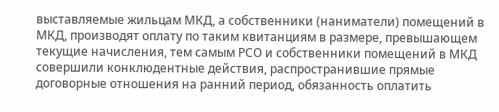выставляемые жильцам МКД, а собственники (наниматели) помещений в МКД, производят оплату по таким квитанциям в размере, превышающем текущие начисления, тем самым РСО и собственники помещений в МКД совершили конклюдентные действия, распространившие прямые договорные отношения на ранний период, обязанность оплатить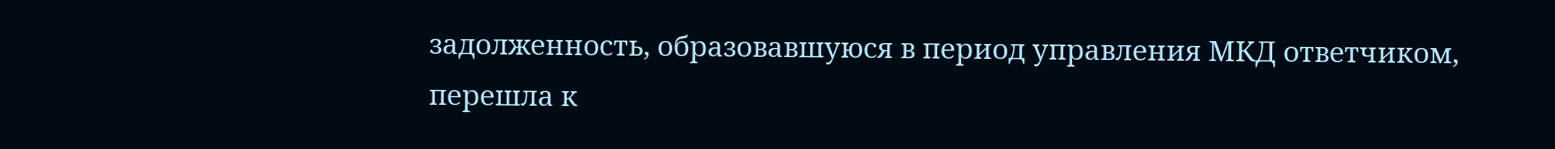задолженность, образовавшуюся в период управления МКД ответчиком, перешла к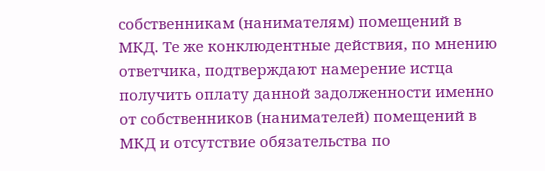собственникам (нанимателям) помещений в МКД. Те же конклюдентные действия, по мнению ответчика, подтверждают намерение истца получить оплату данной задолженности именно от собственников (нанимателей) помещений в МКД и отсутствие обязательства по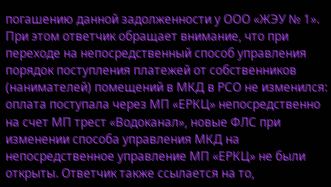погашению данной задолженности у ООО «ЖЭУ № 1». При этом ответчик обращает внимание, что при переходе на непосредственный способ управления порядок поступления платежей от собственников (нанимателей) помещений в МКД в РСО не изменился: оплата поступала через МП «ЕРКЦ» непосредственно на счет МП трест «Водоканал», новые ФЛС при изменении способа управления МКД на непосредственное управление МП «ЕРКЦ» не были открыты. Ответчик также ссылается на то,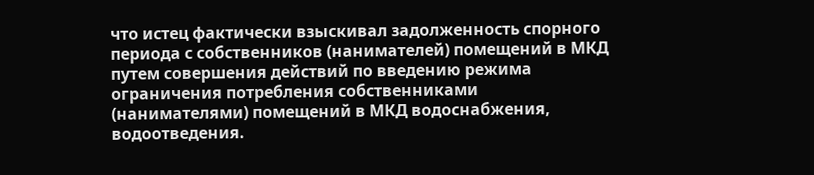что истец фактически взыскивал задолженность спорного периода с собственников (нанимателей) помещений в МКД путем совершения действий по введению режима ограничения потребления собственниками (нанимателями) помещений в МКД водоснабжения, водоотведения.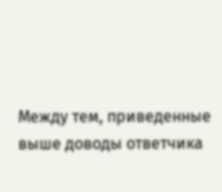Между тем, приведенные выше доводы ответчика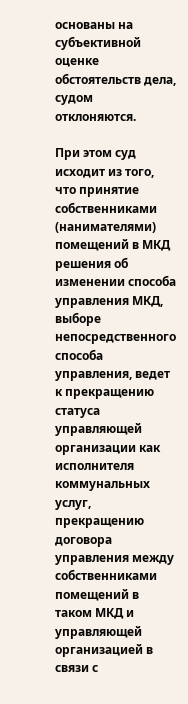основаны на субъективной оценке обстоятельств дела, судом отклоняются.

При этом суд исходит из того, что принятие собственниками (нанимателями) помещений в МКД решения об изменении способа управления МКД, выборе непосредственного способа управления, ведет к прекращению статуса управляющей организации как исполнителя коммунальных услуг, прекращению договора управления между собственниками помещений в таком МКД и управляющей организацией в связи с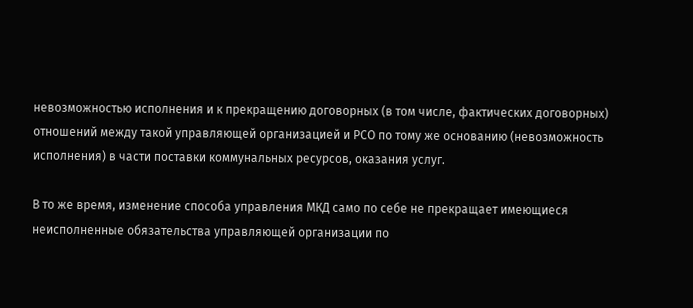невозможностью исполнения и к прекращению договорных (в том числе, фактических договорных) отношений между такой управляющей организацией и РСО по тому же основанию (невозможность исполнения) в части поставки коммунальных ресурсов, оказания услуг.

В то же время, изменение способа управления МКД само по себе не прекращает имеющиеся неисполненные обязательства управляющей организации по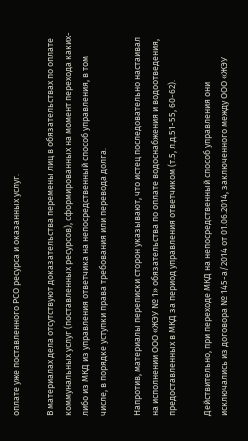оплате уже поставленного РСО ресурса и оказанных услуг.

В материалах дела отсутствуют доказательства перемены лиц в обязательствах по оплате коммунальных услуг (поставленных ресурсов), сформированных на момент перехода каких-либо из МКД из управления ответчика на непосредственный способ управления, в том числе, в порядке уступки права требования или перевода долга.

Напротив, материалы переписки сторон указывают, что истец последовательно настаивал на исполнении ООО «ЖЭУ № 1» обязательства по оплате водоснабжения и водоотведения, предоставленных в МКД за период управления ответчиком (т.5, л.д.51-55, 60-62).

Действительно, при переходе МКД на непосредственный способ управления они исключались из договора № 145-а/2014 от 01.06.2014, заключенного между ООО «ЖЭУ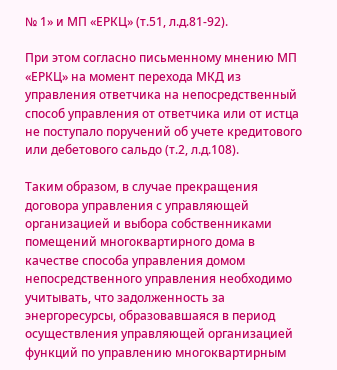№ 1» и МП «ЕРКЦ» (т.51, л.д.81-92).

При этом согласно письменному мнению МП «ЕРКЦ» на момент перехода МКД из управления ответчика на непосредственный способ управления от ответчика или от истца не поступало поручений об учете кредитового или дебетового сальдо (т.2, л.д.108).

Таким образом, в случае прекращения договора управления с управляющей организацией и выбора собственниками помещений многоквартирного дома в качестве способа управления домом непосредственного управления необходимо учитывать, что задолженность за энергоресурсы, образовавшаяся в период осуществления управляющей организацией функций по управлению многоквартирным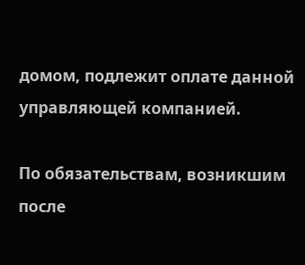домом, подлежит оплате данной управляющей компанией.

По обязательствам, возникшим после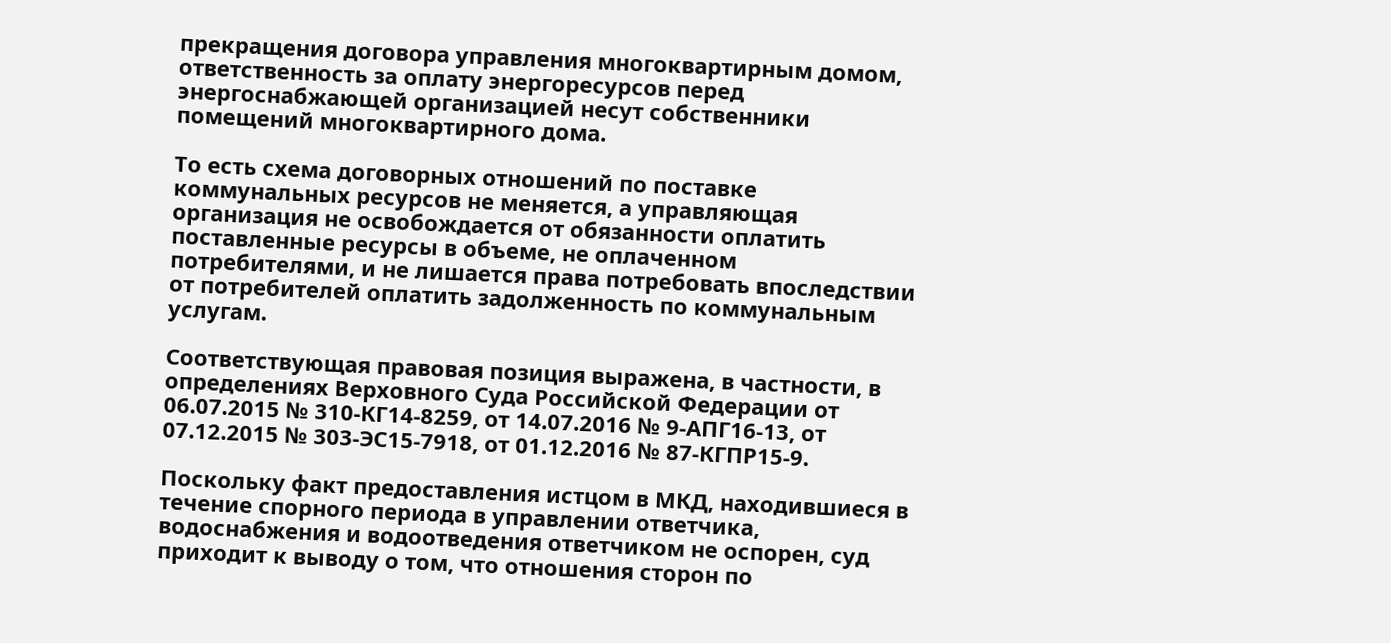прекращения договора управления многоквартирным домом, ответственность за оплату энергоресурсов перед энергоснабжающей организацией несут собственники помещений многоквартирного дома.

То есть схема договорных отношений по поставке коммунальных ресурсов не меняется, а управляющая организация не освобождается от обязанности оплатить поставленные ресурсы в объеме, не оплаченном потребителями, и не лишается права потребовать впоследствии от потребителей оплатить задолженность по коммунальным услугам.

Соответствующая правовая позиция выражена, в частности, в определениях Верховного Суда Российской Федерации от 06.07.2015 № 310-КГ14-8259, от 14.07.2016 № 9-АПГ16-13, от 07.12.2015 № 303-ЭС15-7918, от 01.12.2016 № 87-КГПР15-9.

Поскольку факт предоставления истцом в МКД, находившиеся в течение спорного периода в управлении ответчика, водоснабжения и водоотведения ответчиком не оспорен, суд приходит к выводу о том, что отношения сторон по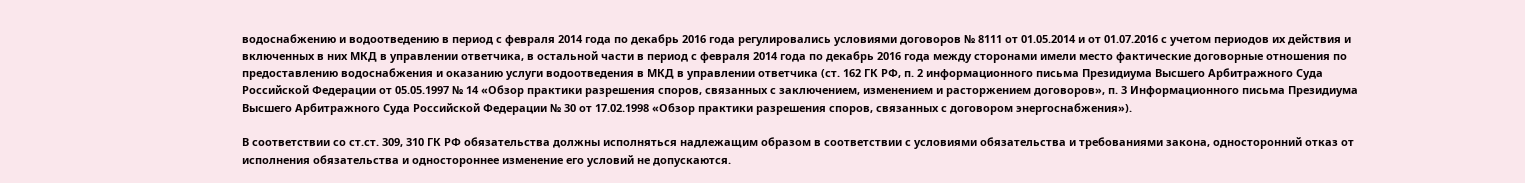водоснабжению и водоотведению в период с февраля 2014 года по декабрь 2016 года регулировались условиями договоров № 8111 от 01.05.2014 и от 01.07.2016 с учетом периодов их действия и включенных в них МКД в управлении ответчика, в остальной части в период с февраля 2014 года по декабрь 2016 года между сторонами имели место фактические договорные отношения по предоставлению водоснабжения и оказанию услуги водоотведения в МКД в управлении ответчика (ст. 162 ГК РФ, п. 2 информационного письма Президиума Высшего Арбитражного Суда Российской Федерации от 05.05.1997 № 14 «Обзор практики разрешения споров, связанных с заключением, изменением и расторжением договоров», п. 3 Информационного письма Президиума Высшего Арбитражного Суда Российской Федерации № 30 от 17.02.1998 «Обзор практики разрешения споров, связанных с договором энергоснабжения»).

В соответствии со ст.ст. 309, 310 ГК РФ обязательства должны исполняться надлежащим образом в соответствии с условиями обязательства и требованиями закона, односторонний отказ от исполнения обязательства и одностороннее изменение его условий не допускаются.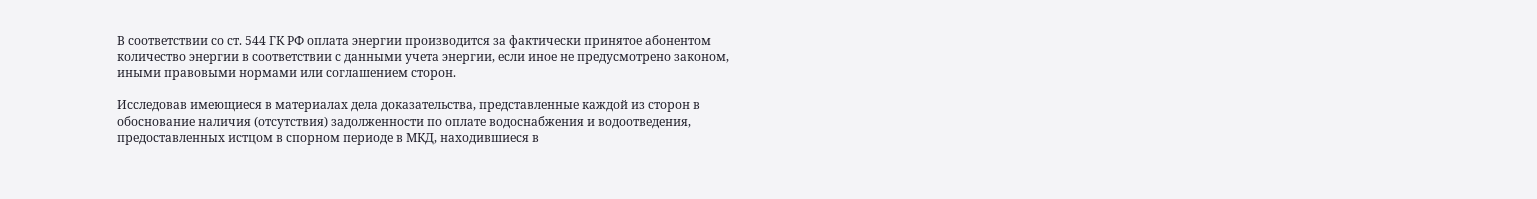В соответствии со ст. 544 ГК РФ оплата энергии производится за фактически принятое абонентом количество энергии в соответствии с данными учета энергии, если иное не предусмотрено законом, иными правовыми нормами или соглашением сторон.

Исследовав имеющиеся в материалах дела доказательства, представленные каждой из сторон в обоснование наличия (отсутствия) задолженности по оплате водоснабжения и водоотведения, предоставленных истцом в спорном периоде в МКД, находившиеся в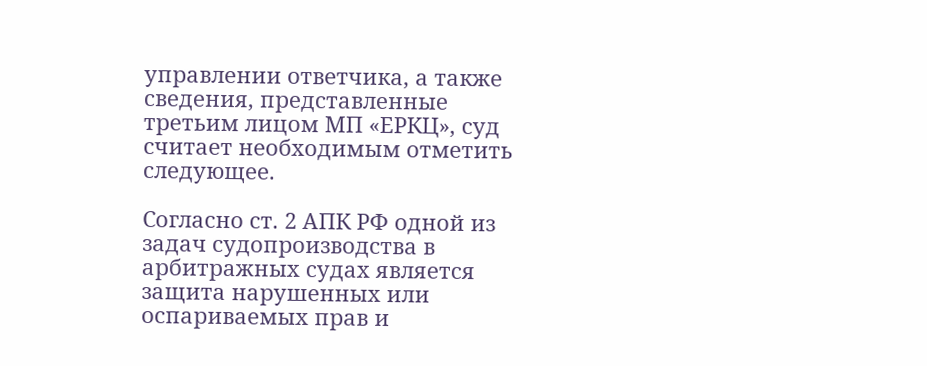управлении ответчика, а также сведения, представленные третьим лицом МП «ЕРКЦ», суд считает необходимым отметить следующее.

Согласно ст. 2 АПК РФ одной из задач судопроизводства в арбитражных судах является защита нарушенных или оспариваемых прав и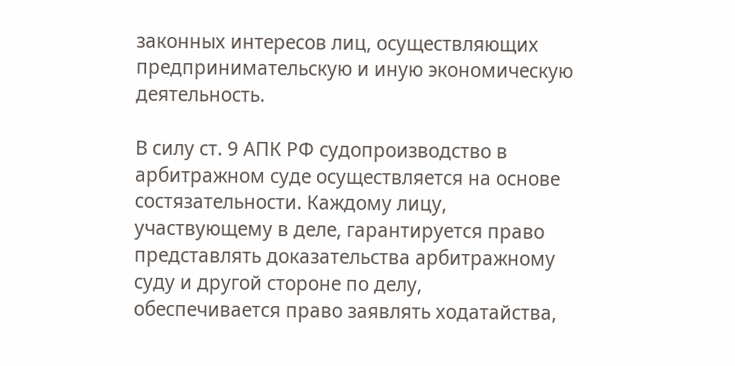законных интересов лиц, осуществляющих предпринимательскую и иную экономическую деятельность.

В силу ст. 9 АПК РФ судопроизводство в арбитражном суде осуществляется на основе состязательности. Каждому лицу, участвующему в деле, гарантируется право представлять доказательства арбитражному суду и другой стороне по делу, обеспечивается право заявлять ходатайства,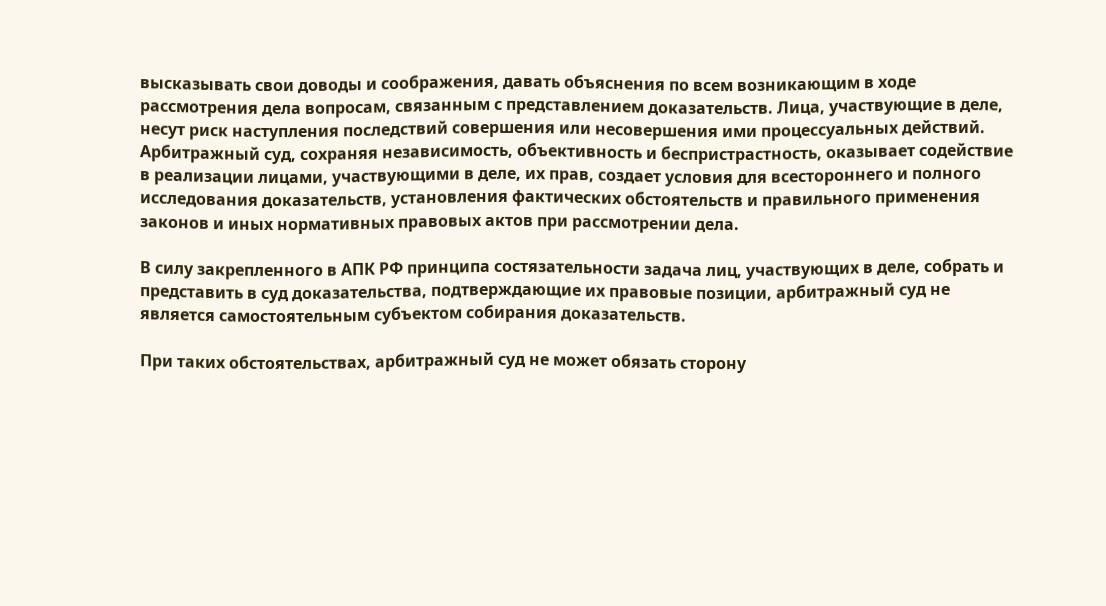высказывать свои доводы и соображения, давать объяснения по всем возникающим в ходе рассмотрения дела вопросам, связанным с представлением доказательств. Лица, участвующие в деле, несут риск наступления последствий совершения или несовершения ими процессуальных действий. Арбитражный суд, сохраняя независимость, объективность и беспристрастность, оказывает содействие в реализации лицами, участвующими в деле, их прав, создает условия для всестороннего и полного исследования доказательств, установления фактических обстоятельств и правильного применения законов и иных нормативных правовых актов при рассмотрении дела.

В силу закрепленного в АПК РФ принципа состязательности задача лиц, участвующих в деле, собрать и представить в суд доказательства, подтверждающие их правовые позиции, арбитражный суд не является самостоятельным субъектом собирания доказательств.

При таких обстоятельствах, арбитражный суд не может обязать сторону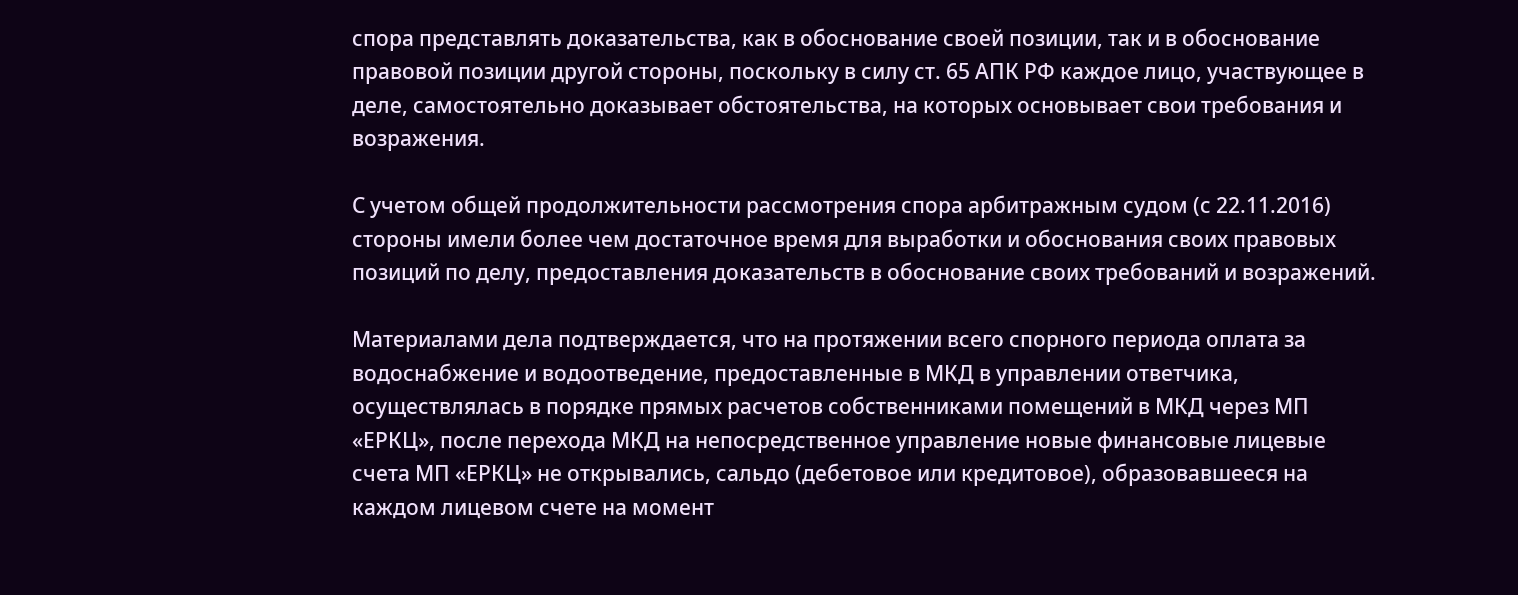спора представлять доказательства, как в обоснование своей позиции, так и в обоснование правовой позиции другой стороны, поскольку в силу ст. 65 АПК РФ каждое лицо, участвующее в деле, самостоятельно доказывает обстоятельства, на которых основывает свои требования и возражения.

С учетом общей продолжительности рассмотрения спора арбитражным судом (с 22.11.2016) стороны имели более чем достаточное время для выработки и обоснования своих правовых позиций по делу, предоставления доказательств в обоснование своих требований и возражений.

Материалами дела подтверждается, что на протяжении всего спорного периода оплата за водоснабжение и водоотведение, предоставленные в МКД в управлении ответчика, осуществлялась в порядке прямых расчетов собственниками помещений в МКД через МП «ЕРКЦ», после перехода МКД на непосредственное управление новые финансовые лицевые счета МП «ЕРКЦ» не открывались, сальдо (дебетовое или кредитовое), образовавшееся на каждом лицевом счете на момент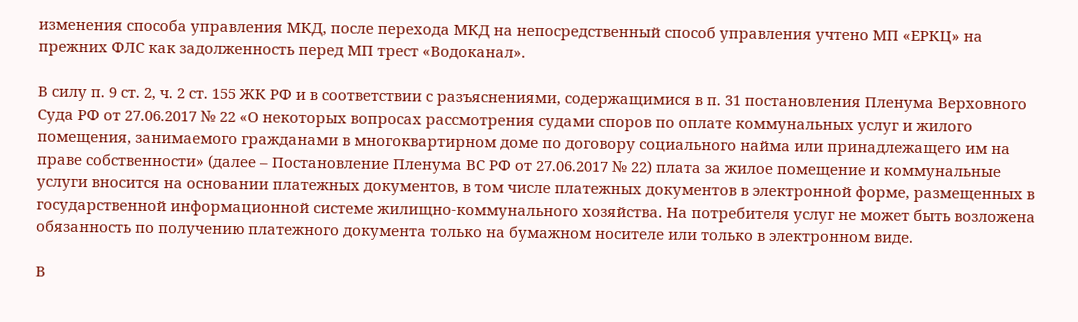изменения способа управления МКД, после перехода МКД на непосредственный способ управления учтено МП «ЕРКЦ» на прежних ФЛС как задолженность перед МП трест «Водоканал».

В силу п. 9 ст. 2, ч. 2 ст. 155 ЖК РФ и в соответствии с разъяснениями, содержащимися в п. 31 постановления Пленума Верховного Суда РФ от 27.06.2017 № 22 «О некоторых вопросах рассмотрения судами споров по оплате коммунальных услуг и жилого помещения, занимаемого гражданами в многоквартирном доме по договору социального найма или принадлежащего им на праве собственности» (далее – Постановление Пленума ВС РФ от 27.06.2017 № 22) плата за жилое помещение и коммунальные услуги вносится на основании платежных документов, в том числе платежных документов в электронной форме, размещенных в государственной информационной системе жилищно-коммунального хозяйства. На потребителя услуг не может быть возложена обязанность по получению платежного документа только на бумажном носителе или только в электронном виде.

В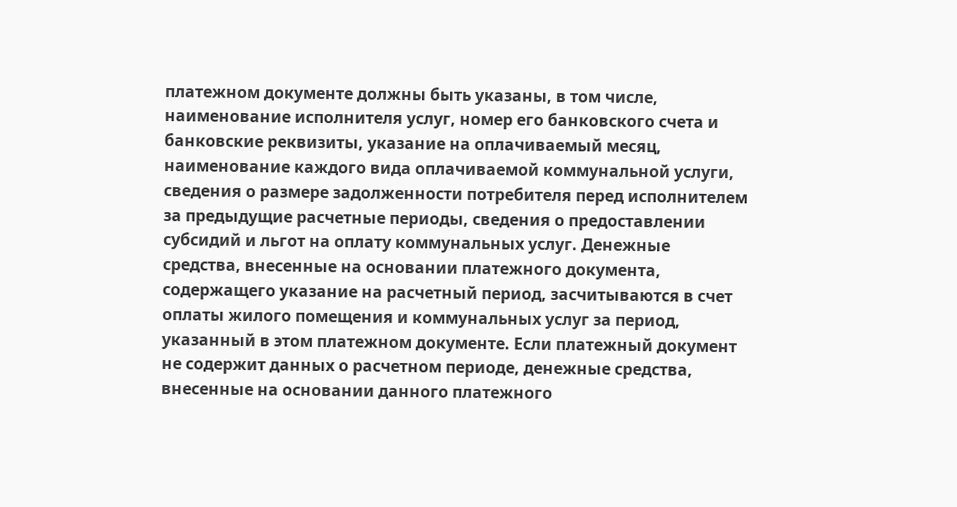платежном документе должны быть указаны, в том числе, наименование исполнителя услуг, номер его банковского счета и банковские реквизиты, указание на оплачиваемый месяц, наименование каждого вида оплачиваемой коммунальной услуги, сведения о размере задолженности потребителя перед исполнителем за предыдущие расчетные периоды, сведения о предоставлении субсидий и льгот на оплату коммунальных услуг. Денежные средства, внесенные на основании платежного документа, содержащего указание на расчетный период, засчитываются в счет оплаты жилого помещения и коммунальных услуг за период, указанный в этом платежном документе. Если платежный документ не содержит данных о расчетном периоде, денежные средства, внесенные на основании данного платежного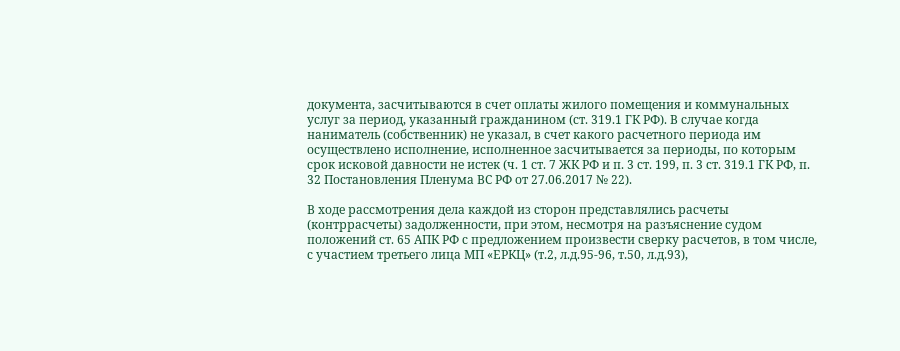документа, засчитываются в счет оплаты жилого помещения и коммунальных услуг за период, указанный гражданином (ст. 319.1 ГК РФ). В случае когда наниматель (собственник) не указал, в счет какого расчетного периода им осуществлено исполнение, исполненное засчитывается за периоды, по которым срок исковой давности не истек (ч. 1 ст. 7 ЖК РФ и п. 3 ст. 199, п. 3 ст. 319.1 ГК РФ, п. 32 Постановления Пленума ВС РФ от 27.06.2017 № 22).

В ходе рассмотрения дела каждой из сторон представлялись расчеты (контррасчеты) задолженности, при этом, несмотря на разъяснение судом положений ст. 65 АПК РФ с предложением произвести сверку расчетов, в том числе, с участием третьего лица МП «ЕРКЦ» (т.2, л.д.95-96, т.50, л.д.93),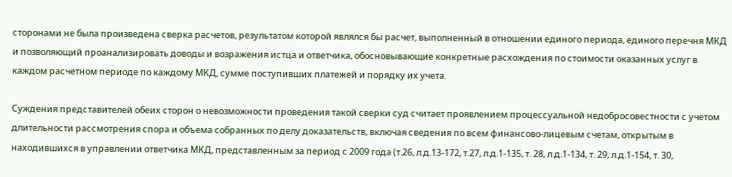сторонами не была произведена сверка расчетов, результатом которой являлся бы расчет, выполненный в отношении единого периода, единого перечня МКД и позволяющий проанализировать доводы и возражения истца и ответчика, обосновывающие конкретные расхождения по стоимости оказанных услуг в каждом расчетном периоде по каждому МКД, сумме поступивших платежей и порядку их учета.

Суждения представителей обеих сторон о невозможности проведения такой сверки суд считает проявлением процессуальной недобросовестности с учетом длительности рассмотрения спора и объема собранных по делу доказательств, включая сведения по всем финансово-лицевым счетам, открытым в находившихся в управлении ответчика МКД, представленным за период с 2009 года (т.26, л.д.13-172, т.27, л.д.1-135, т. 28, л.д.1-134, т. 29, л.д.1-154, т. 30,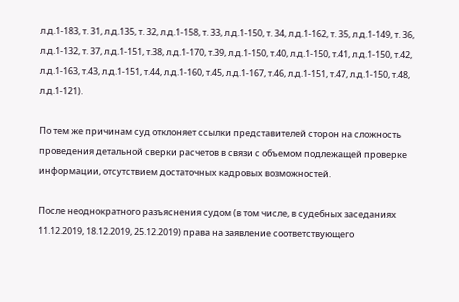л.д.1-183, т. 31, л.д.135, т. 32, л.д.1-158, т. 33, л.д.1-150, т. 34, л.д.1-162, т. 35, л.д.1-149, т. 36, л.д.1-132, т. 37, л.д.1-151, т.38, л.д.1-170, т.39, л.д.1-150, т.40, л.д.1-150, т.41, л.д.1-150, т.42, л.д.1-163, т.43, л.д.1-151, т.44, л.д.1-160, т.45, л.д.1-167, т.46, л.д.1-151, т.47, л.д.1-150, т.48, л.д.1-121).

По тем же причинам суд отклоняет ссылки представителей сторон на сложность проведения детальной сверки расчетов в связи с объемом подлежащей проверке информации, отсутствием достаточных кадровых возможностей.

После неоднократного разъяснения судом (в том числе, в судебных заседаниях 11.12.2019, 18.12.2019, 25.12.2019) права на заявление соответствующего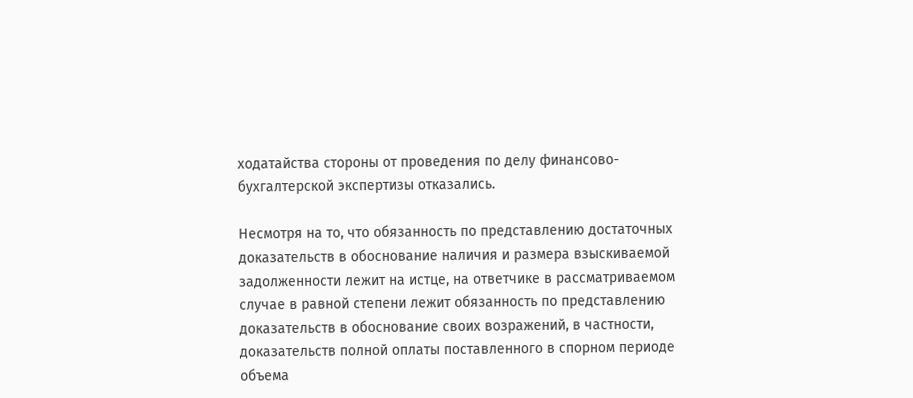ходатайства стороны от проведения по делу финансово-бухгалтерской экспертизы отказались.

Несмотря на то, что обязанность по представлению достаточных доказательств в обоснование наличия и размера взыскиваемой задолженности лежит на истце, на ответчике в рассматриваемом случае в равной степени лежит обязанность по представлению доказательств в обоснование своих возражений, в частности, доказательств полной оплаты поставленного в спорном периоде объема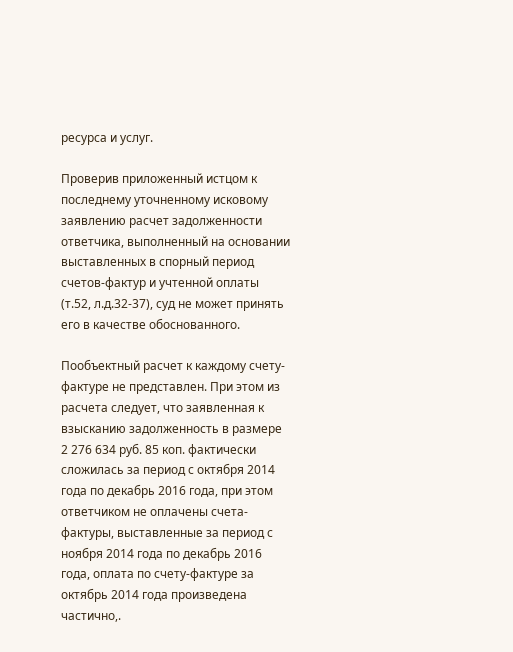ресурса и услуг.

Проверив приложенный истцом к последнему уточненному исковому заявлению расчет задолженности ответчика, выполненный на основании выставленных в спорный период счетов-фактур и учтенной оплаты (т.52, л.д.32-37), суд не может принять его в качестве обоснованного.

Пообъектный расчет к каждому счету-фактуре не представлен. При этом из расчета следует, что заявленная к взысканию задолженность в размере 2 276 634 руб. 85 коп. фактически сложилась за период с октября 2014 года по декабрь 2016 года, при этом ответчиком не оплачены счета-фактуры, выставленные за период с ноября 2014 года по декабрь 2016 года, оплата по счету-фактуре за октябрь 2014 года произведена частично,.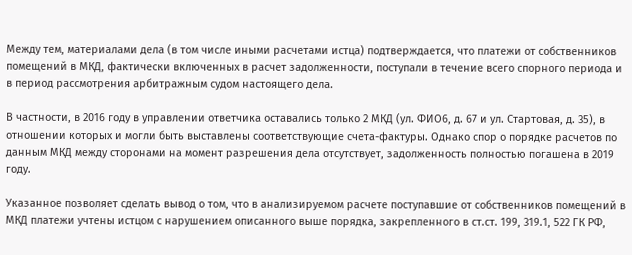Между тем, материалами дела (в том числе иными расчетами истца) подтверждается, что платежи от собственников помещений в МКД, фактически включенных в расчет задолженности, поступали в течение всего спорного периода и в период рассмотрения арбитражным судом настоящего дела.

В частности, в 2016 году в управлении ответчика оставались только 2 МКД (ул. ФИО6, д. 67 и ул. Стартовая, д. 35), в отношении которых и могли быть выставлены соответствующие счета-фактуры. Однако спор о порядке расчетов по данным МКД между сторонами на момент разрешения дела отсутствует, задолженность полностью погашена в 2019 году.

Указанное позволяет сделать вывод о том, что в анализируемом расчете поступавшие от собственников помещений в МКД платежи учтены истцом с нарушением описанного выше порядка, закрепленного в ст.ст. 199, 319.1, 522 ГК РФ,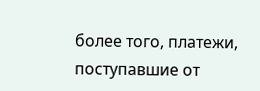более того, платежи, поступавшие от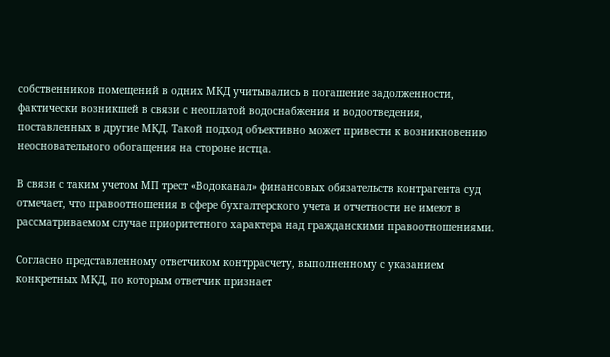собственников помещений в одних МКД учитывались в погашение задолженности, фактически возникшей в связи с неоплатой водоснабжения и водоотведения, поставленных в другие МКД. Такой подход объективно может привести к возникновению неосновательного обогащения на стороне истца.

В связи с таким учетом МП трест «Водоканал» финансовых обязательств контрагента суд отмечает, что правоотношения в сфере бухгалтерского учета и отчетности не имеют в рассматриваемом случае приоритетного характера над гражданскими правоотношениями.

Согласно представленному ответчиком контррасчету, выполненному с указанием конкретных МКД, по которым ответчик признает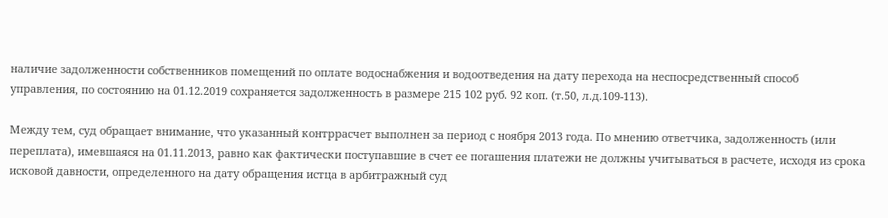наличие задолженности собственников помещений по оплате водоснабжения и водоотведения на дату перехода на неспосредственный способ управления, по состоянию на 01.12.2019 сохраняется задолженность в размере 215 102 руб. 92 коп. (т.50, л.д.109-113).

Между тем, суд обращает внимание, что указанный контррасчет выполнен за период с ноября 2013 года. По мнению ответчика, задолженность (или переплата), имевшаяся на 01.11.2013, равно как фактически поступавшие в счет ее погашения платежи не должны учитываться в расчете, исходя из срока исковой давности, определенного на дату обращения истца в арбитражный суд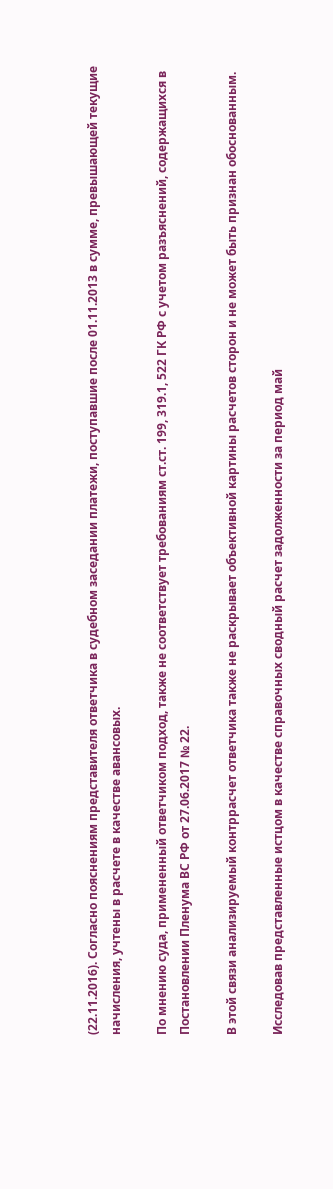(22.11.2016). Согласно пояснениям представителя ответчика в судебном заседании платежи, поступавшие после 01.11.2013 в сумме, превышающей текущие начисления, учтены в расчете в качестве авансовых.

По мнению суда, примененный ответчиком подход, также не соответствует требованиям ст.ст. 199, 319.1, 522 ГК РФ с учетом разъяснений, содержащихся в Постановлении Пленума ВС РФ от 27.06.2017 № 22.

В этой связи анализируемый контррасчет ответчика также не раскрывает объективной картины расчетов сторон и не может быть признан обоснованным.

Исследовав представленные истцом в качестве справочных сводный расчет задолженности за период май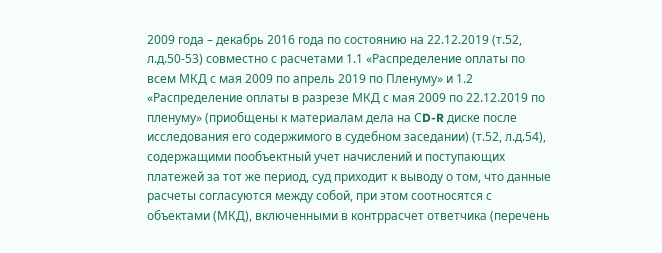2009 года – декабрь 2016 года по состоянию на 22.12.2019 (т.52, л.д.50-53) совместно с расчетами 1.1 «Распределение оплаты по всем МКД с мая 2009 по апрель 2019 по Пленуму» и 1.2 «Распределение оплаты в разрезе МКД с мая 2009 по 22.12.2019 по пленуму» (приобщены к материалам дела на СD-R диске после исследования его содержимого в судебном заседании) (т.52, л.д.54), содержащими пообъектный учет начислений и поступающих платежей за тот же период, суд приходит к выводу о том, что данные расчеты согласуются между собой, при этом соотносятся с объектами (МКД), включенными в контррасчет ответчика (перечень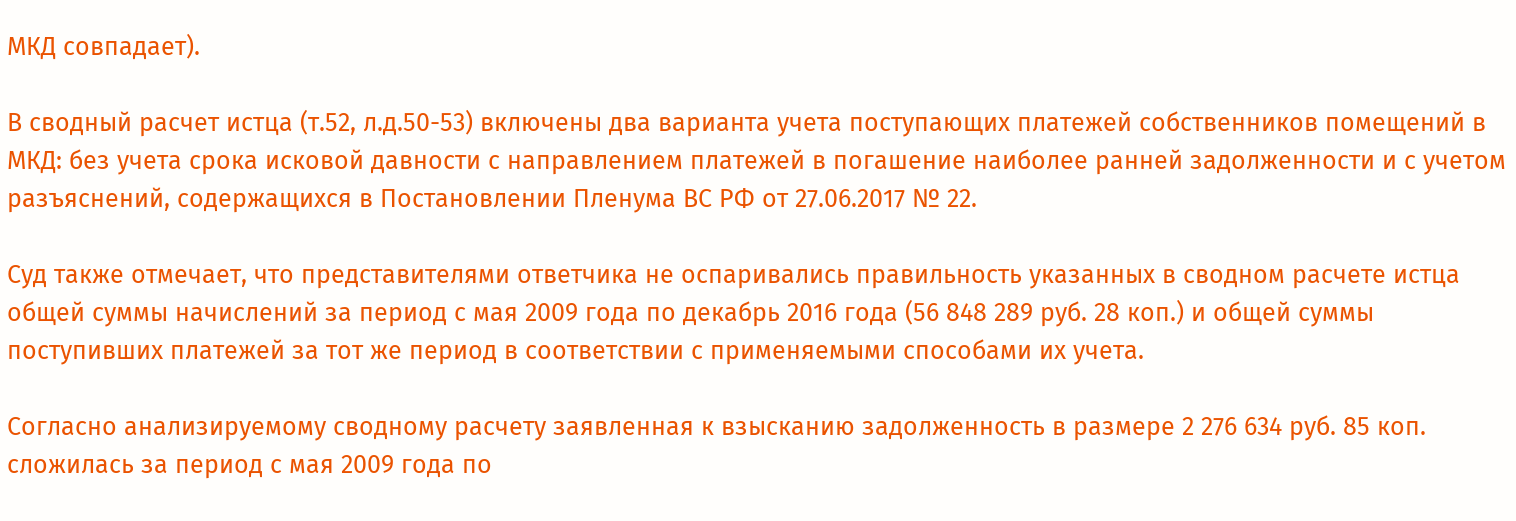МКД совпадает).

В сводный расчет истца (т.52, л.д.50-53) включены два варианта учета поступающих платежей собственников помещений в МКД: без учета срока исковой давности с направлением платежей в погашение наиболее ранней задолженности и с учетом разъяснений, содержащихся в Постановлении Пленума ВС РФ от 27.06.2017 № 22.

Суд также отмечает, что представителями ответчика не оспаривались правильность указанных в сводном расчете истца общей суммы начислений за период с мая 2009 года по декабрь 2016 года (56 848 289 руб. 28 коп.) и общей суммы поступивших платежей за тот же период в соответствии с применяемыми способами их учета.

Согласно анализируемому сводному расчету заявленная к взысканию задолженность в размере 2 276 634 руб. 85 коп. сложилась за период с мая 2009 года по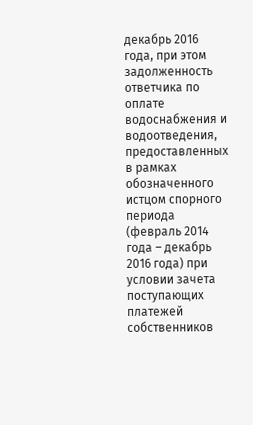декабрь 2016 года, при этом задолженность ответчика по оплате водоснабжения и водоотведения, предоставленных в рамках обозначенного истцом спорного периода (февраль 2014 года – декабрь 2016 года) при условии зачета поступающих платежей собственников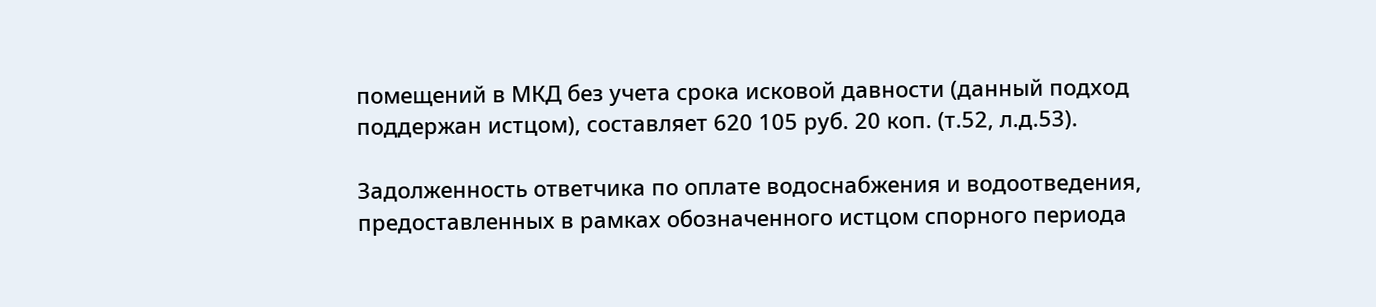помещений в МКД без учета срока исковой давности (данный подход поддержан истцом), составляет 620 105 руб. 20 коп. (т.52, л.д.53).

Задолженность ответчика по оплате водоснабжения и водоотведения, предоставленных в рамках обозначенного истцом спорного периода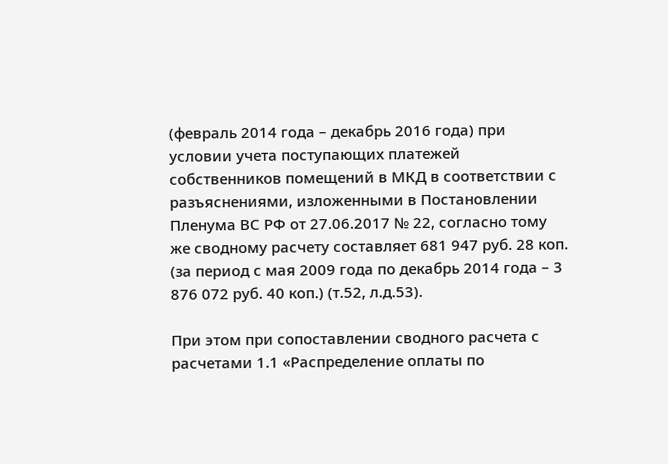(февраль 2014 года – декабрь 2016 года) при условии учета поступающих платежей собственников помещений в МКД в соответствии с разъяснениями, изложенными в Постановлении Пленума ВС РФ от 27.06.2017 № 22, согласно тому же сводному расчету составляет 681 947 руб. 28 коп. (за период с мая 2009 года по декабрь 2014 года – 3 876 072 руб. 40 коп.) (т.52, л.д.53).

При этом при сопоставлении сводного расчета с расчетами 1.1 «Распределение оплаты по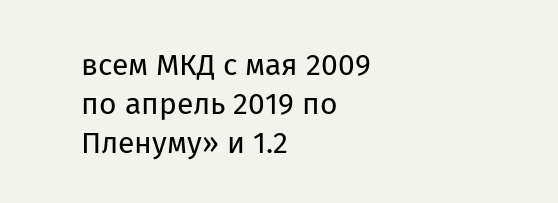всем МКД с мая 2009 по апрель 2019 по Пленуму» и 1.2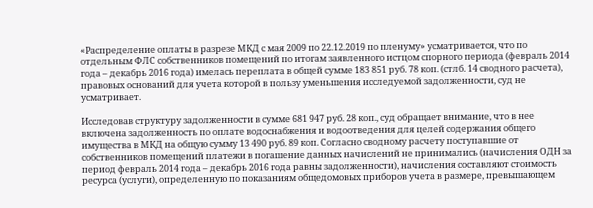«Распределение оплаты в разрезе МКД с мая 2009 по 22.12.2019 по пленуму» усматривается, что по отдельным ФЛС собственников помещений по итогам заявленного истцом спорного периода (февраль 2014 года – декабрь 2016 года) имелась переплата в общей сумме 183 851 руб. 78 коп. (стлб. 14 сводного расчета), правовых оснований для учета которой в пользу уменьшения исследуемой задолженности, суд не усматривает.

Исследовав структуру задолженности в сумме 681 947 руб. 28 коп., суд обращает внимание, что в нее включена задолженность по оплате водоснабжения и водоотведения для целей содержания общего имущества в МКД на общую сумму 13 490 руб. 89 коп. Согласно сводному расчету поступавшие от собственников помещений платежи в погашение данных начислений не принимались (начисления ОДН за период февраль 2014 года – декабрь 2016 года равны задолженности), начисления составляют стоимость ресурса (услуги), определенную по показаниям общедомовых приборов учета в размере, превышающем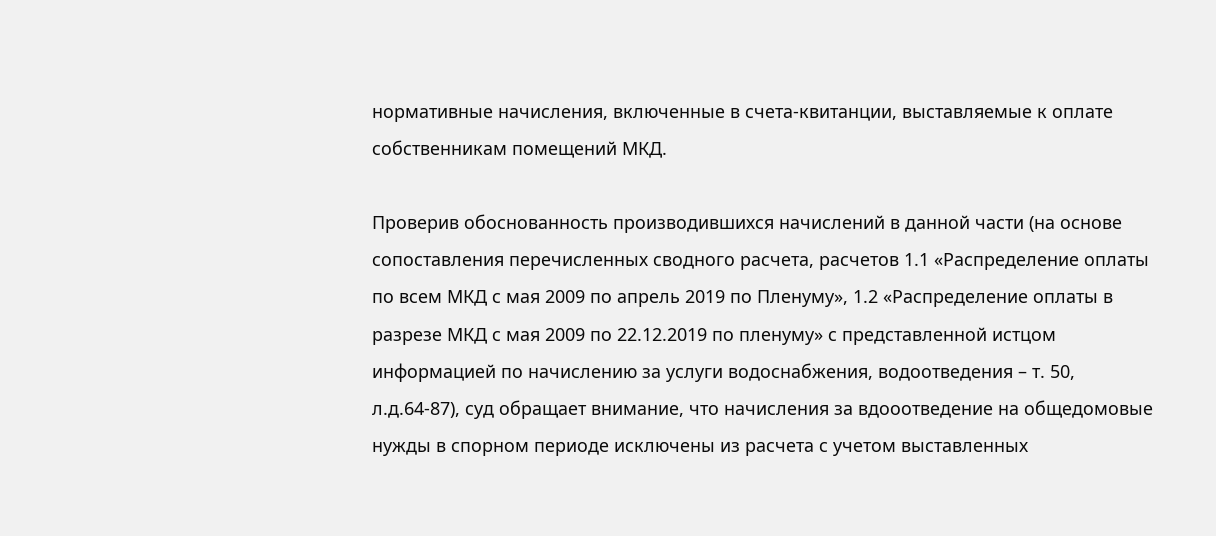нормативные начисления, включенные в счета-квитанции, выставляемые к оплате собственникам помещений МКД.

Проверив обоснованность производившихся начислений в данной части (на основе сопоставления перечисленных сводного расчета, расчетов 1.1 «Распределение оплаты по всем МКД с мая 2009 по апрель 2019 по Пленуму», 1.2 «Распределение оплаты в разрезе МКД с мая 2009 по 22.12.2019 по пленуму» с представленной истцом информацией по начислению за услуги водоснабжения, водоотведения – т. 50, л.д.64-87), суд обращает внимание, что начисления за вдооотведение на общедомовые нужды в спорном периоде исключены из расчета с учетом выставленных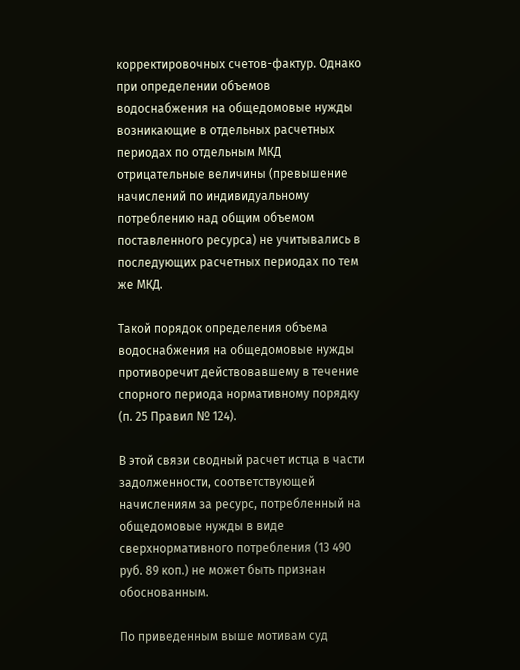корректировочных счетов-фактур. Однако при определении объемов водоснабжения на общедомовые нужды возникающие в отдельных расчетных периодах по отдельным МКД отрицательные величины (превышение начислений по индивидуальному потреблению над общим объемом поставленного ресурса) не учитывались в последующих расчетных периодах по тем же МКД.

Такой порядок определения объема водоснабжения на общедомовые нужды противоречит действовавшему в течение спорного периода нормативному порядку (п. 25 Правил № 124).

В этой связи сводный расчет истца в части задолженности, соответствующей начислениям за ресурс, потребленный на общедомовые нужды в виде сверхнормативного потребления (13 490 руб. 89 коп.) не может быть признан обоснованным.

По приведенным выше мотивам суд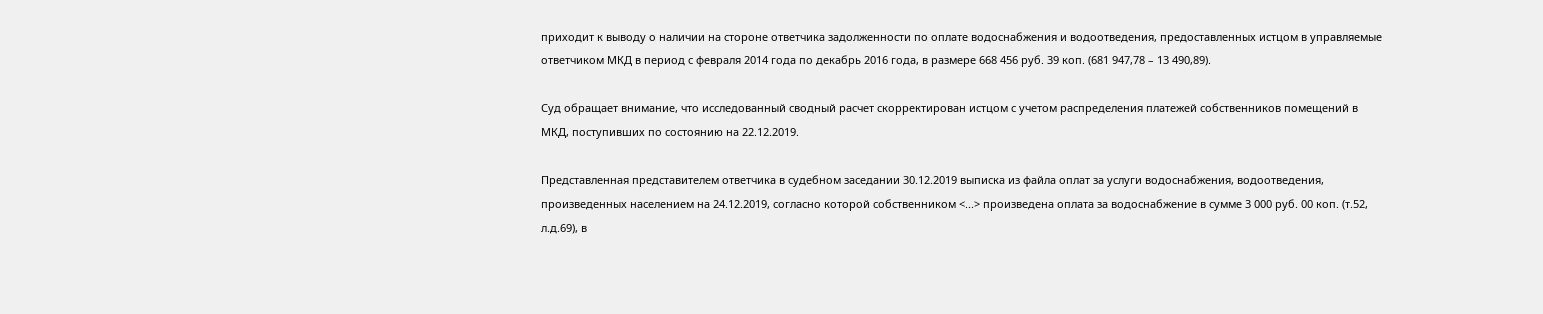приходит к выводу о наличии на стороне ответчика задолженности по оплате водоснабжения и водоотведения, предоставленных истцом в управляемые ответчиком МКД в период с февраля 2014 года по декабрь 2016 года, в размере 668 456 руб. 39 коп. (681 947,78 – 13 490,89).

Суд обращает внимание, что исследованный сводный расчет скорректирован истцом с учетом распределения платежей собственников помещений в МКД, поступивших по состоянию на 22.12.2019.

Представленная представителем ответчика в судебном заседании 30.12.2019 выписка из файла оплат за услуги водоснабжения, водоотведения, произведенных населением на 24.12.2019, согласно которой собственником <...> произведена оплата за водоснабжение в сумме 3 000 руб. 00 коп. (т.52, л.д.69), в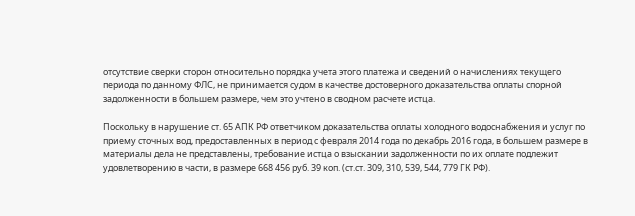отсутствие сверки сторон относительно порядка учета этого платежа и сведений о начислениях текущего периода по данному ФЛС, не принимается судом в качестве достоверного доказательства оплаты спорной задолженности в большем размере, чем это учтено в сводном расчете истца.

Поскольку в нарушение ст. 65 АПК РФ ответчиком доказательства оплаты холодного водоснабжения и услуг по приему сточных вод, предоставленных в период с февраля 2014 года по декабрь 2016 года, в большем размере в материалы дела не представлены, требование истца о взыскании задолженности по их оплате подлежит удовлетворению в части, в размере 668 456 руб. 39 коп. (ст.ст. 309, 310, 539, 544, 779 ГК РФ).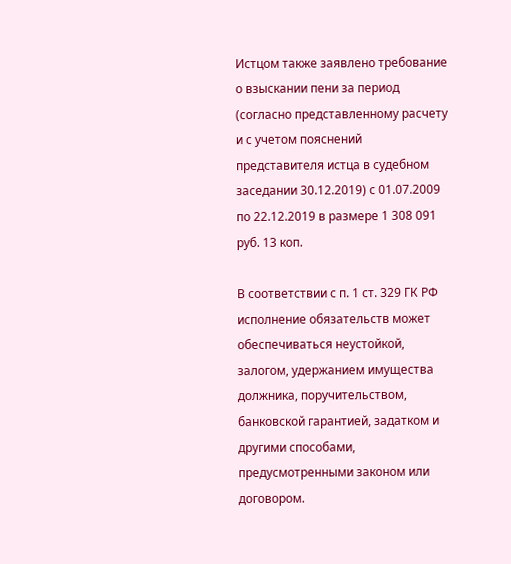Истцом также заявлено требование о взыскании пени за период (согласно представленному расчету и с учетом пояснений представителя истца в судебном заседании 30.12.2019) с 01.07.2009 по 22.12.2019 в размере 1 308 091 руб. 13 коп.

В соответствии с п. 1 ст. 329 ГК РФ исполнение обязательств может обеспечиваться неустойкой, залогом, удержанием имущества должника, поручительством, банковской гарантией, задатком и другими способами, предусмотренными законом или договором.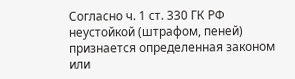Согласно ч. 1 ст. 330 ГК РФ неустойкой (штрафом, пеней) признается определенная законом или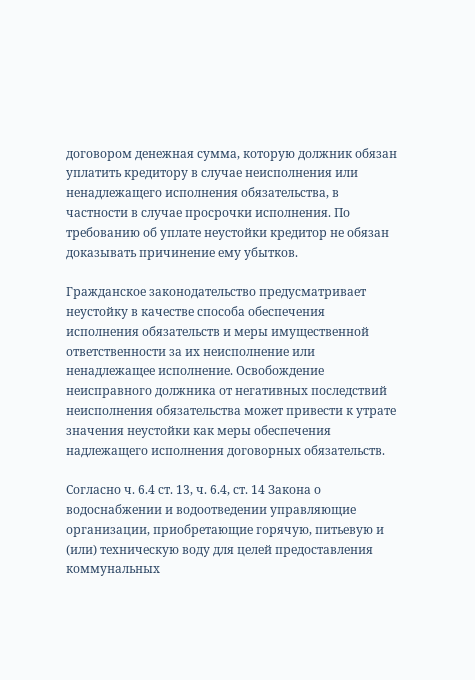договором денежная сумма, которую должник обязан уплатить кредитору в случае неисполнения или ненадлежащего исполнения обязательства, в частности в случае просрочки исполнения. По требованию об уплате неустойки кредитор не обязан доказывать причинение ему убытков.

Гражданское законодательство предусматривает неустойку в качестве способа обеспечения исполнения обязательств и меры имущественной ответственности за их неисполнение или ненадлежащее исполнение. Освобождение неисправного должника от негативных последствий неисполнения обязательства может привести к утрате значения неустойки как меры обеспечения надлежащего исполнения договорных обязательств.

Согласно ч. 6.4 ст. 13, ч. 6.4, ст. 14 Закона о водоснабжении и водоотведении управляющие организации, приобретающие горячую, питьевую и (или) техническую воду для целей предоставления коммунальных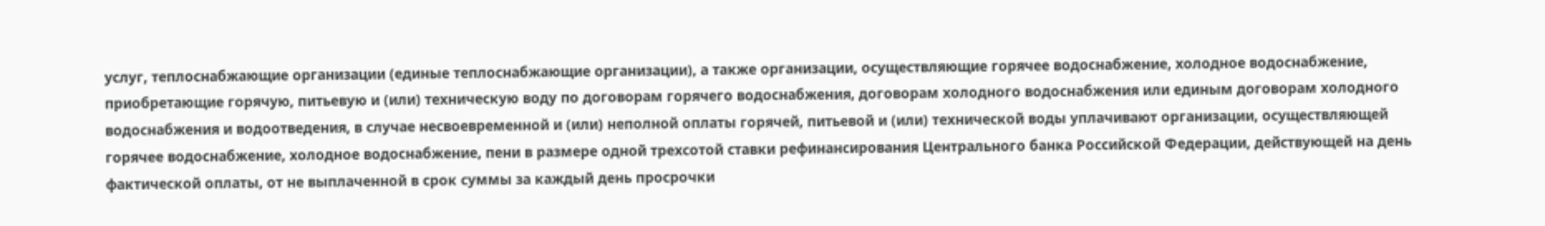услуг, теплоснабжающие организации (единые теплоснабжающие организации), а также организации, осуществляющие горячее водоснабжение, холодное водоснабжение, приобретающие горячую, питьевую и (или) техническую воду по договорам горячего водоснабжения, договорам холодного водоснабжения или единым договорам холодного водоснабжения и водоотведения, в случае несвоевременной и (или) неполной оплаты горячей, питьевой и (или) технической воды уплачивают организации, осуществляющей горячее водоснабжение, холодное водоснабжение, пени в размере одной трехсотой ставки рефинансирования Центрального банка Российской Федерации, действующей на день фактической оплаты, от не выплаченной в срок суммы за каждый день просрочки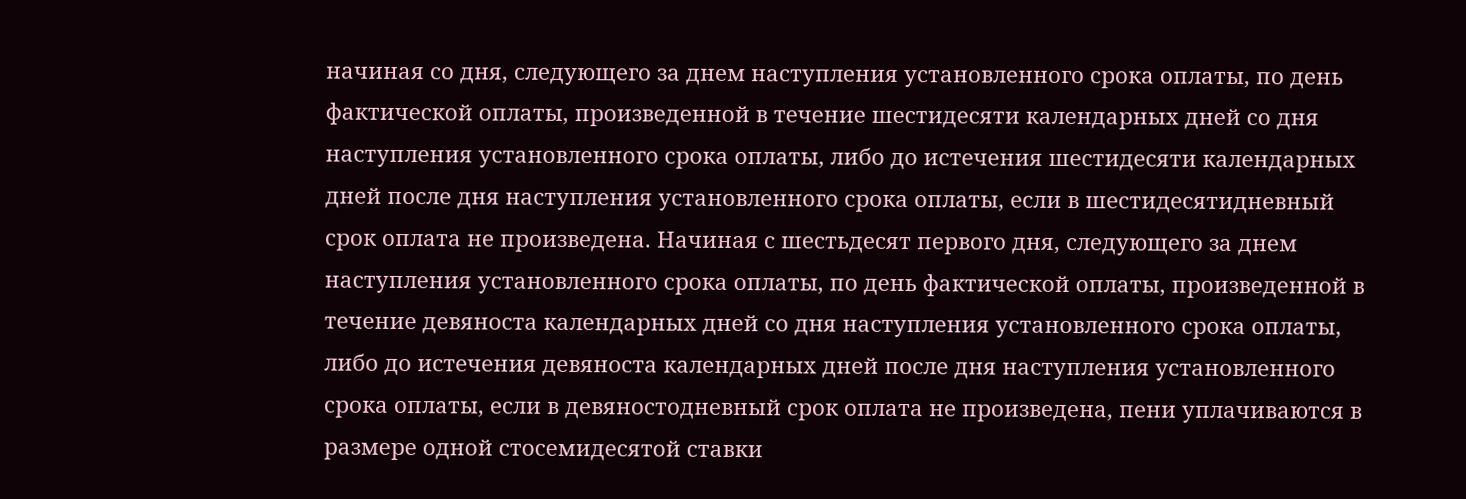начиная со дня, следующего за днем наступления установленного срока оплаты, по день фактической оплаты, произведенной в течение шестидесяти календарных дней со дня наступления установленного срока оплаты, либо до истечения шестидесяти календарных дней после дня наступления установленного срока оплаты, если в шестидесятидневный срок оплата не произведена. Начиная с шестьдесят первого дня, следующего за днем наступления установленного срока оплаты, по день фактической оплаты, произведенной в течение девяноста календарных дней со дня наступления установленного срока оплаты, либо до истечения девяноста календарных дней после дня наступления установленного срока оплаты, если в девяностодневный срок оплата не произведена, пени уплачиваются в размере одной стосемидесятой ставки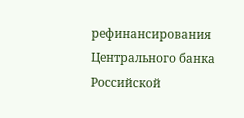рефинансирования Центрального банка Российской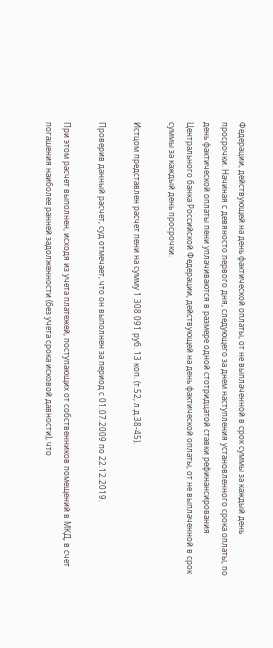Федерации, действующей на день фактической оплаты, от не выплаченной в срок суммы за каждый день просрочки. Начиная с девяносто первого дня, следующего за днем наступления установленного срока оплаты, по день фактической оплаты пени уплачиваются в размере одной стотридцатой ставки рефинансирования Центрального банка Российской Федерации, действующей на день фактической оплаты, от не выплаченной в срок суммы за каждый день просрочки.

Истцом представлен расчет пени на сумму 1 308 091 руб. 13 коп. (т.52, л.д.38-45).

Проверив данный расчет, суд отмечает, что он выполнен за период с 01.07.2009 по 22.12.2019.

При этом расчет выполнен, исходя из учета платежей, поступающих от собственников помещений в МКД, в счет погашения наиболее ранней задолженности (без учета срока исковой давности), что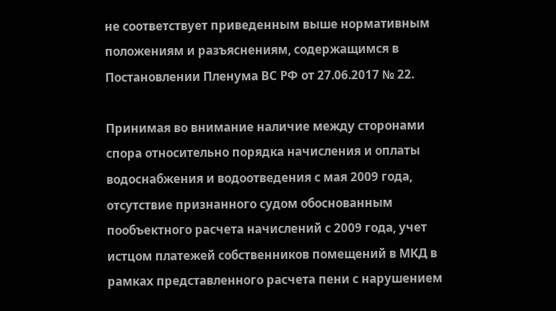не соответствует приведенным выше нормативным положениям и разъяснениям, содержащимся в Постановлении Пленума ВС РФ от 27.06.2017 № 22.

Принимая во внимание наличие между сторонами спора относительно порядка начисления и оплаты водоснабжения и водоотведения с мая 2009 года, отсутствие признанного судом обоснованным пообъектного расчета начислений с 2009 года, учет истцом платежей собственников помещений в МКД в рамках представленного расчета пени с нарушением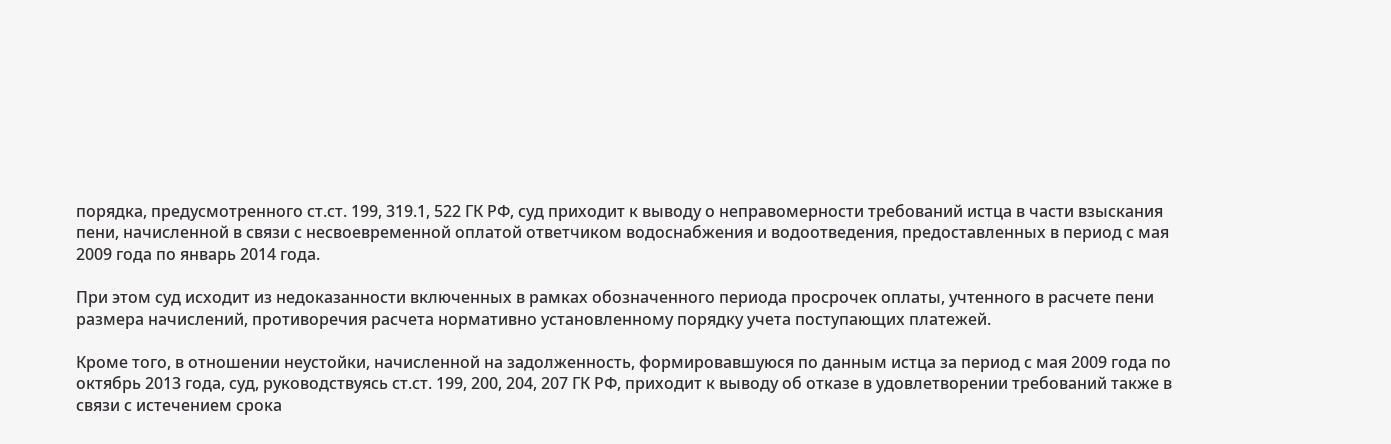порядка, предусмотренного ст.ст. 199, 319.1, 522 ГК РФ, суд приходит к выводу о неправомерности требований истца в части взыскания пени, начисленной в связи с несвоевременной оплатой ответчиком водоснабжения и водоотведения, предоставленных в период с мая 2009 года по январь 2014 года.

При этом суд исходит из недоказанности включенных в рамках обозначенного периода просрочек оплаты, учтенного в расчете пени размера начислений, противоречия расчета нормативно установленному порядку учета поступающих платежей.

Кроме того, в отношении неустойки, начисленной на задолженность, формировавшуюся по данным истца за период с мая 2009 года по октябрь 2013 года, суд, руководствуясь ст.ст. 199, 200, 204, 207 ГК РФ, приходит к выводу об отказе в удовлетворении требований также в связи с истечением срока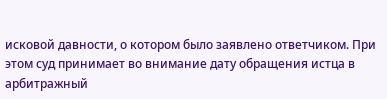исковой давности, о котором было заявлено ответчиком. При этом суд принимает во внимание дату обращения истца в арбитражный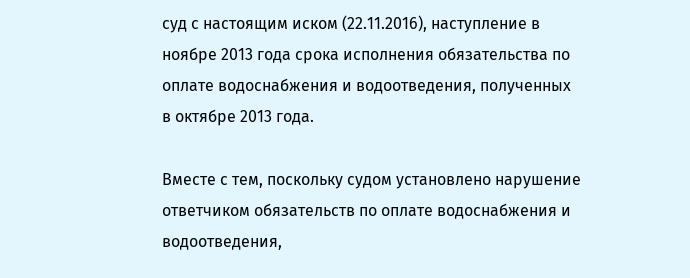суд с настоящим иском (22.11.2016), наступление в ноябре 2013 года срока исполнения обязательства по оплате водоснабжения и водоотведения, полученных в октябре 2013 года.

Вместе с тем, поскольку судом установлено нарушение ответчиком обязательств по оплате водоснабжения и водоотведения,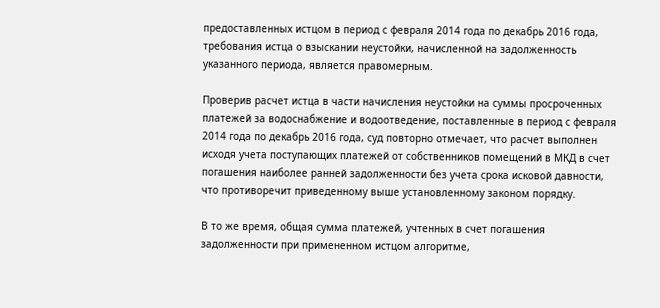предоставленных истцом в период с февраля 2014 года по декабрь 2016 года, требования истца о взыскании неустойки, начисленной на задолженность указанного периода, является правомерным.

Проверив расчет истца в части начисления неустойки на суммы просроченных платежей за водоснабжение и водоотведение, поставленные в период с февраля 2014 года по декабрь 2016 года, суд повторно отмечает, что расчет выполнен исходя учета поступающих платежей от собственников помещений в МКД в счет погашения наиболее ранней задолженности без учета срока исковой давности, что противоречит приведенному выше установленному законом порядку.

В то же время, общая сумма платежей, учтенных в счет погашения задолженности при примененном истцом алгоритме,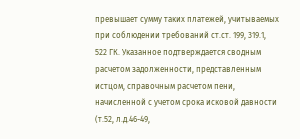превышает сумму таких платежей, учитываемых при соблюдении требований ст.ст. 199, 319.1, 522 ГК. Указанное подтверждается сводным расчетом задолженности, представленным истцом, справочным расчетом пени, начисленной с учетом срока исковой давности (т.52, л.д.46-49,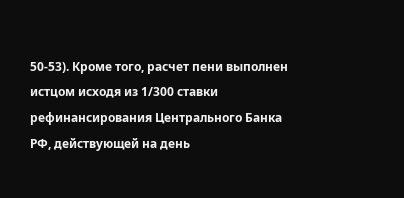50-53). Кроме того, расчет пени выполнен истцом исходя из 1/300 ставки рефинансирования Центрального Банка РФ, действующей на день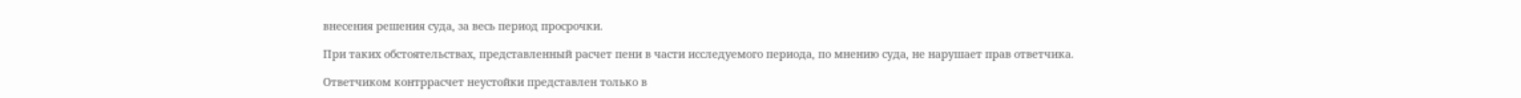внесения решения суда, за весь период просрочки.

При таких обстоятельствах, представленный расчет пени в части исследуемого периода, по мнению суда, не нарушает прав ответчика.

Ответчиком контррасчет неустойки представлен только в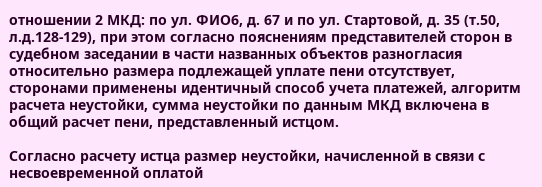отношении 2 МКД: по ул. ФИО6, д. 67 и по ул. Стартовой, д. 35 (т.50, л.д.128-129), при этом согласно пояснениям представителей сторон в судебном заседании в части названных объектов разногласия относительно размера подлежащей уплате пени отсутствует, сторонами применены идентичный способ учета платежей, алгоритм расчета неустойки, сумма неустойки по данным МКД включена в общий расчет пени, представленный истцом.

Согласно расчету истца размер неустойки, начисленной в связи с несвоевременной оплатой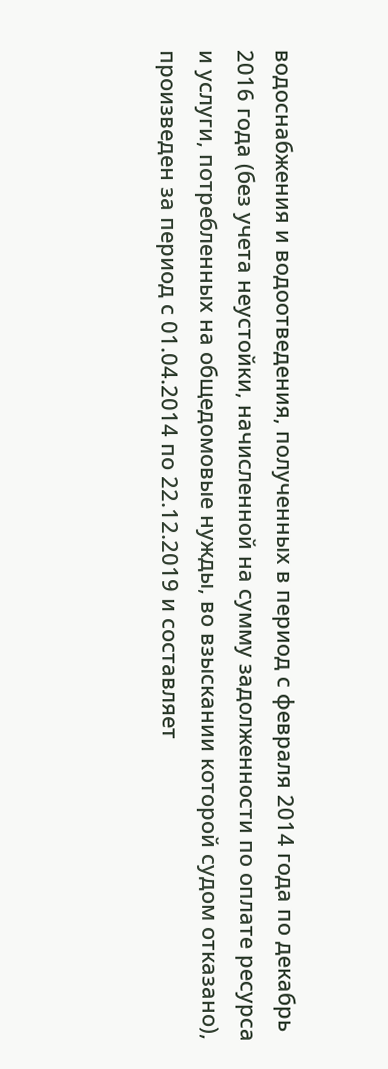водоснабжения и водоотведения, полученных в период с февраля 2014 года по декабрь 2016 года (без учета неустойки, начисленной на сумму задолженности по оплате ресурса и услуги, потребленных на общедомовые нужды, во взыскании которой судом отказано), произведен за период с 01.04.2014 по 22.12.2019 и составляет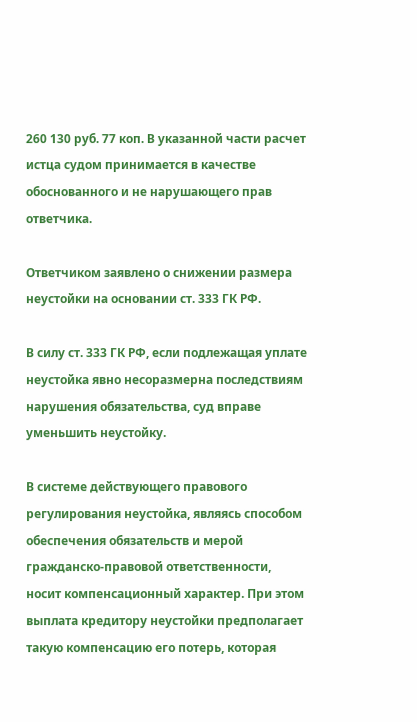260 130 руб. 77 коп. В указанной части расчет истца судом принимается в качестве обоснованного и не нарушающего прав ответчика.

Ответчиком заявлено о снижении размера неустойки на основании ст. 333 ГК РФ.

В силу ст. 333 ГК РФ, если подлежащая уплате неустойка явно несоразмерна последствиям нарушения обязательства, суд вправе уменьшить неустойку.

В системе действующего правового регулирования неустойка, являясь способом обеспечения обязательств и мерой гражданско-правовой ответственности, носит компенсационный характер. При этом выплата кредитору неустойки предполагает такую компенсацию его потерь, которая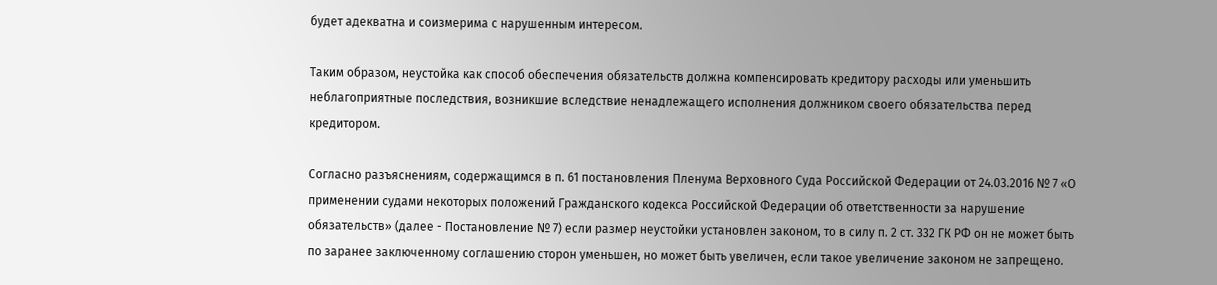будет адекватна и соизмерима с нарушенным интересом.

Таким образом, неустойка как способ обеспечения обязательств должна компенсировать кредитору расходы или уменьшить неблагоприятные последствия, возникшие вследствие ненадлежащего исполнения должником своего обязательства перед кредитором.

Согласно разъяснениям, содержащимся в п. 61 постановления Пленума Верховного Суда Российской Федерации от 24.03.2016 № 7 «О применении судами некоторых положений Гражданского кодекса Российской Федерации об ответственности за нарушение обязательств» (далее - Постановление № 7) если размер неустойки установлен законом, то в силу п. 2 ст. 332 ГК РФ он не может быть по заранее заключенному соглашению сторон уменьшен, но может быть увеличен, если такое увеличение законом не запрещено.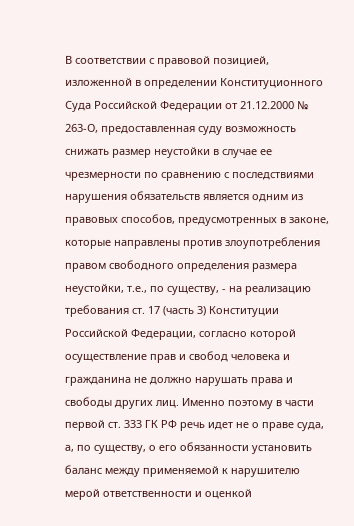В соответствии с правовой позицией, изложенной в определении Конституционного Суда Российской Федерации от 21.12.2000 № 263-О, предоставленная суду возможность снижать размер неустойки в случае ее чрезмерности по сравнению с последствиями нарушения обязательств является одним из правовых способов, предусмотренных в законе, которые направлены против злоупотребления правом свободного определения размера неустойки, т.е., по существу, - на реализацию требования ст. 17 (часть 3) Конституции Российской Федерации, согласно которой осуществление прав и свобод человека и гражданина не должно нарушать права и свободы других лиц. Именно поэтому в части первой ст. 333 ГК РФ речь идет не о праве суда, а, по существу, о его обязанности установить баланс между применяемой к нарушителю мерой ответственности и оценкой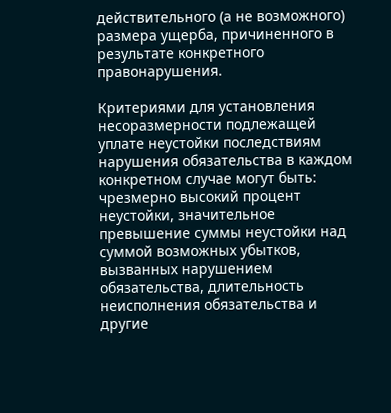действительного (а не возможного) размера ущерба, причиненного в результате конкретного правонарушения.

Критериями для установления несоразмерности подлежащей уплате неустойки последствиям нарушения обязательства в каждом конкретном случае могут быть: чрезмерно высокий процент неустойки, значительное превышение суммы неустойки над суммой возможных убытков, вызванных нарушением обязательства, длительность неисполнения обязательства и другие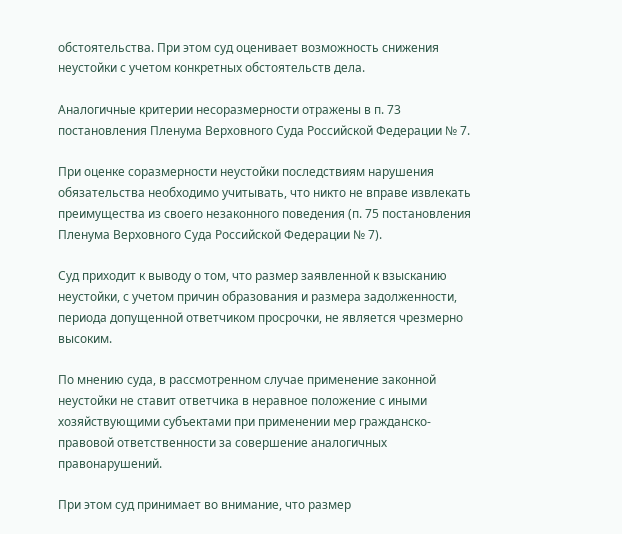обстоятельства. При этом суд оценивает возможность снижения неустойки с учетом конкретных обстоятельств дела.

Аналогичные критерии несоразмерности отражены в п. 73 постановления Пленума Верховного Суда Российской Федерации № 7.

При оценке соразмерности неустойки последствиям нарушения обязательства необходимо учитывать, что никто не вправе извлекать преимущества из своего незаконного поведения (п. 75 постановления Пленума Верховного Суда Российской Федерации № 7).

Суд приходит к выводу о том, что размер заявленной к взысканию неустойки, с учетом причин образования и размера задолженности, периода допущенной ответчиком просрочки, не является чрезмерно высоким.

По мнению суда, в рассмотренном случае применение законной неустойки не ставит ответчика в неравное положение с иными хозяйствующими субъектами при применении мер гражданско-правовой ответственности за совершение аналогичных правонарушений.

При этом суд принимает во внимание, что размер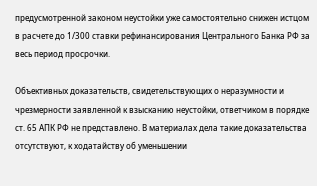предусмотренной законом неустойки уже самостоятельно снижен истцом в расчете до 1/300 ставки рефинансирования Центрального Банка РФ за весь период просрочки.

Объективных доказательств, свидетельствующих о неразумности и чрезмерности заявленной к взысканию неустойки, ответчиком в порядке ст. 65 АПК РФ не представлено. В материалах дела такие доказательства отсутствуют, к ходатайству об уменьшении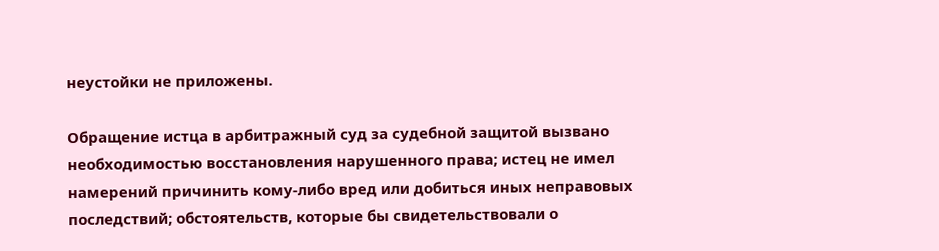неустойки не приложены.

Обращение истца в арбитражный суд за судебной защитой вызвано необходимостью восстановления нарушенного права; истец не имел намерений причинить кому-либо вред или добиться иных неправовых последствий; обстоятельств, которые бы свидетельствовали о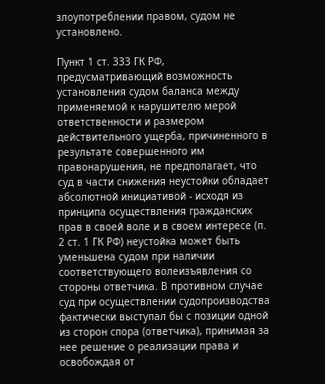злоупотреблении правом, судом не установлено.

Пункт 1 ст. 333 ГК РФ, предусматривающий возможность установления судом баланса между применяемой к нарушителю мерой ответственности и размером действительного ущерба, причиненного в результате совершенного им правонарушения, не предполагает, что суд в части снижения неустойки обладает абсолютной инициативой - исходя из принципа осуществления гражданских прав в своей воле и в своем интересе (п. 2 ст. 1 ГК РФ) неустойка может быть уменьшена судом при наличии соответствующего волеизъявления со стороны ответчика. В противном случае суд при осуществлении судопроизводства фактически выступал бы с позиции одной из сторон спора (ответчика), принимая за нее решение о реализации права и освобождая от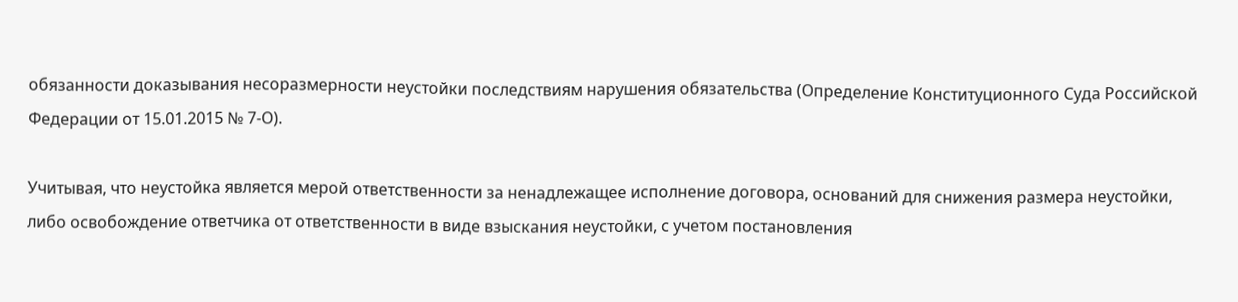обязанности доказывания несоразмерности неустойки последствиям нарушения обязательства (Определение Конституционного Суда Российской Федерации от 15.01.2015 № 7-О).

Учитывая, что неустойка является мерой ответственности за ненадлежащее исполнение договора, оснований для снижения размера неустойки, либо освобождение ответчика от ответственности в виде взыскания неустойки, с учетом постановления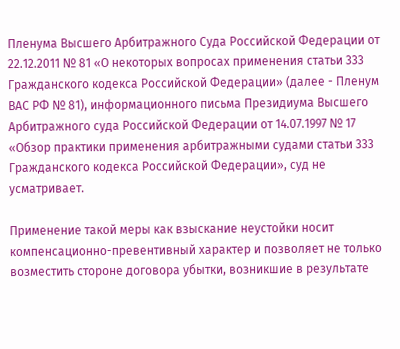Пленума Высшего Арбитражного Суда Российской Федерации от 22.12.2011 № 81 «О некоторых вопросах применения статьи 333 Гражданского кодекса Российской Федерации» (далее - Пленум ВАС РФ № 81), информационного письма Президиума Высшего Арбитражного суда Российской Федерации от 14.07.1997 № 17 «Обзор практики применения арбитражными судами статьи 333 Гражданского кодекса Российской Федерации», суд не усматривает.

Применение такой меры как взыскание неустойки носит компенсационно-превентивный характер и позволяет не только возместить стороне договора убытки, возникшие в результате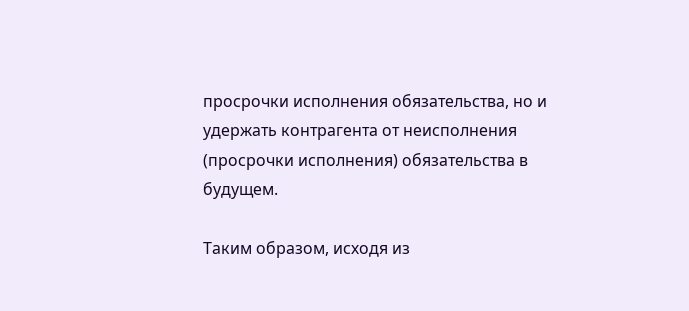просрочки исполнения обязательства, но и удержать контрагента от неисполнения (просрочки исполнения) обязательства в будущем.

Таким образом, исходя из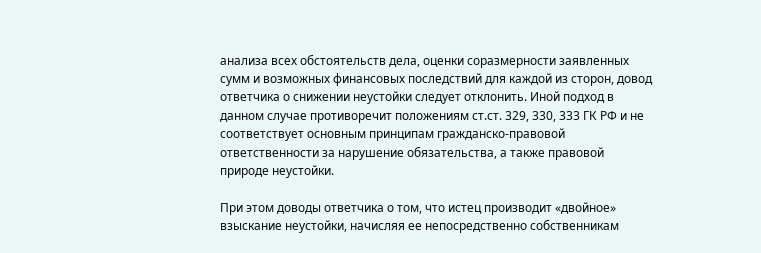анализа всех обстоятельств дела, оценки соразмерности заявленных сумм и возможных финансовых последствий для каждой из сторон, довод ответчика о снижении неустойки следует отклонить. Иной подход в данном случае противоречит положениям ст.ст. 329, 330, 333 ГК РФ и не соответствует основным принципам гражданско-правовой ответственности за нарушение обязательства, а также правовой природе неустойки.

При этом доводы ответчика о том, что истец производит «двойное» взыскание неустойки, начисляя ее непосредственно собственникам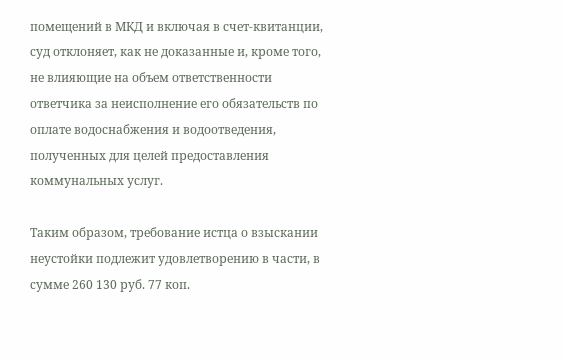помещений в МКД и включая в счет-квитанции, суд отклоняет, как не доказанные и, кроме того, не влияющие на объем ответственности ответчика за неисполнение его обязательств по оплате водоснабжения и водоотведения, полученных для целей предоставления коммунальных услуг.

Таким образом, требование истца о взыскании неустойки подлежит удовлетворению в части, в сумме 260 130 руб. 77 коп.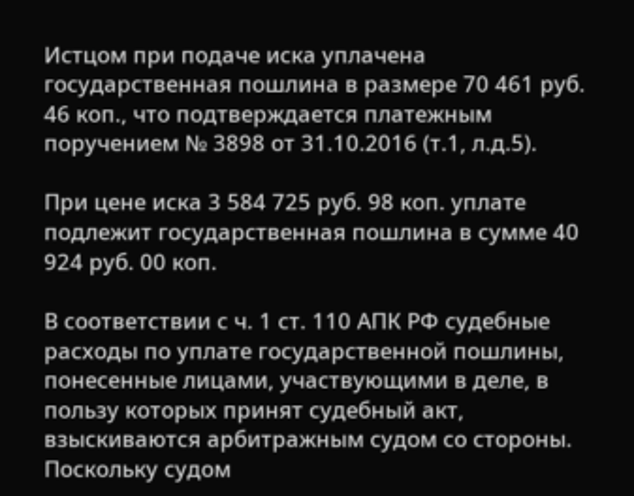Истцом при подаче иска уплачена государственная пошлина в размере 70 461 руб. 46 коп., что подтверждается платежным поручением № 3898 от 31.10.2016 (т.1, л.д.5).

При цене иска 3 584 725 руб. 98 коп. уплате подлежит государственная пошлина в сумме 40 924 руб. 00 коп.

В соответствии с ч. 1 ст. 110 АПК РФ судебные расходы по уплате государственной пошлины, понесенные лицами, участвующими в деле, в пользу которых принят судебный акт, взыскиваются арбитражным судом со стороны. Поскольку судом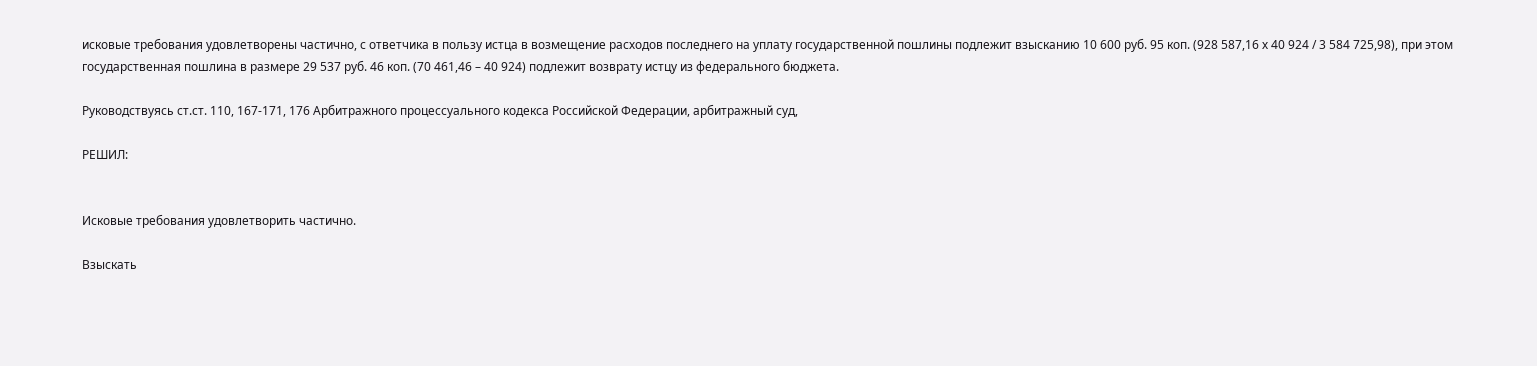исковые требования удовлетворены частично, с ответчика в пользу истца в возмещение расходов последнего на уплату государственной пошлины подлежит взысканию 10 600 руб. 95 коп. (928 587,16 х 40 924 / 3 584 725,98), при этом государственная пошлина в размере 29 537 руб. 46 коп. (70 461,46 – 40 924) подлежит возврату истцу из федерального бюджета.

Руководствуясь ст.ст. 110, 167-171, 176 Арбитражного процессуального кодекса Российской Федерации, арбитражный суд,

РЕШИЛ:


Исковые требования удовлетворить частично.

Взыскать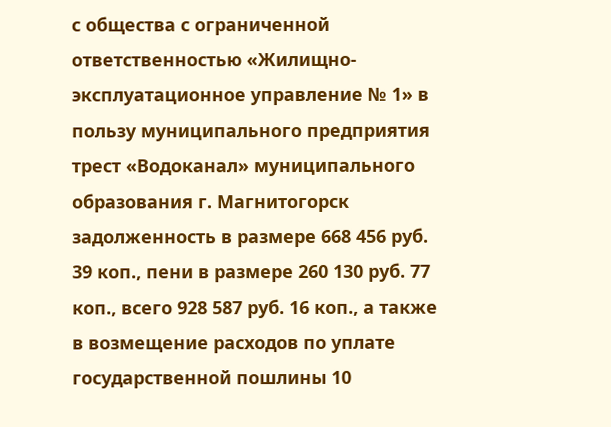с общества с ограниченной ответственностью «Жилищно-эксплуатационное управление № 1» в пользу муниципального предприятия трест «Водоканал» муниципального образования г. Магнитогорск задолженность в размере 668 456 руб. 39 коп., пени в размере 260 130 руб. 77 коп., всего 928 587 руб. 16 коп., а также в возмещение расходов по уплате государственной пошлины 10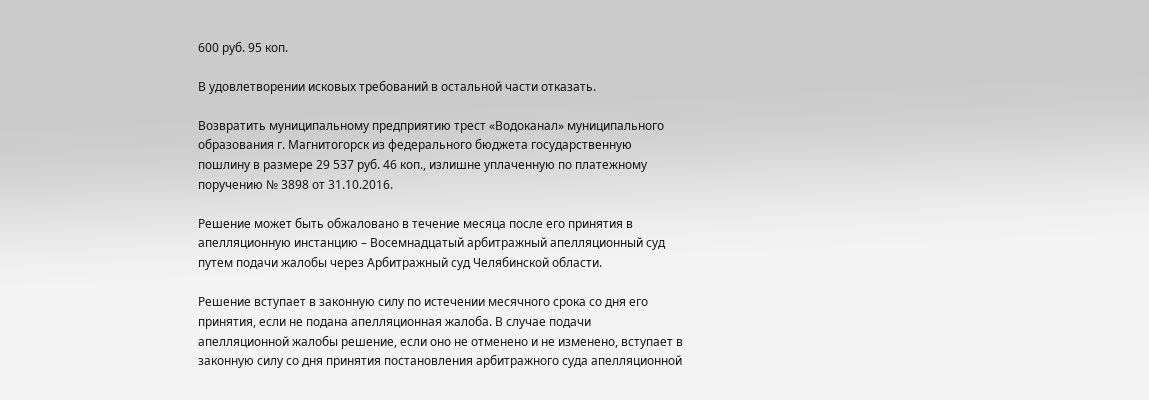600 руб. 95 коп.

В удовлетворении исковых требований в остальной части отказать.

Возвратить муниципальному предприятию трест «Водоканал» муниципального образования г. Магнитогорск из федерального бюджета государственную пошлину в размере 29 537 руб. 46 коп., излишне уплаченную по платежному поручению № 3898 от 31.10.2016.

Решение может быть обжаловано в течение месяца после его принятия в апелляционную инстанцию – Восемнадцатый арбитражный апелляционный суд путем подачи жалобы через Арбитражный суд Челябинской области.

Решение вступает в законную силу по истечении месячного срока со дня его принятия, если не подана апелляционная жалоба. В случае подачи апелляционной жалобы решение, если оно не отменено и не изменено, вступает в законную силу со дня принятия постановления арбитражного суда апелляционной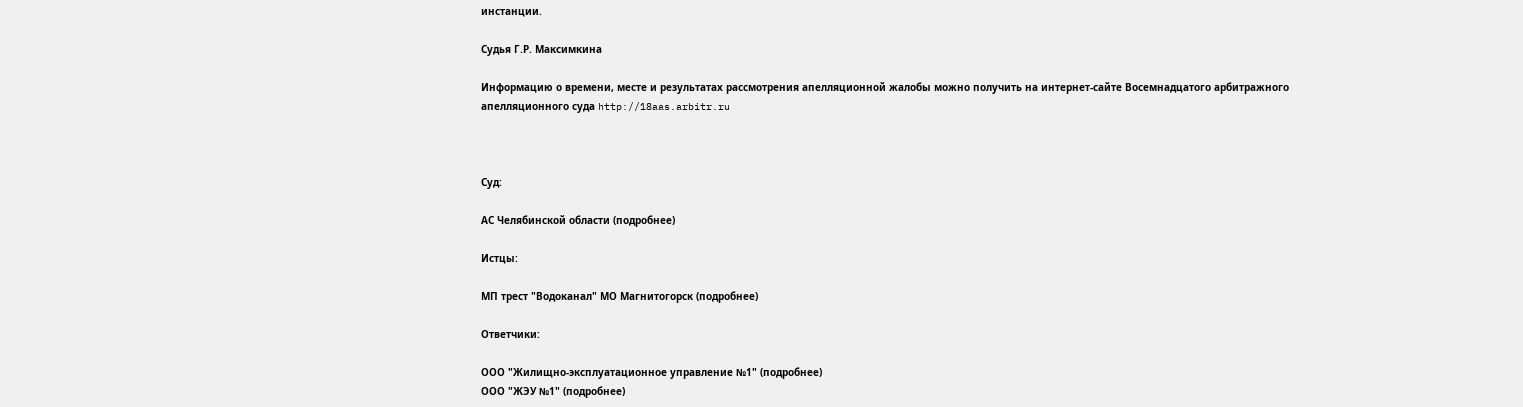инстанции.

Судья Г.Р. Максимкина

Информацию о времени, месте и результатах рассмотрения апелляционной жалобы можно получить на интернет-сайте Восемнадцатого арбитражного апелляционного суда http://18aas.arbitr.ru



Суд:

АС Челябинской области (подробнее)

Истцы:

МП трест "Водоканал" МО Магнитогорск (подробнее)

Ответчики:

ООО "Жилищно-эксплуатационное управление №1" (подробнее)
ООО "ЖЭУ №1" (подробнее)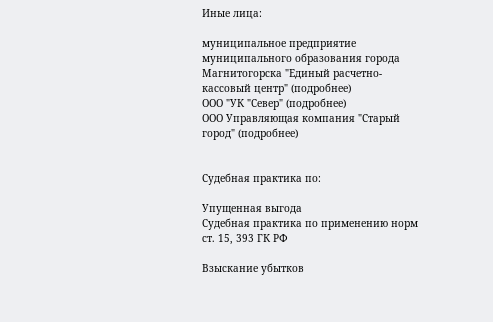Иные лица:

муниципальное предприятие муниципального образования города Магнитогорска "Единый расчетно-кассовый центр" (подробнее)
ООО "УК "Север" (подробнее)
ООО Управляющая компания "Старый город" (подробнее)


Судебная практика по:

Упущенная выгода
Судебная практика по применению норм ст. 15, 393 ГК РФ

Взыскание убытков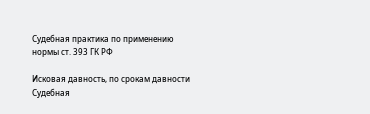Судебная практика по применению нормы ст. 393 ГК РФ

Исковая давность, по срокам давности
Судебная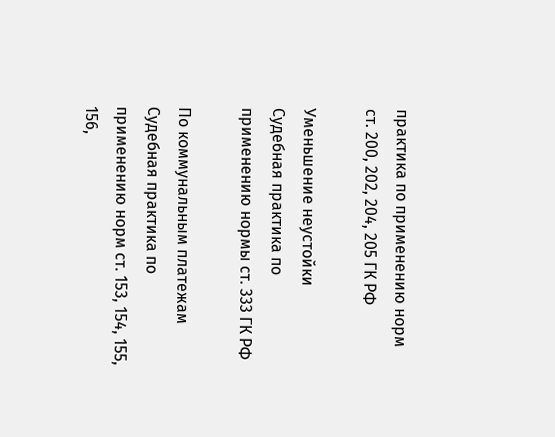практика по применению норм ст. 200, 202, 204, 205 ГК РФ

Уменьшение неустойки
Судебная практика по применению нормы ст. 333 ГК РФ

По коммунальным платежам
Судебная практика по применению норм ст. 153, 154, 155, 156,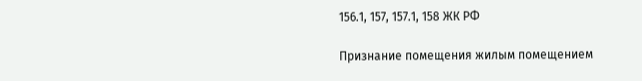156.1, 157, 157.1, 158 ЖК РФ

Признание помещения жилым помещением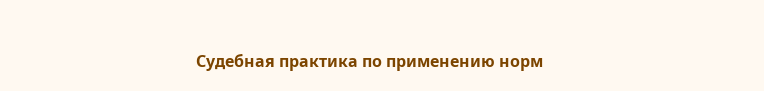Судебная практика по применению норм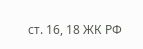ст. 16, 18 ЖК РФ